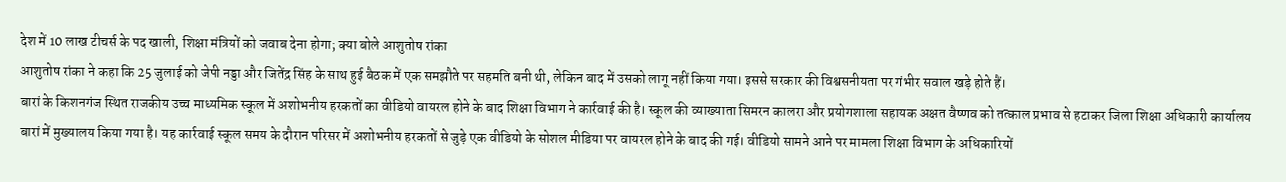देश में 10 लाख टीचर्स के पद खाली, शिक्षा मंत्रियों को जवाब देना होगा; क्या बोले आशुतोष रांका
आशुतोष रांका ने कहा कि 25 जुलाई को जेपी नड्डा और जितेंद्र सिंह के साथ हुई बैठक में एक समझौते पर सहमति बनी थी, लेकिन बाद में उसको लागू नहीं किया गया। इससे सरकार की विश्वसनीयता पर गंभीर सवाल खड़े होते हैं।
बारां के किशनगंज स्थित राजकीय उच्च माध्यमिक स्कूल में अशोभनीय हरकतों का वीडियो वायरल होने के बाद शिक्षा विभाग ने कार्रवाई की है। स्कूल की व्याख्याता सिमरन कालरा और प्रयोगशाला सहायक अक्षत वैष्णव को तत्काल प्रभाव से हटाकर जिला शिक्षा अधिकारी कार्यालय बारां में मुख्यालय किया गया है। यह कार्रवाई स्कूल समय के दौरान परिसर में अशोभनीय हरकतों से जुड़े एक वीडियो के सोशल मीडिया पर वायरल होने के बाद की गई। वीडियो सामने आने पर मामला शिक्षा विभाग के अधिकारियों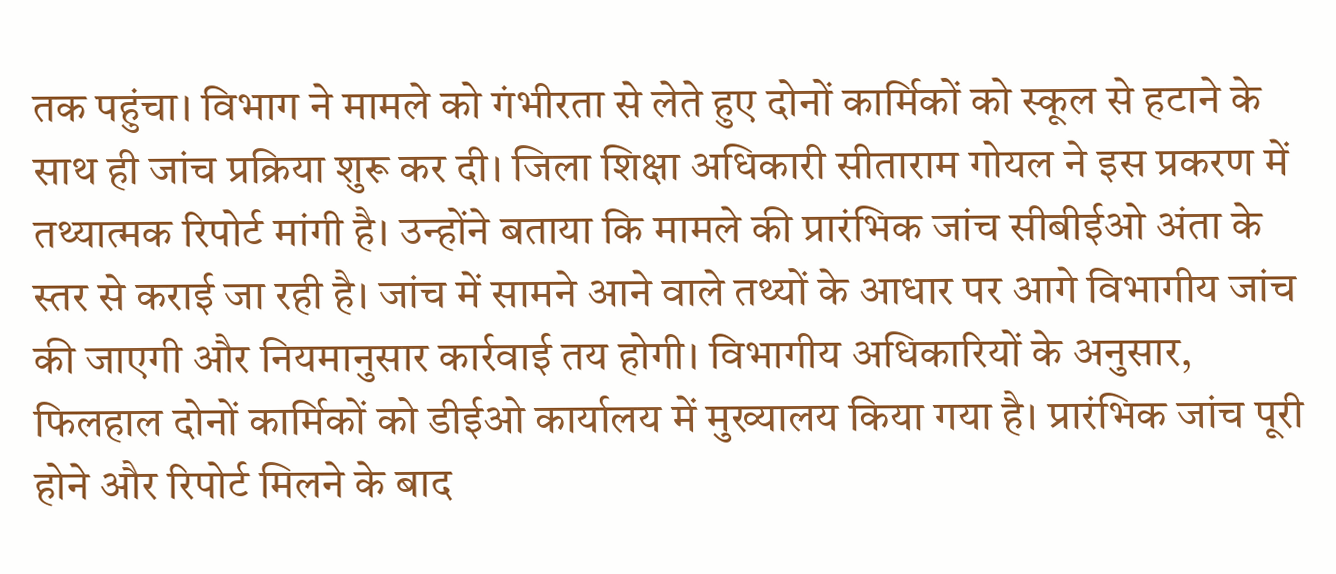तक पहुंचा। विभाग ने मामले को गंभीरता से लेते हुए दोनों कार्मिकों को स्कूल से हटाने के साथ ही जांच प्रक्रिया शुरू कर दी। जिला शिक्षा अधिकारी सीताराम गोयल ने इस प्रकरण में तथ्यात्मक रिपोर्ट मांगी है। उन्होंने बताया कि मामले की प्रारंभिक जांच सीबीईओ अंता के स्तर से कराई जा रही है। जांच में सामने आने वाले तथ्यों के आधार पर आगे विभागीय जांच की जाएगी और नियमानुसार कार्रवाई तय होगी। विभागीय अधिकारियों के अनुसार, फिलहाल दोनों कार्मिकों को डीईओ कार्यालय में मुख्यालय किया गया है। प्रारंभिक जांच पूरी होने और रिपोर्ट मिलने के बाद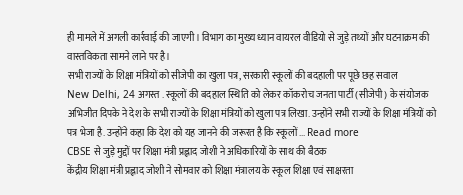ही मामले में अगली कार्रवाई की जाएगी। विभाग का मुख्य ध्यान वायरल वीडियो से जुड़े तथ्यों और घटनाक्रम की वास्तविकता सामने लाने पर है।
सभी राज्यों के शिक्षा मंत्रियों को सीजेपी का खुला पत्र, सरकारी स्कूलों की बदहाली पर पूछे छह सवाल
New Delhi, 24 अगस्त . स्कूलों की बदहाल स्थिति को लेकर कॉकरोच जनता पार्टी (सीजेपी) के संयोजक अभिजीत दिपके ने देश के सभी राज्यों के शिक्षा मंत्रियों को खुला पत्र लिखा. उन्होंने सभी राज्यों के शिक्षा मंत्रियों को पत्र भेजा है. उन्होंने कहा कि देश को यह जानने की जरूरत है कि स्कूलों ... Read more
CBSE से जुड़े मुद्दों पर शिक्षा मंत्री प्रह्लाद जोशी ने अधिकारियों के साथ की बैठक
केंद्रीय शिक्षा मंत्री प्रह्लाद जोशी ने सोमवार को शिक्षा मंत्रालय के स्कूल शिक्षा एवं साक्षरता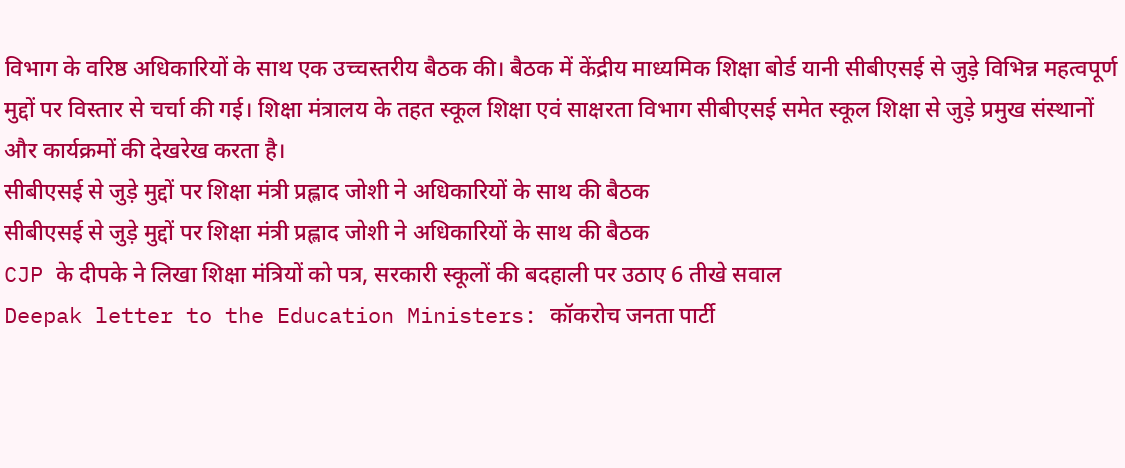विभाग के वरिष्ठ अधिकारियों के साथ एक उच्चस्तरीय बैठक की। बैठक में केंद्रीय माध्यमिक शिक्षा बोर्ड यानी सीबीएसई से जुड़े विभिन्न महत्वपूर्ण मुद्दों पर विस्तार से चर्चा की गई। शिक्षा मंत्रालय के तहत स्कूल शिक्षा एवं साक्षरता विभाग सीबीएसई समेत स्कूल शिक्षा से जुड़े प्रमुख संस्थानों और कार्यक्रमों की देखरेख करता है।
सीबीएसई से जुड़े मुद्दों पर शिक्षा मंत्री प्रह्लाद जोशी ने अधिकारियों के साथ की बैठक
सीबीएसई से जुड़े मुद्दों पर शिक्षा मंत्री प्रह्लाद जोशी ने अधिकारियों के साथ की बैठक
CJP के दीपके ने लिखा शिक्षा मंत्रियों को पत्र, सरकारी स्कूलों की बदहाली पर उठाए 6 तीखे सवाल
Deepak letter to the Education Ministers: कॉकरोच जनता पार्टी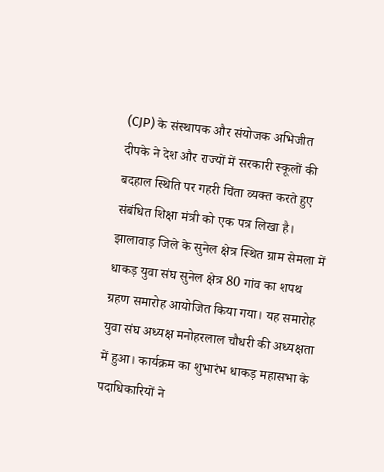(CJP) के संस्थापक और संयोजक अभिजीत दीपके ने देश और राज्यों में सरकारी स्कूलों की बदहाल स्थिति पर गहरी चिंता व्यक्त करते हुए संबंधित शिक्षा मंत्री को एक पत्र लिखा है।
झालावाड़ जिले के सुनेल क्षेत्र स्थित ग्राम सेमला में धाकड़ युवा संघ सुनेल क्षेत्र 80 गांव का शपथ ग्रहण समारोह आयोजित किया गया। यह समारोह युवा संघ अध्यक्ष मनोहरलाल चौधरी की अध्यक्षता में हुआ। कार्यक्रम का शुभारंभ धाकड़ महासभा के पदाधिकारियों ने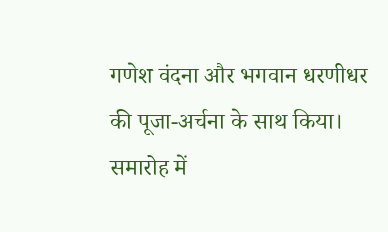गणेश वंदना और भगवान धरणीधर की पूजा-अर्चना के साथ किया। समारोह में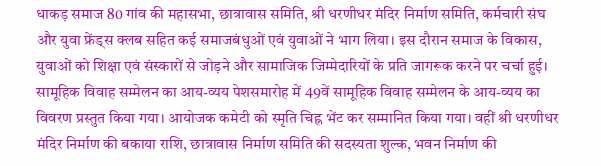धाकड़ समाज 80 गांव की महासभा, छात्रावास समिति, श्री धरणीधर मंदिर निर्माण समिति, कर्मचारी संघ और युवा फ्रेंड्स क्लब सहित कई समाजबंधुओं एवं युवाओं ने भाग लिया। इस दौरान समाज के विकास, युवाओं को शिक्षा एवं संस्कारों से जोड़ने और सामाजिक जिम्मेदारियों के प्रति जागरूक करने पर चर्चा हुई। सामूहिक विवाह सम्मेलन का आय-व्यय पेशसमारोह में 49वें सामूहिक विवाह सम्मेलन के आय-व्यय का विवरण प्रस्तुत किया गया। आयोजक कमेटी को स्मृति चिह्न भेंट कर सम्मानित किया गया। वहीं श्री धरणीधर मंदिर निर्माण की बकाया राशि, छात्रावास निर्माण समिति की सदस्यता शुल्क, भवन निर्माण की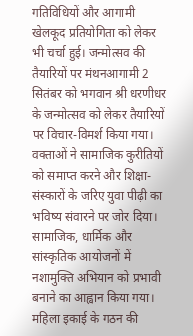गतिविधियों और आगामी खेलकूद प्रतियोगिता को लेकर भी चर्चा हुई। जन्मोत्सव की तैयारियों पर मंथनआगामी 2 सितंबर को भगवान श्री धरणीधर के जन्मोत्सव को लेकर तैयारियों पर विचार-विमर्श किया गया। वक्ताओं ने सामाजिक कुरीतियों को समाप्त करने और शिक्षा-संस्कारों के जरिए युवा पीढ़ी का भविष्य संवारने पर जोर दिया। सामाजिक, धार्मिक और सांस्कृतिक आयोजनों में नशामुक्ति अभियान को प्रभावी बनाने का आह्वान किया गया। महिला इकाई के गठन की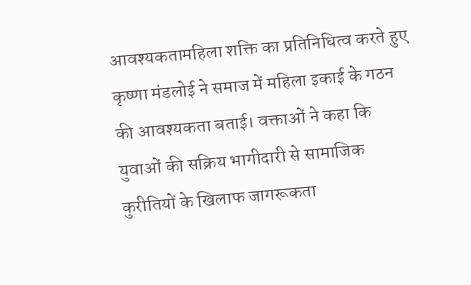आवश्यकतामहिला शक्ति का प्रतिनिधित्व करते हुए कृष्णा मंडलोई ने समाज में महिला इकाई के गठन की आवश्यकता बताई। वक्ताओं ने कहा कि युवाओं की सक्रिय भागीदारी से सामाजिक कुरीतियों के खिलाफ जागरूकता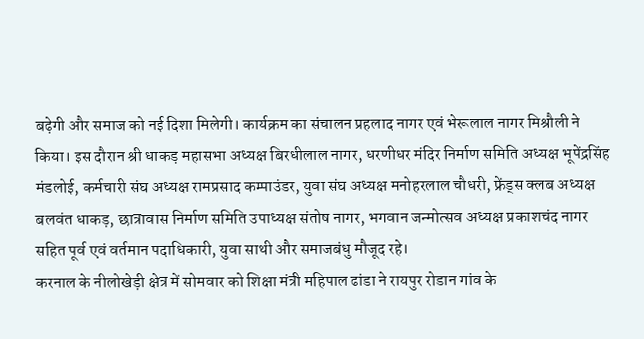बढ़ेगी और समाज को नई दिशा मिलेगी। कार्यक्रम का संचालन प्रहलाद नागर एवं भेरूलाल नागर मिश्रौली ने किया। इस दौरान श्री धाकड़ महासभा अध्यक्ष बिरधीलाल नागर, धरणीधर मंदिर निर्माण समिति अध्यक्ष भूपेंद्रसिंह मंडलोई, कर्मचारी संघ अध्यक्ष रामप्रसाद कम्पाउंडर, युवा संघ अध्यक्ष मनोहरलाल चौधरी, फ्रेंड्स क्लब अध्यक्ष बलवंत धाकड़, छात्रावास निर्माण समिति उपाध्यक्ष संतोष नागर, भगवान जन्मोत्सव अध्यक्ष प्रकाशचंद नागर सहित पूर्व एवं वर्तमान पदाधिकारी, युवा साथी और समाजबंधु मौजूद रहे।
करनाल के नीलोखेड़ी क्षेत्र में सोमवार को शिक्षा मंत्री महिपाल ढांडा ने रायपुर रोडान गांव के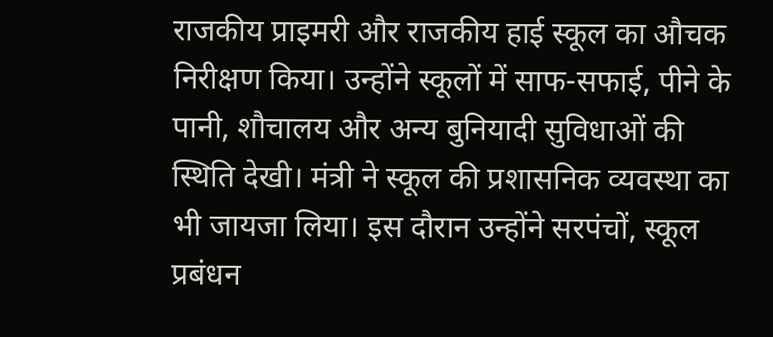राजकीय प्राइमरी और राजकीय हाई स्कूल का औचक निरीक्षण किया। उन्होंने स्कूलों में साफ-सफाई, पीने के पानी, शौचालय और अन्य बुनियादी सुविधाओं की स्थिति देखी। मंत्री ने स्कूल की प्रशासनिक व्यवस्था का भी जायजा लिया। इस दौरान उन्होंने सरपंचों, स्कूल प्रबंधन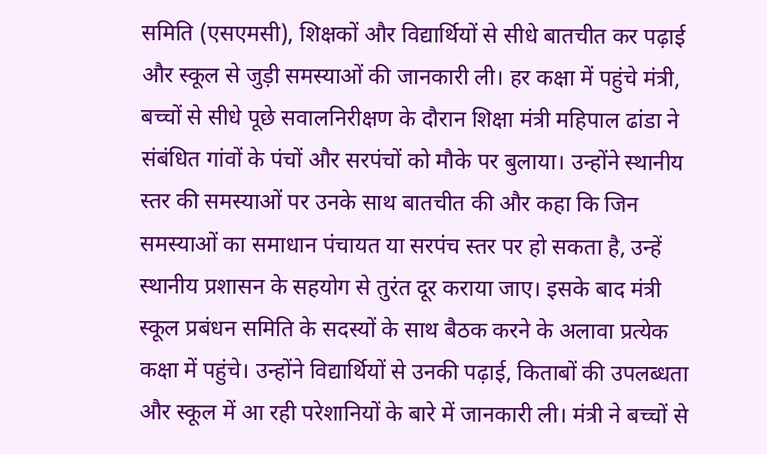समिति (एसएमसी), शिक्षकों और विद्यार्थियों से सीधे बातचीत कर पढ़ाई और स्कूल से जुड़ी समस्याओं की जानकारी ली। हर कक्षा में पहुंचे मंत्री, बच्चों से सीधे पूछे सवालनिरीक्षण के दौरान शिक्षा मंत्री महिपाल ढांडा ने संबंधित गांवों के पंचों और सरपंचों को मौके पर बुलाया। उन्होंने स्थानीय स्तर की समस्याओं पर उनके साथ बातचीत की और कहा कि जिन समस्याओं का समाधान पंचायत या सरपंच स्तर पर हो सकता है, उन्हें स्थानीय प्रशासन के सहयोग से तुरंत दूर कराया जाए। इसके बाद मंत्री स्कूल प्रबंधन समिति के सदस्यों के साथ बैठक करने के अलावा प्रत्येक कक्षा में पहुंचे। उन्होंने विद्यार्थियों से उनकी पढ़ाई, किताबों की उपलब्धता और स्कूल में आ रही परेशानियों के बारे में जानकारी ली। मंत्री ने बच्चों से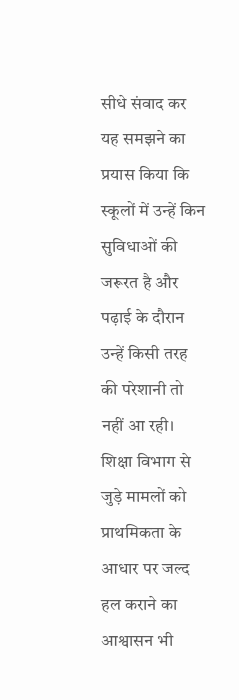सीधे संवाद कर यह समझने का प्रयास किया कि स्कूलों में उन्हें किन सुविधाओं की जरूरत है और पढ़ाई के दौरान उन्हें किसी तरह की परेशानी तो नहीं आ रही। शिक्षा विभाग से जुड़े मामलों को प्राथमिकता के आधार पर जल्द हल कराने का आश्वासन भी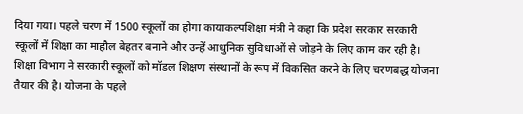दिया गया। पहले चरण में 1500 स्कूलों का होगा कायाकल्पशिक्षा मंत्री ने कहा कि प्रदेश सरकार सरकारी स्कूलों में शिक्षा का माहौल बेहतर बनाने और उन्हें आधुनिक सुविधाओं से जोड़ने के लिए काम कर रही है। शिक्षा विभाग ने सरकारी स्कूलों को मॉडल शिक्षण संस्थानों के रूप में विकसित करने के लिए चरणबद्ध योजना तैयार की है। योजना के पहले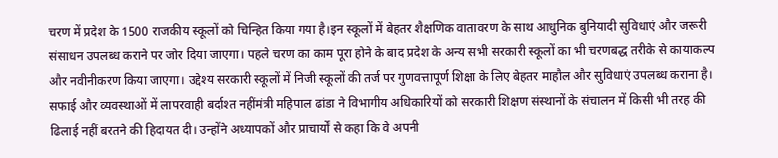चरण में प्रदेश के 1500 राजकीय स्कूलों को चिन्हित किया गया है।इन स्कूलों में बेहतर शैक्षणिक वातावरण के साथ आधुनिक बुनियादी सुविधाएं और जरूरी संसाधन उपलब्ध कराने पर जोर दिया जाएगा। पहले चरण का काम पूरा होने के बाद प्रदेश के अन्य सभी सरकारी स्कूलों का भी चरणबद्ध तरीके से कायाकल्प और नवीनीकरण किया जाएगा। उद्देश्य सरकारी स्कूलों में निजी स्कूलों की तर्ज पर गुणवत्तापूर्ण शिक्षा के लिए बेहतर माहौल और सुविधाएं उपलब्ध कराना है। सफाई और व्यवस्थाओं में लापरवाही बर्दाश्त नहींमंत्री महिपाल ढांडा ने विभागीय अधिकारियों को सरकारी शिक्षण संस्थानों के संचालन में किसी भी तरह की ढिलाई नहीं बरतने की हिदायत दी। उन्होंने अध्यापकों और प्राचार्यों से कहा कि वे अपनी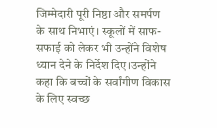जिम्मेदारी पूरी निष्ठा और समर्पण के साथ निभाएं। स्कूलों में साफ-सफाई को लेकर भी उन्होंने विशेष ध्यान देने के निर्देश दिए।उन्होंने कहा कि बच्चों के सर्वांगीण विकास के लिए स्वच्छ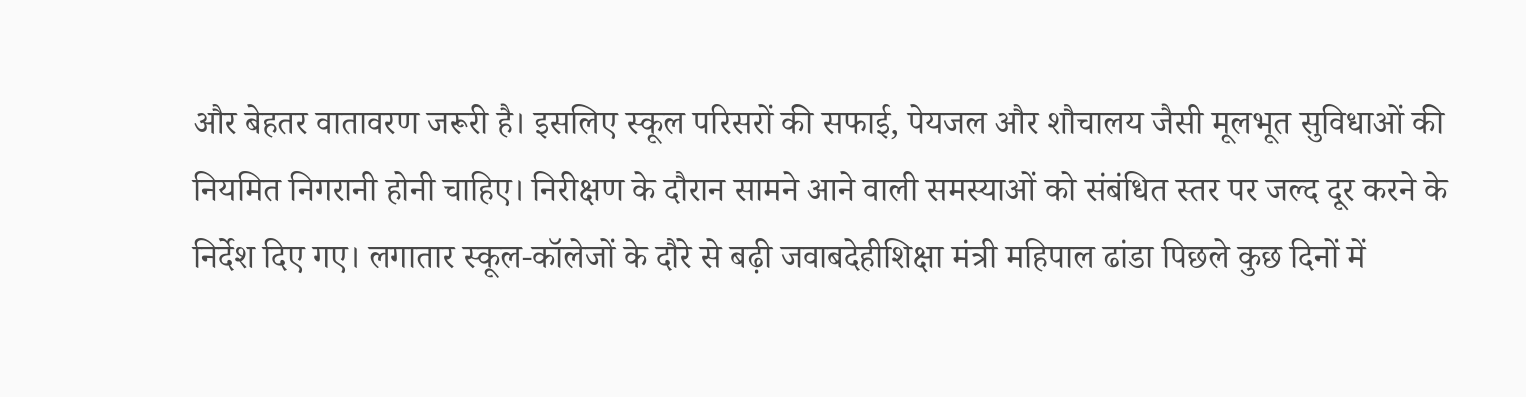और बेहतर वातावरण जरूरी है। इसलिए स्कूल परिसरों की सफाई, पेयजल और शौचालय जैसी मूलभूत सुविधाओं की नियमित निगरानी होनी चाहिए। निरीक्षण के दौरान सामने आने वाली समस्याओं को संबंधित स्तर पर जल्द दूर करने के निर्देश दिए गए। लगातार स्कूल-कॉलेजों के दौरे से बढ़ी जवाबदेहीशिक्षा मंत्री महिपाल ढांडा पिछले कुछ दिनों में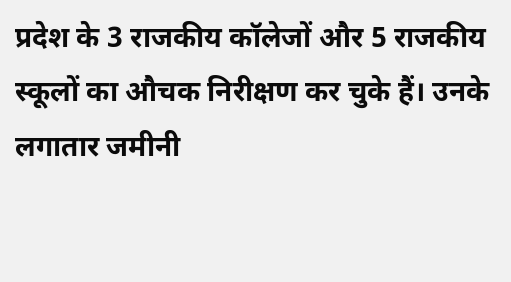प्रदेश के 3 राजकीय कॉलेजों और 5 राजकीय स्कूलों का औचक निरीक्षण कर चुके हैं। उनके लगातार जमीनी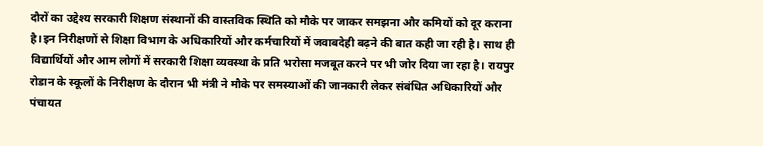दौरों का उद्देश्य सरकारी शिक्षण संस्थानों की वास्तविक स्थिति को मौके पर जाकर समझना और कमियों को दूर कराना है।इन निरीक्षणों से शिक्षा विभाग के अधिकारियों और कर्मचारियों में जवाबदेही बढ़ने की बात कही जा रही है। साथ ही विद्यार्थियों और आम लोगों में सरकारी शिक्षा व्यवस्था के प्रति भरोसा मजबूत करने पर भी जोर दिया जा रहा है। रायपुर रोडान के स्कूलों के निरीक्षण के दौरान भी मंत्री ने मौके पर समस्याओं की जानकारी लेकर संबंधित अधिकारियों और पंचायत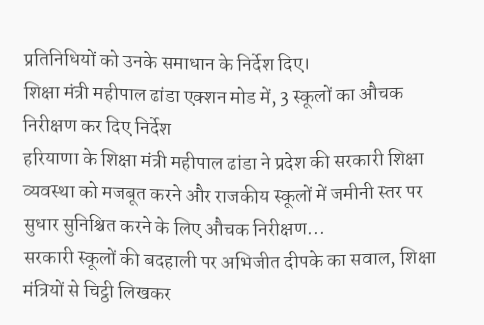प्रतिनिधियों को उनके समाधान के निर्देश दिए।
शिक्षा मंत्री महीपाल ढांडा एक्शन मोड में, 3 स्कूलों का औचक निरीक्षण कर दिए निर्देश
हरियाणा के शिक्षा मंत्री महीपाल ढांडा ने प्रदेश की सरकारी शिक्षा व्यवस्था को मजबूत करने और राजकीय स्कूलों में जमीनी स्तर पर सुधार सुनिश्चित करने के लिए औचक निरीक्षण...
सरकारी स्कूलों की बदहाली पर अभिजीत दीपके का सवाल, शिक्षा मंत्रियों से चिट्ठी लिखकर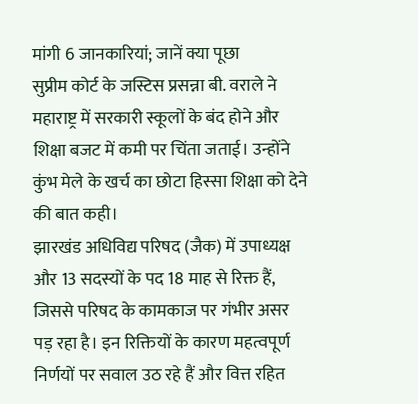मांगी 6 जानकारियां; जानें क्या पूछा
सुप्रीम कोर्ट के जस्टिस प्रसन्ना बी. वराले ने महाराष्ट्र में सरकारी स्कूलों के बंद होने और शिक्षा बजट में कमी पर चिंता जताई। उन्होंने कुंभ मेले के खर्च का छोटा हिस्सा शिक्षा को देने की बात कही।
झारखंड अधिविद्य परिषद (जैक) में उपाध्यक्ष और 13 सदस्यों के पद 18 माह से रिक्त हैं, जिससे परिषद के कामकाज पर गंभीर असर पड़ रहा है। इन रिक्तियों के कारण महत्वपूर्ण निर्णयों पर सवाल उठ रहे हैं और वित्त रहित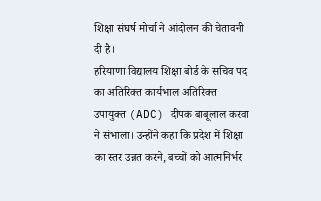शिक्षा संघर्ष मोर्चा ने आंदोलन की चेतावनी दी है।
हरियाणा विद्यालय शिक्षा बोर्ड के सचिव पद का अतिरिक्त कार्यभाल अतिरिक्त उपायुक्त (ADC) दीपक बाबूलाल करवा ने संभाला। उन्होंने कहा कि प्रदेश में शिक्षा का स्तर उन्नत करने, बच्चों को आत्मनिर्भर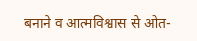बनाने व आत्मविश्वास से ओत-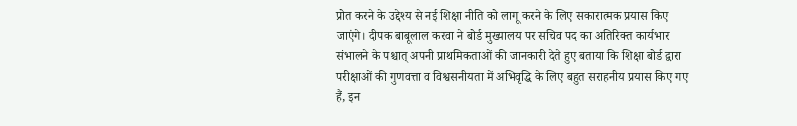प्रोत करने के उद्देश्य से नई शिक्षा नीति को लागू करने के लिए सकारात्मक प्रयास किए जाएंगे। दीपक बाबूलाल करवा ने बोर्ड मुख्यालय पर सचिव पद का अतिरिक्त कार्यभार संभालने के पश्चात् अपनी प्राथमिकताओं की जानकारी देते हुए बताया कि शिक्षा बोर्ड द्वारा परीक्षाओं की गुणवत्ता व विश्वसनीयता में अभिवृद्धि के लिए बहुत सराहनीय प्रयास किए गए हैं, इन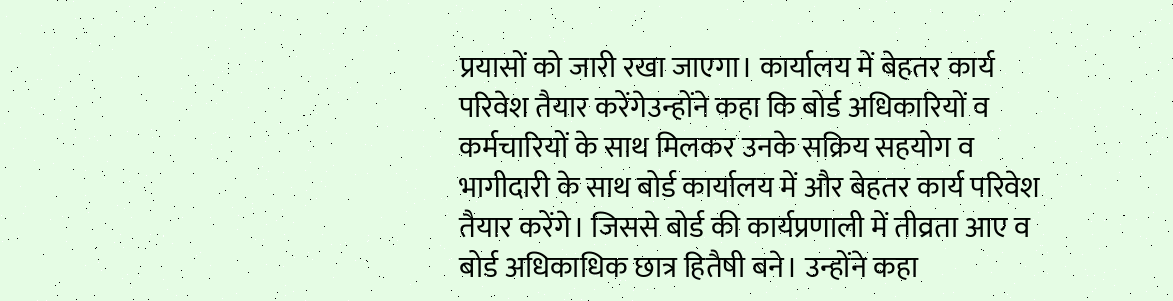प्रयासों को जारी रखा जाएगा। कार्यालय में बेहतर कार्य परिवेश तैयार करेंगेउन्होंने कहा कि बोर्ड अधिकारियों व कर्मचारियों के साथ मिलकर उनके सक्रिय सहयोग व भागीदारी के साथ बोर्ड कार्यालय में और बेहतर कार्य परिवेश तैयार करेंगे। जिससे बोर्ड की कार्यप्रणाली में तीव्रता आए व बोर्ड अधिकाधिक छात्र हितैषी बने। उन्होंने कहा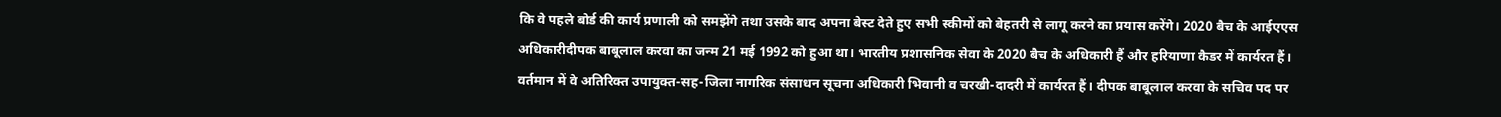कि वे पहले बोर्ड की कार्य प्रणाली को समझेंगे तथा उसके बाद अपना बेस्ट देते हुए सभी स्कीमों को बेहतरी से लागू करने का प्रयास करेंगे। 2020 बैच के आईएएस अधिकारीदीपक बाबूलाल करवा का जन्म 21 मई 1992 को हुआ था। भारतीय प्रशासनिक सेवा के 2020 बैच के अधिकारी हैं और हरियाणा कैडर में कार्यरत हैं। वर्तमान में वे अतिरिक्त उपायुक्त-सह-जिला नागरिक संसाधन सूचना अधिकारी भिवानी व चरखी-दादरी में कार्यरत हैं। दीपक बाबूलाल करवा के सचिव पद पर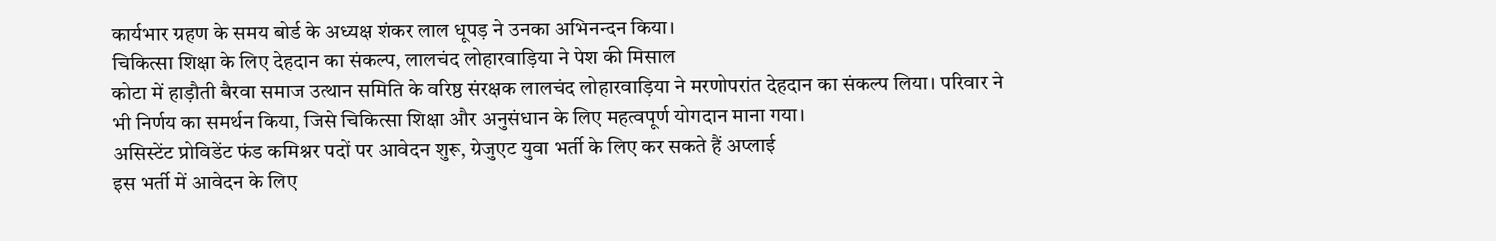कार्यभार ग्रहण के समय बोर्ड के अध्यक्ष शंकर लाल धूपड़ ने उनका अभिनन्दन किया।
चिकित्सा शिक्षा के लिए देहदान का संकल्प, लालचंद लोहारवाड़िया ने पेश की मिसाल
कोटा में हाड़ौती बैरवा समाज उत्थान समिति के वरिष्ठ संरक्षक लालचंद लोहारवाड़िया ने मरणोपरांत देहदान का संकल्प लिया। परिवार ने भी निर्णय का समर्थन किया, जिसे चिकित्सा शिक्षा और अनुसंधान के लिए महत्वपूर्ण योगदान माना गया।
असिस्टेंट प्रोविडेंट फंड कमिश्नर पदों पर आवेदन शुरू, ग्रेजुएट युवा भर्ती के लिए कर सकते हैं अप्लाई
इस भर्ती में आवेदन के लिए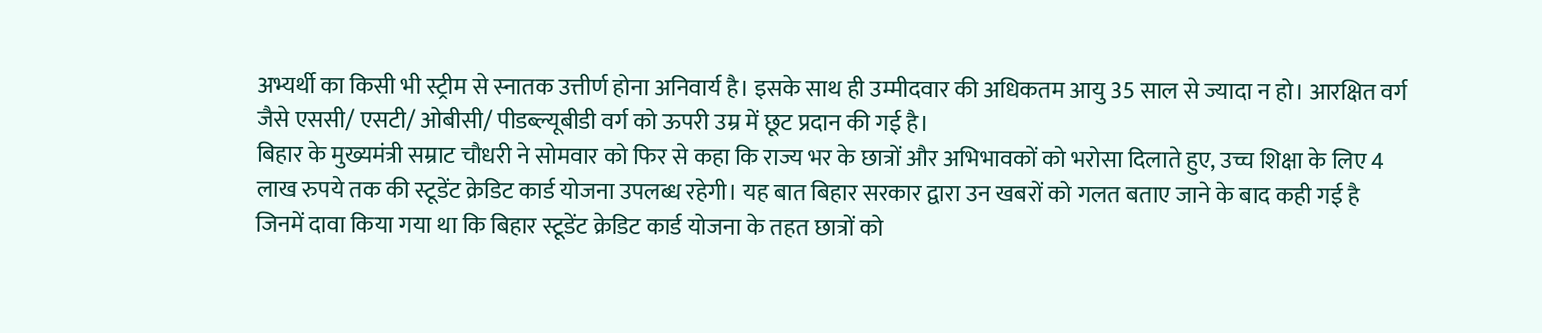अभ्यर्थी का किसी भी स्ट्रीम से स्नातक उत्तीर्ण होना अनिवार्य है। इसके साथ ही उम्मीदवार की अधिकतम आयु 35 साल से ज्यादा न हो। आरक्षित वर्ग जैसे एससी/ एसटी/ ओबीसी/ पीडब्ल्यूबीडी वर्ग को ऊपरी उम्र में छूट प्रदान की गई है।
बिहार के मुख्यमंत्री सम्राट चौधरी ने सोमवार को फिर से कहा कि राज्य भर के छात्रों और अभिभावकों को भरोसा दिलाते हुए, उच्च शिक्षा के लिए 4 लाख रुपये तक की स्टूडेंट क्रेडिट कार्ड योजना उपलब्ध रहेगी। यह बात बिहार सरकार द्वारा उन खबरों को गलत बताए जाने के बाद कही गई है जिनमें दावा किया गया था कि बिहार स्टूडेंट क्रेडिट कार्ड योजना के तहत छात्रों को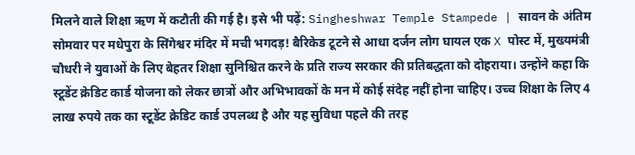मिलने वाले शिक्षा ऋण में कटौती की गई है। इसे भी पढ़ें: Singheshwar Temple Stampede | सावन के अंतिम सोमवार पर मधेपुरा के सिंगेश्वर मंदिर में मची भगदड़! बैरिकेड टूटने से आधा दर्जन लोग घायल एक X पोस्ट में, मुख्यमंत्री चौधरी ने युवाओं के लिए बेहतर शिक्षा सुनिश्चित करने के प्रति राज्य सरकार की प्रतिबद्धता को दोहराया। उन्होंने कहा कि स्टूडेंट क्रेडिट कार्ड योजना को लेकर छात्रों और अभिभावकों के मन में कोई संदेह नहीं होना चाहिए। उच्च शिक्षा के लिए 4 लाख रुपये तक का स्टूडेंट क्रेडिट कार्ड उपलब्ध है और यह सुविधा पहले की तरह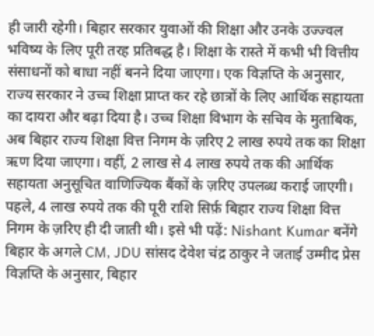ही जारी रहेगी। बिहार सरकार युवाओं की शिक्षा और उनके उज्ज्वल भविष्य के लिए पूरी तरह प्रतिबद्ध है। शिक्षा के रास्ते में कभी भी वित्तीय संसाधनों को बाधा नहीं बनने दिया जाएगा। एक विज्ञप्ति के अनुसार, राज्य सरकार ने उच्च शिक्षा प्राप्त कर रहे छात्रों के लिए आर्थिक सहायता का दायरा और बढ़ा दिया है। उच्च शिक्षा विभाग के सचिव के मुताबिक, अब बिहार राज्य शिक्षा वित्त निगम के ज़रिए 2 लाख रुपये तक का शिक्षा ऋण दिया जाएगा। वहीं, 2 लाख से 4 लाख रुपये तक की आर्थिक सहायता अनुसूचित वाणिज्यिक बैंकों के ज़रिए उपलब्ध कराई जाएगी। पहले, 4 लाख रुपये तक की पूरी राशि सिर्फ़ बिहार राज्य शिक्षा वित्त निगम के ज़रिए ही दी जाती थी। इसे भी पढ़ें: Nishant Kumar बनेंगे बिहार के अगले CM, JDU सांसद देवेश चंद्र ठाकुर ने जताई उम्मीद प्रेस विज्ञप्ति के अनुसार, बिहार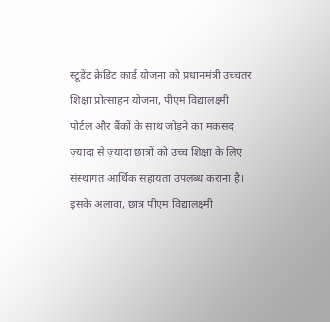स्टूडेंट क्रेडिट कार्ड योजना को प्रधानमंत्री उच्चतर शिक्षा प्रोत्साहन योजना, पीएम विद्यालक्ष्मी पोर्टल और बैंकों के साथ जोड़ने का मकसद ज़्यादा से ज़्यादा छात्रों को उच्च शिक्षा के लिए संस्थागत आर्थिक सहायता उपलब्ध कराना है। इसके अलावा, छात्र पीएम विद्यालक्ष्मी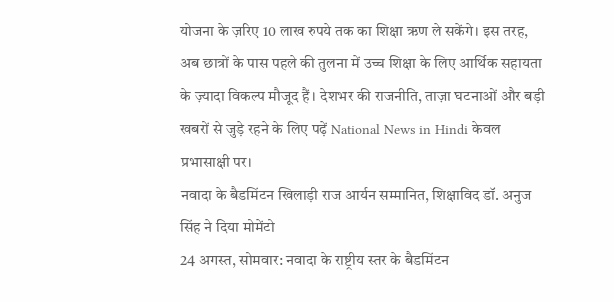योजना के ज़रिए 10 लाख रुपये तक का शिक्षा ऋण ले सकेंगे। इस तरह, अब छात्रों के पास पहले की तुलना में उच्च शिक्षा के लिए आर्थिक सहायता के ज़्यादा विकल्प मौजूद हैं। देशभर की राजनीति, ताज़ा घटनाओं और बड़ी खबरों से जुड़े रहने के लिए पढ़ें National News in Hindi केवल प्रभासाक्षी पर।
नवादा के बैडमिंटन खिलाड़ी राज आर्यन सम्मानित, शिक्षाविद डॉ. अनुज सिंह ने दिया मोमेंटो
24 अगस्त, सोमवार: नवादा के राष्ट्रीय स्तर के बैडमिंटन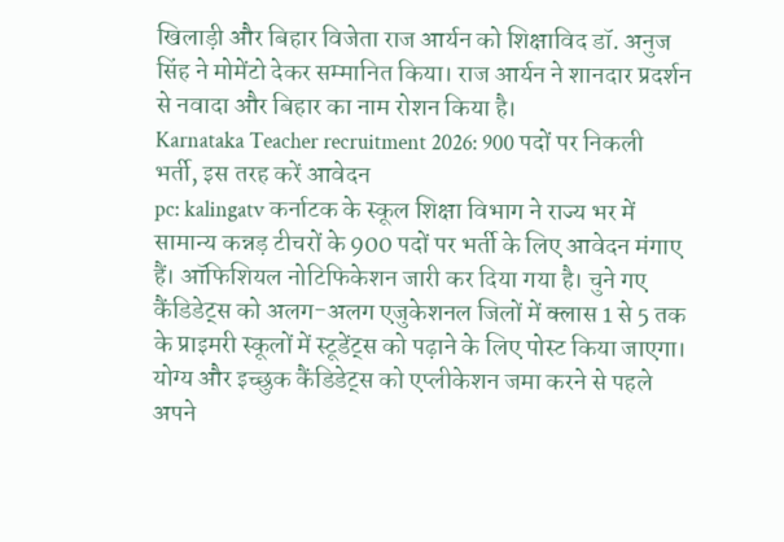खिलाड़ी और बिहार विजेता राज आर्यन को शिक्षाविद डॉ. अनुज सिंह ने मोमेंटो देकर सम्मानित किया। राज आर्यन ने शानदार प्रदर्शन से नवादा और बिहार का नाम रोशन किया है।
Karnataka Teacher recruitment 2026: 900 पदों पर निकली भर्ती, इस तरह करें आवेदन
pc: kalingatv कर्नाटक के स्कूल शिक्षा विभाग ने राज्य भर में सामान्य कन्नड़ टीचरों के 900 पदों पर भर्ती के लिए आवेदन मंगाए हैं। ऑफिशियल नोटिफिकेशन जारी कर दिया गया है। चुने गए कैंडिडेट्स को अलग-अलग एजुकेशनल जिलों में क्लास 1 से 5 तक के प्राइमरी स्कूलों में स्टूडेंट्स को पढ़ाने के लिए पोस्ट किया जाएगा। योग्य और इच्छुक कैंडिडेट्स को एप्लीकेशन जमा करने से पहले अपने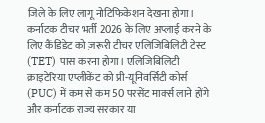जिले के लिए लागू नोटिफिकेशन देखना होगा। कर्नाटक टीचर भर्ती 2026 के लिए अप्लाई करने के लिए कैंडिडेट को ज़रूरी टीचर एलिजिबिलिटी टेस्ट (TET) पास करना होगा। एलिजिबिलिटी क्राइटेरिया एप्लीकेंट को प्री-यूनिवर्सिटी कोर्स (PUC) में कम से कम 50 परसेंट मार्क्स लाने होंगे और कर्नाटक राज्य सरकार या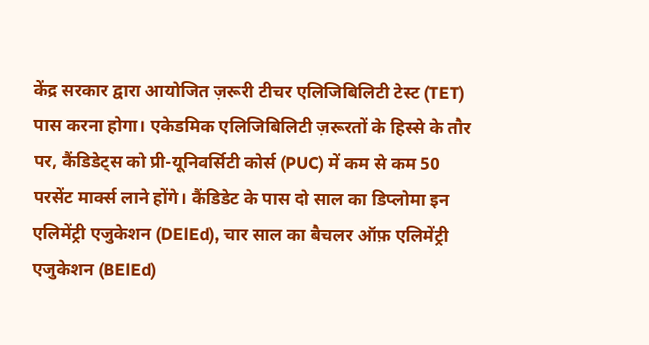केंद्र सरकार द्वारा आयोजित ज़रूरी टीचर एलिजिबिलिटी टेस्ट (TET) पास करना होगा। एकेडमिक एलिजिबिलिटी ज़रूरतों के हिस्से के तौर पर, कैंडिडेट्स को प्री-यूनिवर्सिटी कोर्स (PUC) में कम से कम 50 परसेंट मार्क्स लाने होंगे। कैंडिडेट के पास दो साल का डिप्लोमा इन एलिमेंट्री एजुकेशन (DElEd), चार साल का बैचलर ऑफ़ एलिमेंट्री एजुकेशन (BElEd)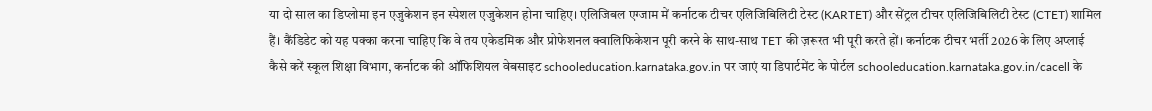या दो साल का डिप्लोमा इन एजुकेशन इन स्पेशल एजुकेशन होना चाहिए। एलिजिबल एग्जाम में कर्नाटक टीचर एलिजिबिलिटी टेस्ट (KARTET) और सेंट्रल टीचर एलिजिबिलिटी टेस्ट (CTET) शामिल हैं। कैंडिडेट को यह पक्का करना चाहिए कि वे तय एकेडमिक और प्रोफेशनल क्वालिफिकेशन पूरी करने के साथ-साथ TET की ज़रूरत भी पूरी करते हों। कर्नाटक टीचर भर्ती 2026 के लिए अप्लाई कैसे करें स्कूल शिक्षा विभाग, कर्नाटक की ऑफिशियल वेबसाइट schooleducation.karnataka.gov.in पर जाएं या डिपार्टमेंट के पोर्टल schooleducation.karnataka.gov.in/cacell के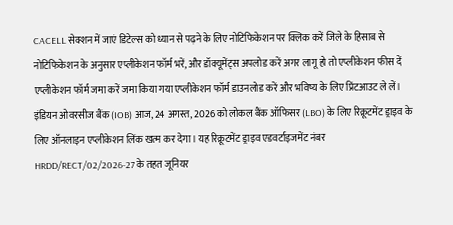CACELL सेक्शन में जाएं डिटेल्स को ध्यान से पढ़ने के लिए नोटिफिकेशन पर क्लिक करें जिले के हिसाब से नोटिफिकेशन के अनुसार एप्लीकेशन फॉर्म भरें, और डॉक्यूमेंट्स अपलोड करें अगर लागू हो तो एप्लीकेशन फीस दें एप्लीकेशन फॉर्म जमा करें जमा किया गया एप्लीकेशन फॉर्म डाउनलोड करें और भविष्य के लिए प्रिंटआउट ले लें।
इंडियन ओवरसीज बैंक (IOB) आज, 24 अगस्त, 2026 को लोकल बैंक ऑफिसर (LBO) के लिए रिक्रूटमेंट ड्राइव के लिए ऑनलाइन एप्लीकेशन लिंक खत्म कर देगा। यह रिक्रूटमेंट ड्राइव एडवर्टाइजमेंट नंबर HRDD/RECT/02/2026-27 के तहत जूनियर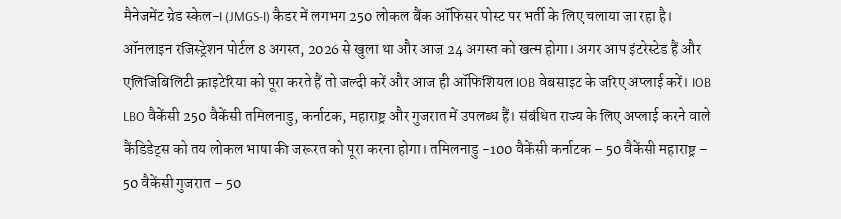मैनेजमेंट ग्रेड स्केल-I (JMGS-I) कैडर में लगभग 250 लोकल बैंक ऑफिसर पोस्ट पर भर्ती के लिए चलाया जा रहा है। ऑनलाइन रजिस्ट्रेशन पोर्टल 8 अगस्त, 2026 से खुला था और आज 24 अगस्त को खत्म होगा। अगर आप इंटरेस्टेड हैं और एलिजिबिलिटी क्राइटेरिया को पूरा करते हैं तो जल्दी करें और आज ही ऑफिशियल IOB वेबसाइट के जरिए अप्लाई करें। IOB LBO वैकेंसी 250 वैकेंसी तमिलनाडु, कर्नाटक, महाराष्ट्र और गुजरात में उपलब्ध हैं। संबंधित राज्य के लिए अप्लाई करने वाले कैंडिडेट्स को तय लोकल भाषा की जरूरत को पूरा करना होगा। तमिलनाडु -100 वैकेंसी कर्नाटक – 50 वैकेंसी महाराष्ट्र – 50 वैकेंसी गुजरात – 50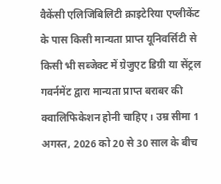वैकेंसी एलिजिबिलिटी क्राइटेरिया एप्लीकेंट के पास किसी मान्यता प्राप्त यूनिवर्सिटी से किसी भी सब्जेक्ट में ग्रेजुएट डिग्री या सेंट्रल गवर्नमेंट द्वारा मान्यता प्राप्त बराबर की क्वालिफिकेशन होनी चाहिए। उम्र सीमा 1 अगस्त, 2026 को 20 से 30 साल के बीच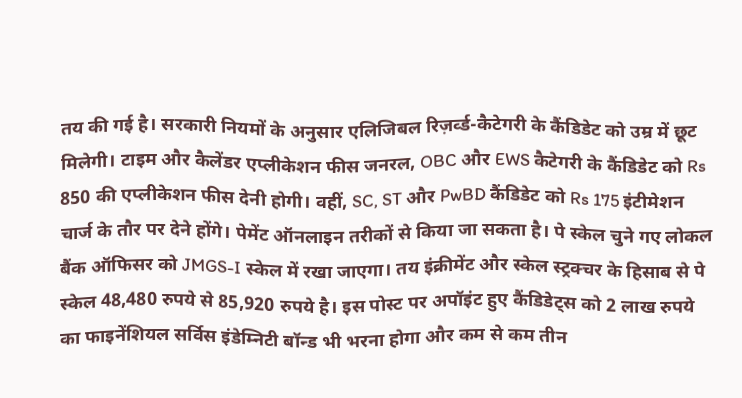तय की गई है। सरकारी नियमों के अनुसार एलिजिबल रिज़र्व्ड-कैटेगरी के कैंडिडेट को उम्र में छूट मिलेगी। टाइम और कैलेंडर एप्लीकेशन फीस जनरल, OBC और EWS कैटेगरी के कैंडिडेट को Rs 850 की एप्लीकेशन फीस देनी होगी। वहीं, SC, ST और PwBD कैंडिडेट को Rs 175 इंटीमेशन चार्ज के तौर पर देने होंगे। पेमेंट ऑनलाइन तरीकों से किया जा सकता है। पे स्केल चुने गए लोकल बैंक ऑफिसर को JMGS-I स्केल में रखा जाएगा। तय इंक्रीमेंट और स्केल स्ट्रक्चर के हिसाब से पे स्केल 48,480 रुपये से 85,920 रुपये है। इस पोस्ट पर अपॉइंट हुए कैंडिडेट्स को 2 लाख रुपये का फाइनेंशियल सर्विस इंडेम्निटी बॉन्ड भी भरना होगा और कम से कम तीन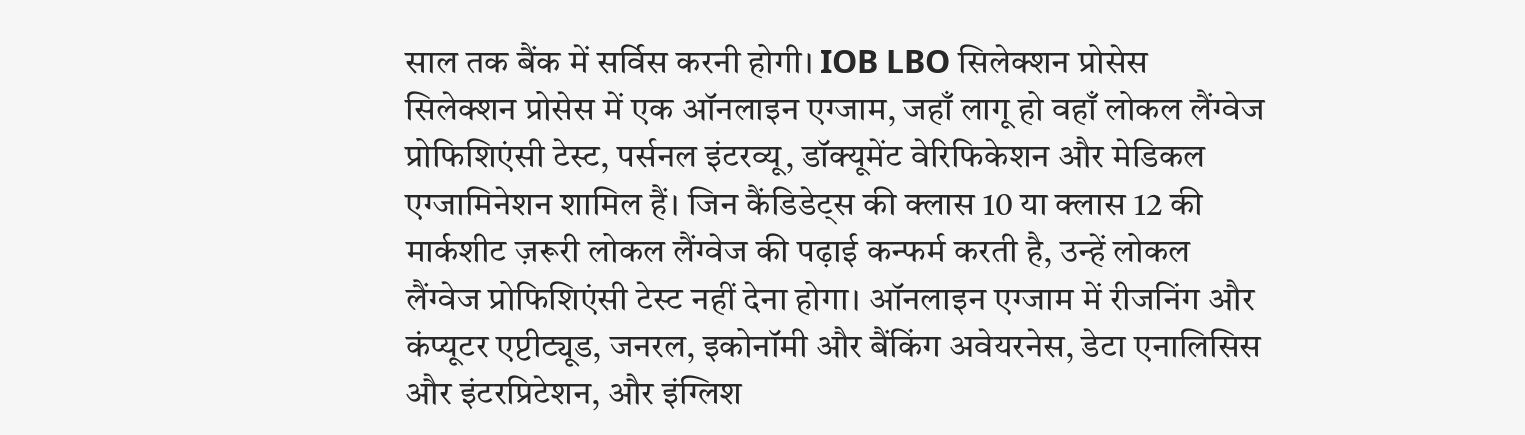साल तक बैंक में सर्विस करनी होगी। IOB LBO सिलेक्शन प्रोसेस सिलेक्शन प्रोसेस में एक ऑनलाइन एग्जाम, जहाँ लागू हो वहाँ लोकल लैंग्वेज प्रोफिशिएंसी टेस्ट, पर्सनल इंटरव्यू, डॉक्यूमेंट वेरिफिकेशन और मेडिकल एग्जामिनेशन शामिल हैं। जिन कैंडिडेट्स की क्लास 10 या क्लास 12 की मार्कशीट ज़रूरी लोकल लैंग्वेज की पढ़ाई कन्फर्म करती है, उन्हें लोकल लैंग्वेज प्रोफिशिएंसी टेस्ट नहीं देना होगा। ऑनलाइन एग्जाम में रीजनिंग और कंप्यूटर एप्टीट्यूड, जनरल, इकोनॉमी और बैंकिंग अवेयरनेस, डेटा एनालिसिस और इंटरप्रिटेशन, और इंग्लिश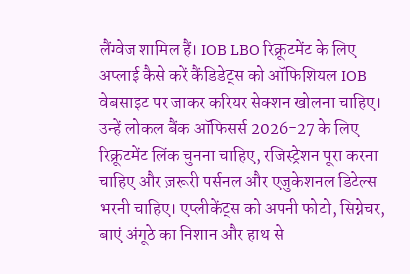लैंग्वेज शामिल हैं। IOB LBO रिक्रूटमेंट के लिए अप्लाई कैसे करें कैंडिडेट्स को ऑफिशियल IOB वेबसाइट पर जाकर करियर सेक्शन खोलना चाहिए। उन्हें लोकल बैंक ऑफिसर्स 2026-27 के लिए रिक्रूटमेंट लिंक चुनना चाहिए, रजिस्ट्रेशन पूरा करना चाहिए और ज़रूरी पर्सनल और एजुकेशनल डिटेल्स भरनी चाहिए। एप्लीकेंट्स को अपनी फोटो, सिग्नेचर, बाएं अंगूठे का निशान और हाथ से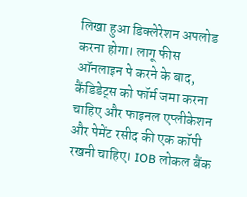लिखा हुआ डिक्लेरेशन अपलोड करना होगा। लागू फीस ऑनलाइन पे करने के बाद, कैंडिडेट्स को फॉर्म जमा करना चाहिए और फाइनल एप्लीकेशन और पेमेंट रसीद की एक कॉपी रखनी चाहिए। IOB लोकल बैंक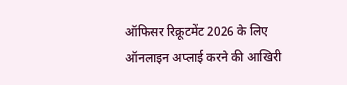ऑफिसर रिक्रूटमेंट 2026 के लिए ऑनलाइन अप्लाई करने की आखिरी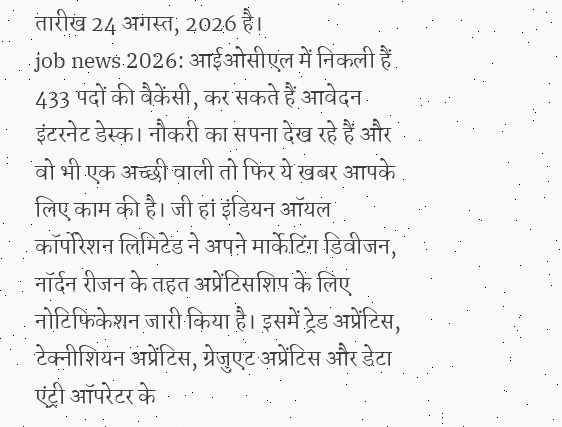तारीख 24 अगस्त, 2026 है।
job news 2026: आईओसीएल में निकली हैं 433 पदों की वैकेंसी, कर सकते हैं आवेदन
इंटरनेट डेस्क। नौकरी का सपना देख रहे हैं और वो भी एक अच्छी वाली तो फिर ये खबर आपके लिए काम की है। जी हां इंडियन ऑयल कॉर्पोरेशन लिमिटेड ने अपने मार्केटिंग डिवीजन, नॉर्दन रीजन के तहत अप्रेंटिसशिप के लिए नोटिफिकेशन जारी किया है। इसमें ट्रेड अप्रेंटिस, टेक्नीशियन अप्रेंटिस, ग्रेजुएट अप्रेंटिस और डेटा एंट्री ऑपरेटर के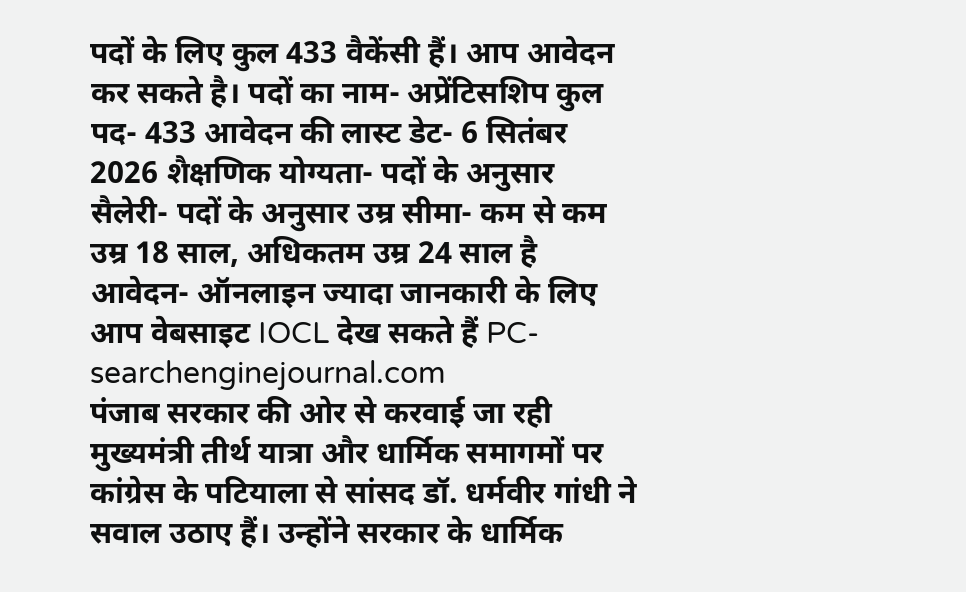पदों के लिए कुल 433 वैकेंसी हैं। आप आवेदन कर सकते है। पदों का नाम- अप्रेंटिसशिप कुल पद- 433 आवेदन की लास्ट डेट- 6 सितंबर 2026 शैक्षणिक योग्यता- पदों के अनुसार सैलेरी- पदों के अनुसार उम्र सीमा- कम से कम उम्र 18 साल, अधिकतम उम्र 24 साल है आवेदन- ऑनलाइन ज्यादा जानकारी के लिए आप वेबसाइट IOCL देख सकते हैं PC- searchenginejournal.com
पंजाब सरकार की ओर से करवाई जा रही मुख्यमंत्री तीर्थ यात्रा और धार्मिक समागमों पर कांग्रेस के पटियाला से सांसद डॉ. धर्मवीर गांधी ने सवाल उठाए हैं। उन्होंने सरकार के धार्मिक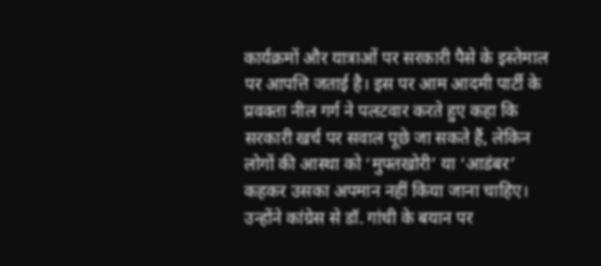कार्यक्रमों और यात्राओं पर सरकारी पैसे के इस्तेमाल पर आपत्ति जताई है। इस पर आम आदमी पार्टी के प्रवक्ता नील गर्ग ने पलटवार करते हुए कहा कि सरकारी खर्च पर सवाल पूछे जा सकते हैं, लेकिन लोगों की आस्था को ‘मुफ्तखोरी’ या ‘आडंबर’ कहकर उसका अपमान नहीं किया जाना चाहिए। उन्होंने कांग्रेस से डॉ. गांधी के बयान पर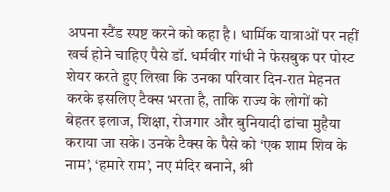अपना स्टैंड स्पष्ट करने को कहा है। धार्मिक यात्राओं पर नहीं खर्च होने चाहिए पैसे डॉ. धर्मवीर गांधी ने फेसबुक पर पोस्ट शेयर करते हुए लिखा कि उनका परिवार दिन-रात मेहनत करके इसलिए टैक्स भरता है, ताकि राज्य के लोगों को बेहतर इलाज, शिक्षा, रोजगार और बुनियादी ढांचा मुहैया कराया जा सके। उनके टैक्स के पैसे को ‘एक शाम शिव के नाम’, ‘हमारे राम’, नए मंदिर बनाने, श्री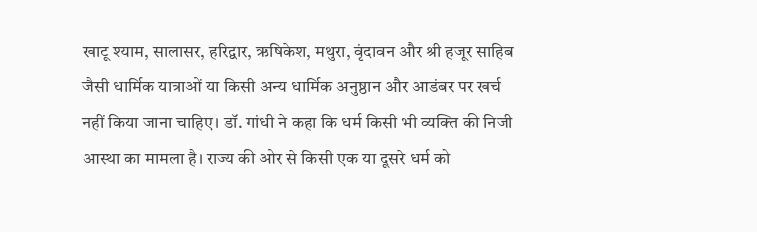खाटू श्याम, सालासर, हरिद्वार, ऋषिकेश, मथुरा, वृंदावन और श्री हजूर साहिब जैसी धार्मिक यात्राओं या किसी अन्य धार्मिक अनुष्ठान और आडंबर पर खर्च नहीं किया जाना चाहिए। डॉ. गांधी ने कहा कि धर्म किसी भी व्यक्ति की निजी आस्था का मामला है। राज्य की ओर से किसी एक या दूसरे धर्म को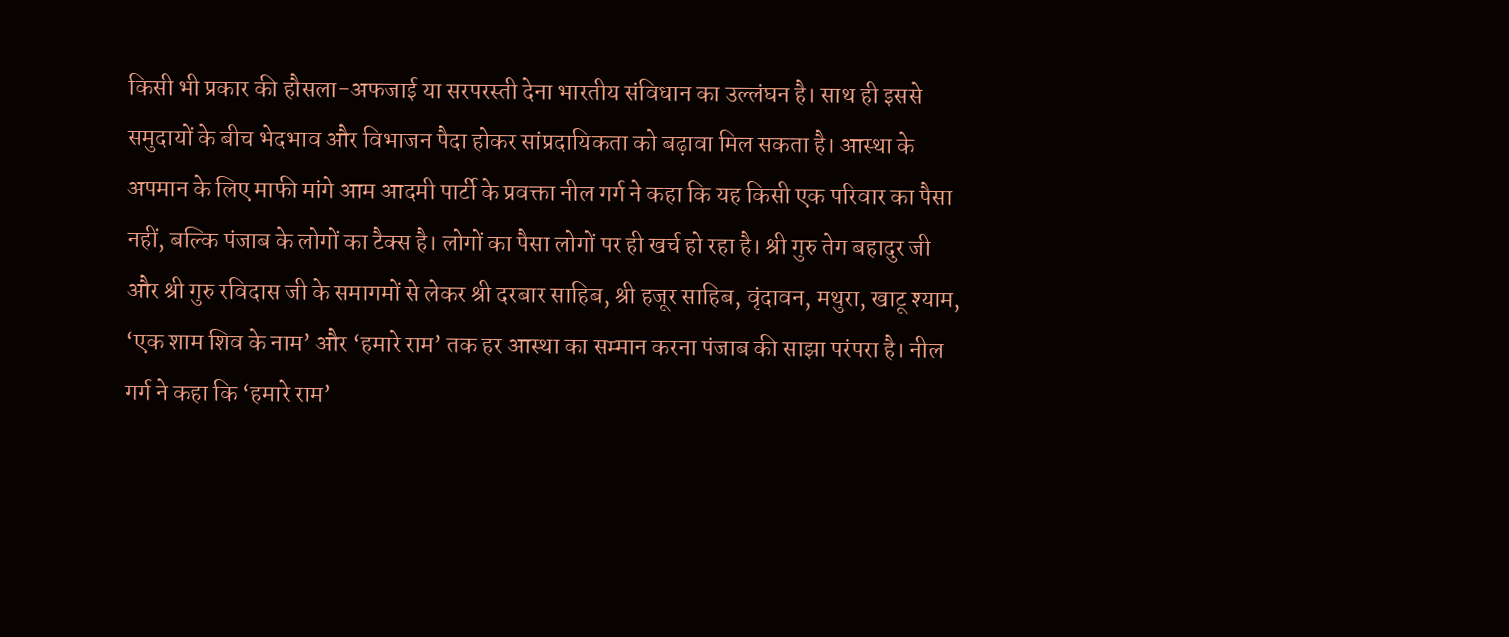किसी भी प्रकार की हौसला-अफजाई या सरपरस्ती देना भारतीय संविधान का उल्लंघन है। साथ ही इससे समुदायों के बीच भेदभाव और विभाजन पैदा होकर सांप्रदायिकता को बढ़ावा मिल सकता है। आस्था के अपमान के लिए माफी मांगे आम आदमी पार्टी के प्रवक्ता नील गर्ग ने कहा कि यह किसी एक परिवार का पैसा नहीं, बल्कि पंजाब के लोगों का टैक्स है। लोगों का पैसा लोगों पर ही खर्च हो रहा है। श्री गुरु तेग बहादुर जी और श्री गुरु रविदास जी के समागमों से लेकर श्री दरबार साहिब, श्री हजूर साहिब, वृंदावन, मथुरा, खाटू श्याम, ‘एक शाम शिव के नाम’ और ‘हमारे राम’ तक हर आस्था का सम्मान करना पंजाब की साझा परंपरा है। नील गर्ग ने कहा कि ‘हमारे राम’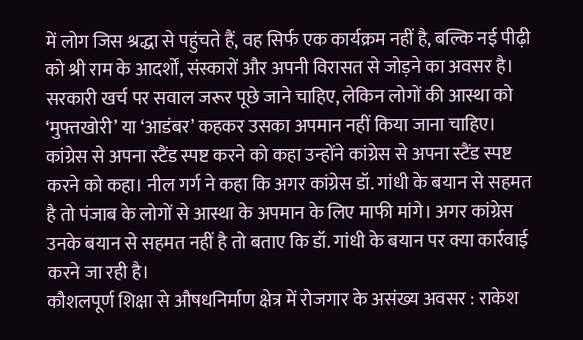में लोग जिस श्रद्धा से पहुंचते हैं, वह सिर्फ एक कार्यक्रम नहीं है, बल्कि नई पीढ़ी को श्री राम के आदर्शों, संस्कारों और अपनी विरासत से जोड़ने का अवसर है। सरकारी खर्च पर सवाल जरूर पूछे जाने चाहिए, लेकिन लोगों की आस्था को ‘मुफ्तखोरी’ या ‘आडंबर’ कहकर उसका अपमान नहीं किया जाना चाहिए। कांग्रेस से अपना स्टैंड स्पष्ट करने को कहा उन्होंने कांग्रेस से अपना स्टैंड स्पष्ट करने को कहा। नील गर्ग ने कहा कि अगर कांग्रेस डॉ. गांधी के बयान से सहमत है तो पंजाब के लोगों से आस्था के अपमान के लिए माफी मांगे। अगर कांग्रेस उनके बयान से सहमत नहीं है तो बताए कि डॉ. गांधी के बयान पर क्या कार्रवाई करने जा रही है।
कौशलपूर्ण शिक्षा से औषधनिर्माण क्षेत्र में रोजगार के असंख्य अवसर : राकेश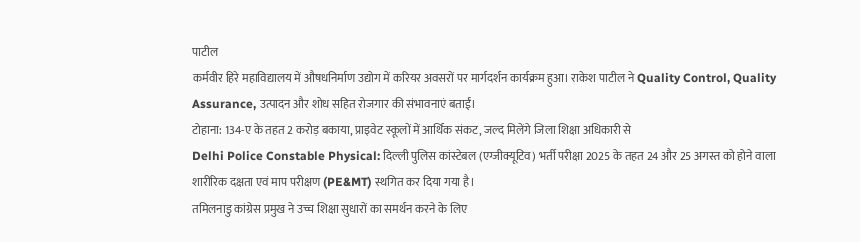पाटील
कर्मवीर हिरे महाविद्यालय में औषधनिर्माण उद्योग में करियर अवसरों पर मार्गदर्शन कार्यक्रम हुआ। राकेश पाटील ने Quality Control, Quality Assurance, उत्पादन और शोध सहित रोजगार की संभावनाएं बताईं।
टोहाना: 134-ए के तहत 2 करोड़ बकाया, प्राइवेट स्कूलों में आर्थिक संकट, जल्द मिलेंगे जिला शिक्षा अधिकारी से
Delhi Police Constable Physical: दिल्ली पुलिस कांस्टेबल (एग्जीक्यूटिव) भर्ती परीक्षा 2025 के तहत 24 और 25 अगस्त को होने वाला शारीरिक दक्षता एवं माप परीक्षण (PE&MT) स्थगित कर दिया गया है।
तमिलनाडु कांग्रेस प्रमुख ने उच्च शिक्षा सुधारों का समर्थन करने के लिए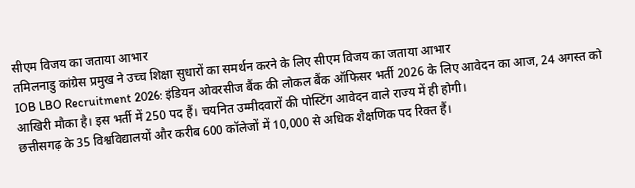सीएम विजय का जताया आभार
तमिलनाडु कांग्रेस प्रमुख ने उच्च शिक्षा सुधारों का समर्थन करने के लिए सीएम विजय का जताया आभार
IOB LBO Recruitment 2026: इंडियन ओवरसीज बैंक की लोकल बैंक ऑफिसर भर्ती 2026 के लिए आवेदन का आज, 24 अगस्त को आखिरी मौका है। इस भर्ती में 250 पद हैं। चयनित उम्मीदवारों की पोस्टिंग आवेदन वाले राज्य में ही होगी।
छत्तीसगढ़ के 35 विश्वविद्यालयों और करीब 600 कॉलेजों में 10,000 से अधिक शैक्षणिक पद रिक्त हैं।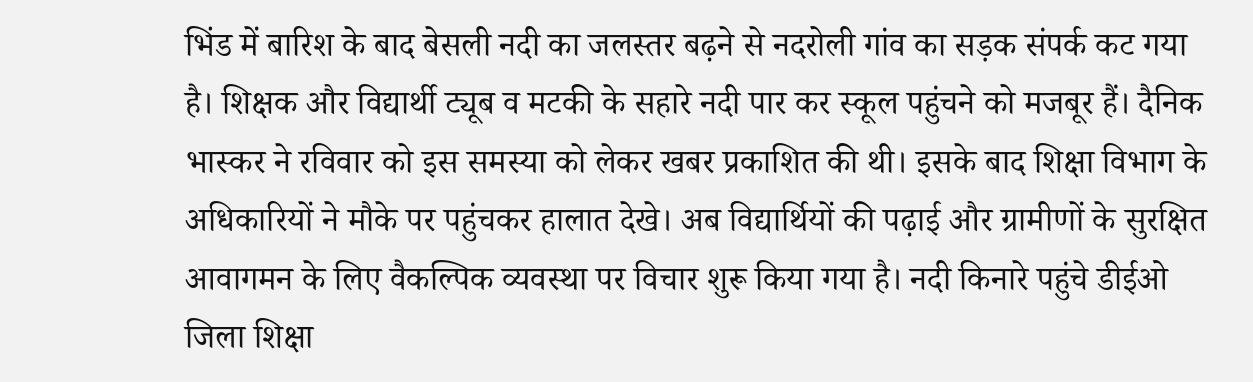भिंड में बारिश के बाद बेसली नदी का जलस्तर बढ़ने से नदरोली गांव का सड़क संपर्क कट गया है। शिक्षक और विद्यार्थी ट्यूब व मटकी के सहारे नदी पार कर स्कूल पहुंचने को मजबूर हैं। दैनिक भास्कर ने रविवार को इस समस्या को लेकर खबर प्रकाशित की थी। इसके बाद शिक्षा विभाग के अधिकारियों ने मौके पर पहुंचकर हालात देखे। अब विद्यार्थियों की पढ़ाई और ग्रामीणों के सुरक्षित आवागमन के लिए वैकल्पिक व्यवस्था पर विचार शुरू किया गया है। नदी किनारे पहुंचे डीईओ जिला शिक्षा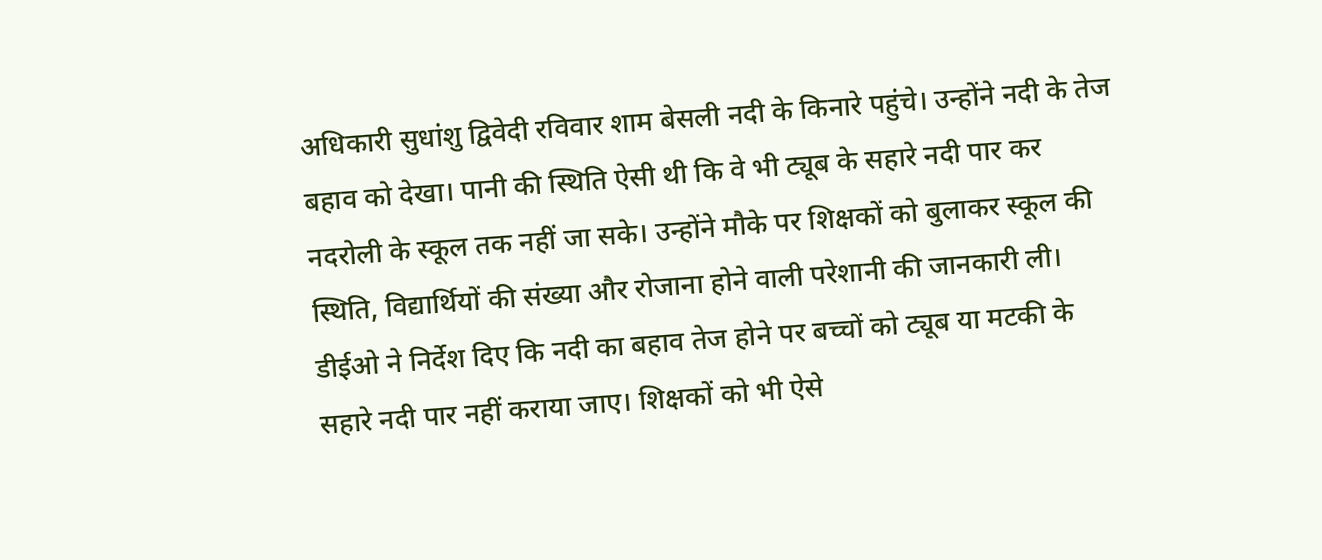अधिकारी सुधांशु द्विवेदी रविवार शाम बेसली नदी के किनारे पहुंचे। उन्होंने नदी के तेज बहाव को देखा। पानी की स्थिति ऐसी थी कि वे भी ट्यूब के सहारे नदी पार कर नदरोली के स्कूल तक नहीं जा सके। उन्होंने मौके पर शिक्षकों को बुलाकर स्कूल की स्थिति, विद्यार्थियों की संख्या और रोजाना होने वाली परेशानी की जानकारी ली। डीईओ ने निर्देश दिए कि नदी का बहाव तेज होने पर बच्चों को ट्यूब या मटकी के सहारे नदी पार नहीं कराया जाए। शिक्षकों को भी ऐसे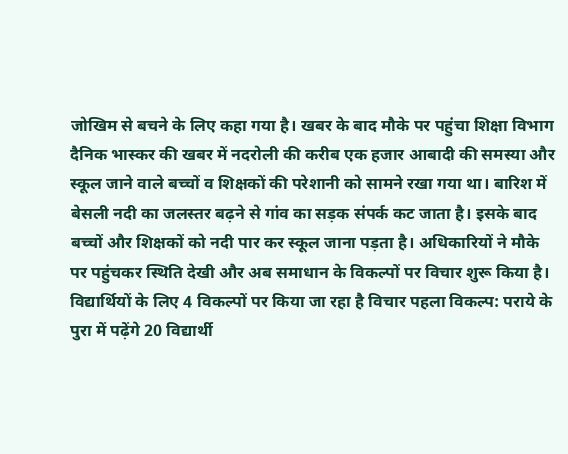जोखिम से बचने के लिए कहा गया है। खबर के बाद मौके पर पहुंचा शिक्षा विभाग दैनिक भास्कर की खबर में नदरोली की करीब एक हजार आबादी की समस्या और स्कूल जाने वाले बच्चों व शिक्षकों की परेशानी को सामने रखा गया था। बारिश में बेसली नदी का जलस्तर बढ़ने से गांव का सड़क संपर्क कट जाता है। इसके बाद बच्चों और शिक्षकों को नदी पार कर स्कूल जाना पड़ता है। अधिकारियों ने मौके पर पहुंचकर स्थिति देखी और अब समाधान के विकल्पों पर विचार शुरू किया है। विद्यार्थियों के लिए 4 विकल्पों पर किया जा रहा है विचार पहला विकल्प: पराये के पुरा में पढ़ेंगे 20 विद्यार्थी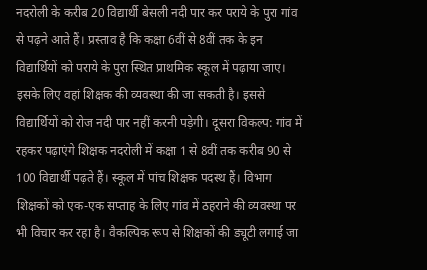नदरोली के करीब 20 विद्यार्थी बेसली नदी पार कर पराये के पुरा गांव से पढ़ने आते हैं। प्रस्ताव है कि कक्षा 6वीं से 8वीं तक के इन विद्यार्थियों को पराये के पुरा स्थित प्राथमिक स्कूल में पढ़ाया जाए। इसके लिए वहां शिक्षक की व्यवस्था की जा सकती है। इससे विद्यार्थियों को रोज नदी पार नहीं करनी पड़ेगी। दूसरा विकल्प: गांव में रहकर पढ़ाएंगे शिक्षक नदरोली में कक्षा 1 से 8वीं तक करीब 90 से 100 विद्यार्थी पढ़ते हैं। स्कूल में पांच शिक्षक पदस्थ हैं। विभाग शिक्षकों को एक-एक सप्ताह के लिए गांव में ठहराने की व्यवस्था पर भी विचार कर रहा है। वैकल्पिक रूप से शिक्षकों की ड्यूटी लगाई जा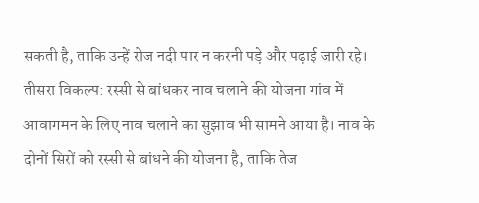सकती है, ताकि उन्हें रोज नदी पार न करनी पड़े और पढ़ाई जारी रहे। तीसरा विकल्प: रस्सी से बांधकर नाव चलाने की योजना गांव में आवागमन के लिए नाव चलाने का सुझाव भी सामने आया है। नाव के दोनों सिरों को रस्सी से बांधने की योजना है, ताकि तेज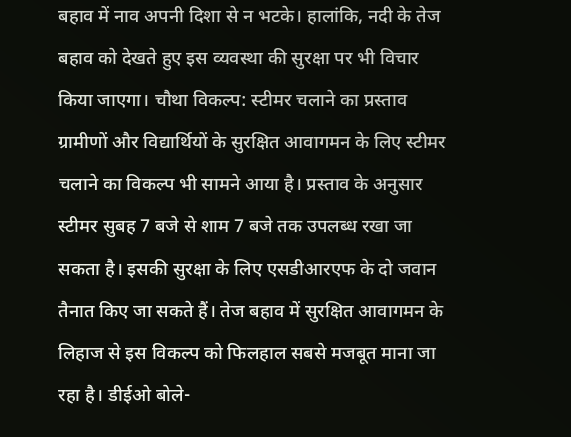बहाव में नाव अपनी दिशा से न भटके। हालांकि, नदी के तेज बहाव को देखते हुए इस व्यवस्था की सुरक्षा पर भी विचार किया जाएगा। चौथा विकल्प: स्टीमर चलाने का प्रस्ताव ग्रामीणों और विद्यार्थियों के सुरक्षित आवागमन के लिए स्टीमर चलाने का विकल्प भी सामने आया है। प्रस्ताव के अनुसार स्टीमर सुबह 7 बजे से शाम 7 बजे तक उपलब्ध रखा जा सकता है। इसकी सुरक्षा के लिए एसडीआरएफ के दो जवान तैनात किए जा सकते हैं। तेज बहाव में सुरक्षित आवागमन के लिहाज से इस विकल्प को फिलहाल सबसे मजबूत माना जा रहा है। डीईओ बोले-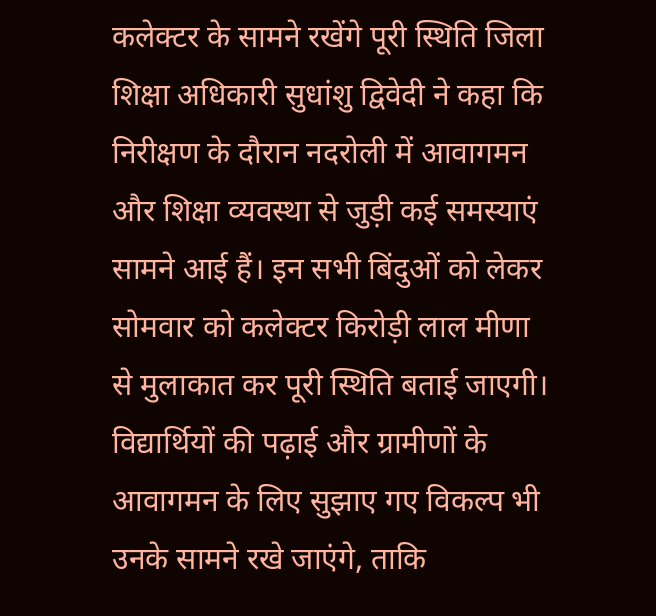कलेक्टर के सामने रखेंगे पूरी स्थिति जिला शिक्षा अधिकारी सुधांशु द्विवेदी ने कहा कि निरीक्षण के दौरान नदरोली में आवागमन और शिक्षा व्यवस्था से जुड़ी कई समस्याएं सामने आई हैं। इन सभी बिंदुओं को लेकर सोमवार को कलेक्टर किरोड़ी लाल मीणा से मुलाकात कर पूरी स्थिति बताई जाएगी। विद्यार्थियों की पढ़ाई और ग्रामीणों के आवागमन के लिए सुझाए गए विकल्प भी उनके सामने रखे जाएंगे, ताकि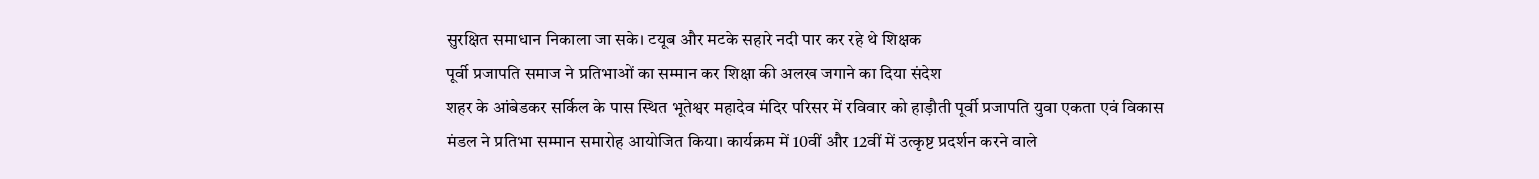सुरक्षित समाधान निकाला जा सके। टयूब और मटके सहारे नदी पार कर रहे थे शिक्षक
पूर्वी प्रजापति समाज ने प्रतिभाओं का सम्मान कर शिक्षा की अलख जगाने का दिया संदेश
शहर के आंबेडकर सर्किल के पास स्थित भूतेश्वर महादेव मंदिर परिसर में रविवार को हाड़ौती पूर्वी प्रजापति युवा एकता एवं विकास मंडल ने प्रतिभा सम्मान समारोह आयोजित किया। कार्यक्रम में 10वीं और 12वीं में उत्कृष्ट प्रदर्शन करने वाले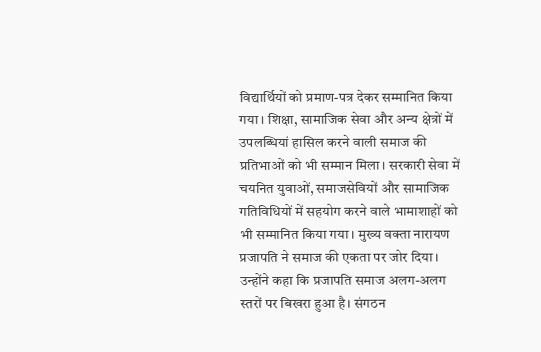विद्यार्थियों को प्रमाण-पत्र देकर सम्मानित किया गया। शिक्षा, सामाजिक सेवा और अन्य क्षेत्रों में उपलब्धियां हासिल करने वाली समाज की प्रतिभाओं को भी सम्मान मिला। सरकारी सेवा में चयनित युवाओं, समाजसेवियों और सामाजिक गतिविधियों में सहयोग करने वाले भामाशाहों को भी सम्मानित किया गया। मुख्य वक्ता नारायण प्रजापति ने समाज की एकता पर जोर दिया। उन्होंने कहा कि प्रजापति समाज अलग-अलग स्तरों पर बिखरा हुआ है। संगठन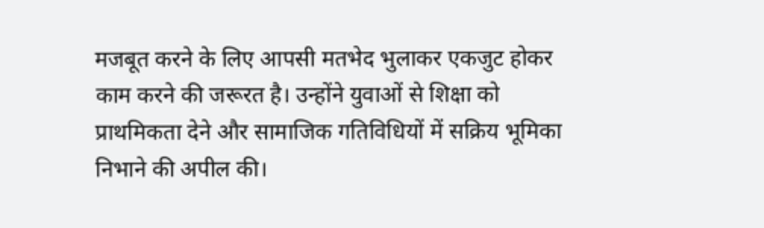मजबूत करने के लिए आपसी मतभेद भुलाकर एकजुट होकर काम करने की जरूरत है। उन्होंने युवाओं से शिक्षा को प्राथमिकता देने और सामाजिक गतिविधियों में सक्रिय भूमिका निभाने की अपील की।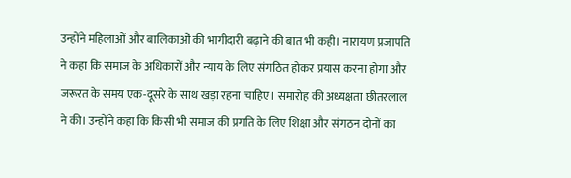उन्होंने महिलाओं और बालिकाओं की भागीदारी बढ़ाने की बात भी कही। नारायण प्रजापति ने कहा कि समाज के अधिकारों और न्याय के लिए संगठित होकर प्रयास करना होगा और जरूरत के समय एक-दूसरे के साथ खड़ा रहना चाहिए। समारोह की अध्यक्षता छीतरलाल ने की। उन्होंने कहा कि किसी भी समाज की प्रगति के लिए शिक्षा और संगठन दोनों का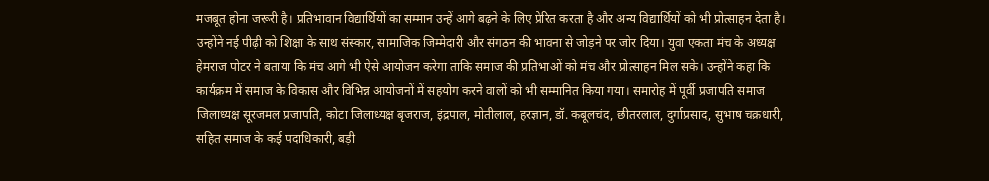मजबूत होना जरूरी है। प्रतिभावान विद्यार्थियों का सम्मान उन्हें आगे बढ़ने के लिए प्रेरित करता है और अन्य विद्यार्थियों को भी प्रोत्साहन देता है। उन्होंने नई पीढ़ी को शिक्षा के साथ संस्कार, सामाजिक जिम्मेदारी और संगठन की भावना से जोड़ने पर जोर दिया। युवा एकता मंच के अध्यक्ष हेमराज पोटर ने बताया कि मंच आगे भी ऐसे आयोजन करेगा ताकि समाज की प्रतिभाओं को मंच और प्रोत्साहन मिल सके। उन्होंने कहा कि कार्यक्रम में समाज के विकास और विभिन्न आयोजनों में सहयोग करने वालों को भी सम्मानित किया गया। समारोह में पूर्वी प्रजापति समाज जिलाध्यक्ष सूरजमल प्रजापति, कोटा जिलाध्यक्ष बृजराज, इंद्रपाल, मोतीलाल, हरज्ञान, डॉ. कबूलचंद, छीतरलाल, दुर्गाप्रसाद, सुभाष चक्रधारी, सहित समाज के कई पदाधिकारी, बड़ी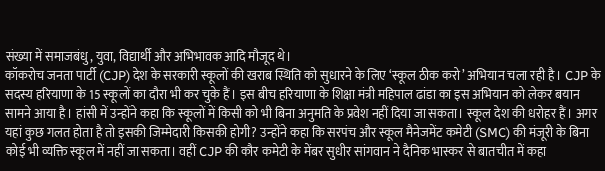संख्या में समाजबंधु, युवा, विद्यार्थी और अभिभावक आदि मौजूद थे।
कॉकरोच जनता पार्टी (CJP) देश के सरकारी स्कूलों की खराब स्थिति को सुधारने के लिए ‘स्कूल ठीक करो’ अभियान चला रही है। CJP के सदस्य हरियाणा के 15 स्कूलों का दौरा भी कर चुके हैं। इस बीच हरियाणा के शिक्षा मंत्री महिपाल ढांडा का इस अभियान को लेकर बयान सामने आया है। हांसी में उन्होंने कहा कि स्कूलों में किसी को भी बिना अनुमति के प्रवेश नहीं दिया जा सकता। स्कूल देश की धरोहर हैं। अगर यहां कुछ गलत होता है तो इसकी जिम्मेदारी किसकी होगी? उन्होंने कहा कि सरपंच और स्कूल मैनेजमेंट कमेटी (SMC) की मंजूरी के बिना कोई भी व्यक्ति स्कूल में नहीं जा सकता। वहीं CJP की कौर कमेटी के मेंबर सुधीर सांगवान ने दैनिक भास्कर से बातचीत में कहा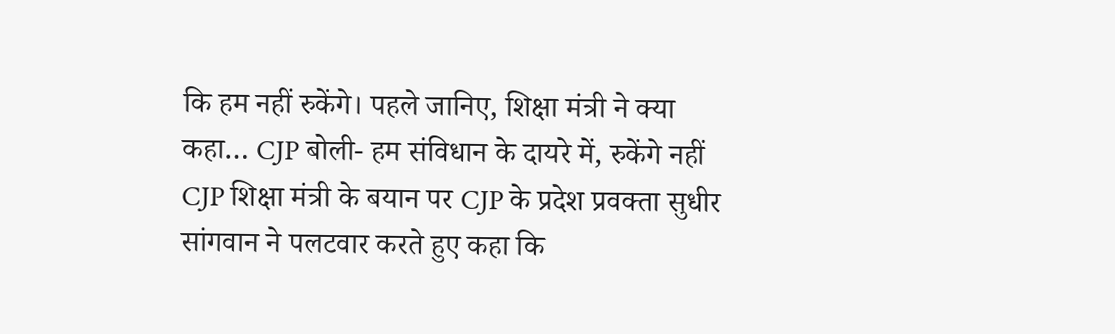कि हम नहीं रुकेंगे। पहले जानिए, शिक्षा मंत्री ने क्या कहा… CJP बोली- हम संविधान के दायरे में, रुकेंगे नहीं CJP शिक्षा मंत्री के बयान पर CJP के प्रदेश प्रवक्ता सुधीर सांगवान ने पलटवार करते हुए कहा कि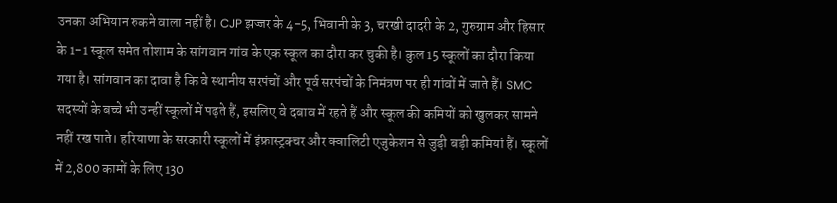उनका अभियान रुकने वाला नहीं है। CJP झज्जर के 4-5, भिवानी के 3, चरखी दादरी के 2, गुरुग्राम और हिसार के 1-1 स्कूल समेत तोशाम के सांगवान गांव के एक स्कूल का दौरा कर चुकी है। कुल 15 स्कूलों का दौरा किया गया है। सांगवान का दावा है कि वे स्थानीय सरपंचों और पूर्व सरपंचों के निमंत्रण पर ही गांवों में जाते हैं। SMC सदस्यों के बच्चे भी उन्हीं स्कूलों में पढ़ते हैं, इसलिए वे दबाव में रहते हैं और स्कूल की कमियों को खुलकर सामने नहीं रख पाते। हरियाणा के सरकारी स्कूलों में इंफ्रास्ट्रक्चर और क्वालिटी एजुकेशन से जुड़ी बड़ी कमियां हैं। स्कूलों में 2,800 कामों के लिए 130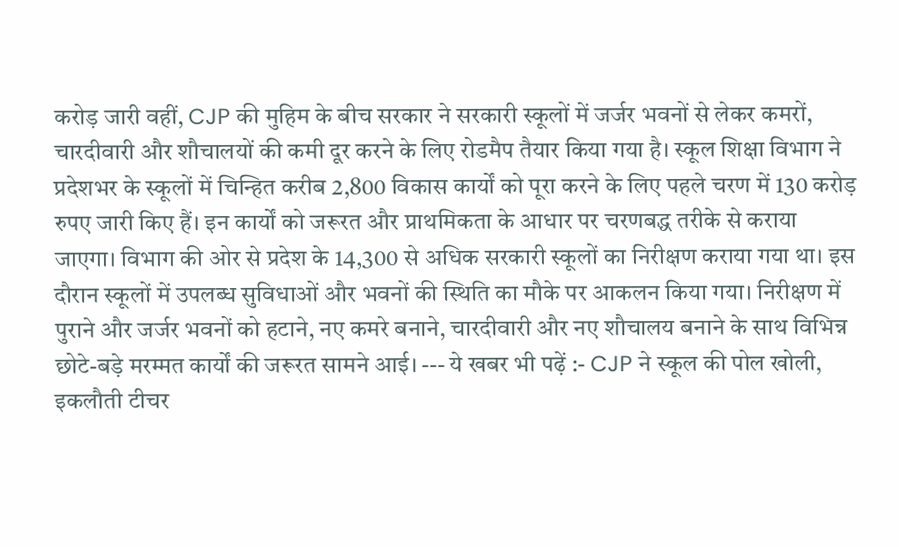करोड़ जारी वहीं, CJP की मुहिम के बीच सरकार ने सरकारी स्कूलों में जर्जर भवनों से लेकर कमरों, चारदीवारी और शौचालयों की कमी दूर करने के लिए रोडमैप तैयार किया गया है। स्कूल शिक्षा विभाग ने प्रदेशभर के स्कूलों में चिन्हित करीब 2,800 विकास कार्यों को पूरा करने के लिए पहले चरण में 130 करोड़ रुपए जारी किए हैं। इन कार्यों को जरूरत और प्राथमिकता के आधार पर चरणबद्ध तरीके से कराया जाएगा। विभाग की ओर से प्रदेश के 14,300 से अधिक सरकारी स्कूलों का निरीक्षण कराया गया था। इस दौरान स्कूलों में उपलब्ध सुविधाओं और भवनों की स्थिति का मौके पर आकलन किया गया। निरीक्षण में पुराने और जर्जर भवनों को हटाने, नए कमरे बनाने, चारदीवारी और नए शौचालय बनाने के साथ विभिन्न छोटे-बड़े मरम्मत कार्यों की जरूरत सामने आई। --- ये खबर भी पढ़ें :- CJP ने स्कूल की पोल खोली, इकलौती टीचर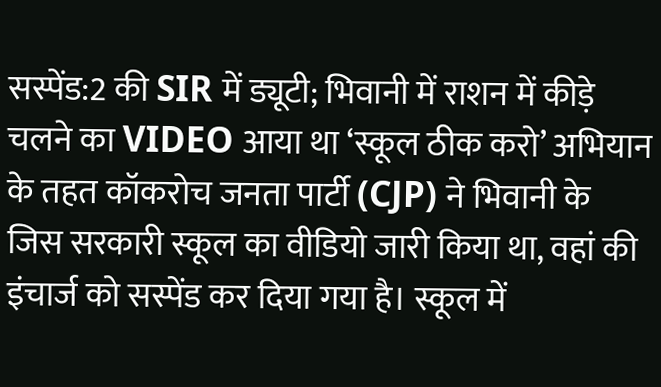सस्पेंड:2 की SIR में ड्यूटी; भिवानी में राशन में कीड़े चलने का VIDEO आया था ‘स्कूल ठीक करो’ अभियान के तहत कॉकरोच जनता पार्टी (CJP) ने भिवानी के जिस सरकारी स्कूल का वीडियो जारी किया था, वहां की इंचार्ज को सस्पेंड कर दिया गया है। स्कूल में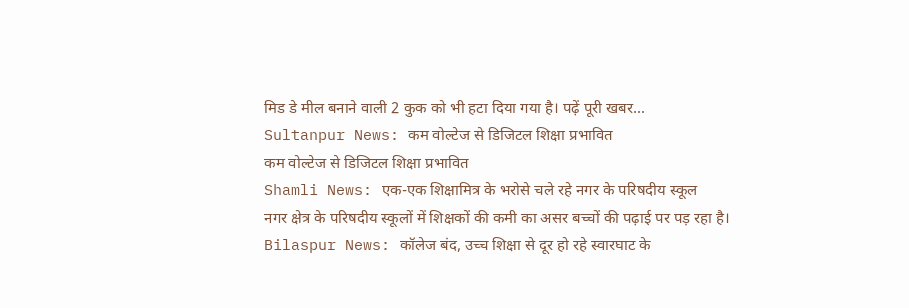मिड डे मील बनाने वाली 2 कुक को भी हटा दिया गया है। पढ़ें पूरी खबर…
Sultanpur News: कम वोल्टेज से डिजिटल शिक्षा प्रभावित
कम वोल्टेज से डिजिटल शिक्षा प्रभावित
Shamli News: एक-एक शिक्षामित्र के भरोसे चले रहे नगर के परिषदीय स्कूल
नगर क्षेत्र के परिषदीय स्कूलों में शिक्षकों की कमी का असर बच्चों की पढ़ाई पर पड़ रहा है।
Bilaspur News: कॉलेज बंद, उच्च शिक्षा से दूर हो रहे स्वारघाट के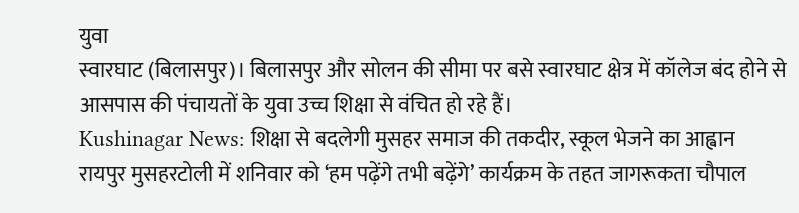युवा
स्वारघाट (बिलासपुर)। बिलासपुर और सोलन की सीमा पर बसे स्वारघाट क्षेत्र में कॉलेज बंद होने से आसपास की पंचायतों के युवा उच्च शिक्षा से वंचित हो रहे हैं।
Kushinagar News: शिक्षा से बदलेगी मुसहर समाज की तकदीर, स्कूल भेजने का आह्वान
रायपुर मुसहरटोली में शनिवार को ‘हम पढ़ेंगे तभी बढ़ेंगे’ कार्यक्रम के तहत जागरूकता चौपाल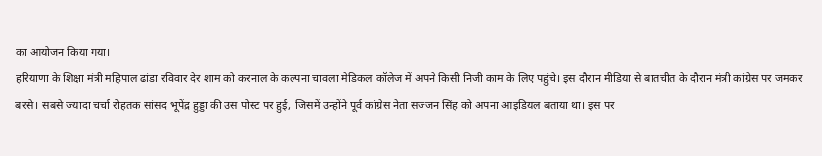का आयोजन किया गया।
हरियाणा के शिक्षा मंत्री महिपाल ढांडा रविवार देर शाम को करनाल के कल्पना चावला मेडिकल कॉलेज में अपने किसी निजी काम के लिए पहुंचे। इस दौरान मीडिया से बातचीत के दौरान मंत्री कांग्रेस पर जमकर बरसे। सबसे ज्यादा चर्चा रोहतक सांसद भूपेंद्र हुड्डा की उस पोस्ट पर हुई, जिसमें उन्होंने पूर्व कांग्रेस नेता सज्जन सिंह को अपना आइडियल बताया था। इस पर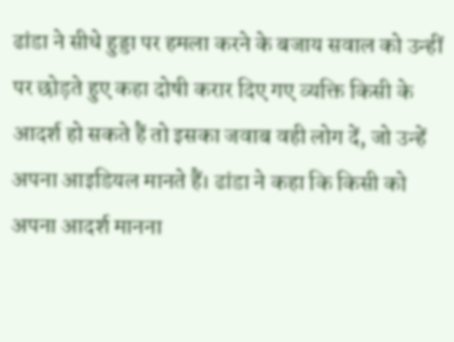ढांडा ने सीधे हुड्डा पर हमला करने के बजाय सवाल को उन्हीं पर छोड़ते हुए कहा दोषी करार दिए गए व्यक्ति किसी के आदर्श हो सकते हैं तो इसका जवाब वही लोग दें, जो उन्हें अपना आइडियल मानते हैं। ढांडा ने कहा कि किसी को अपना आदर्श मानना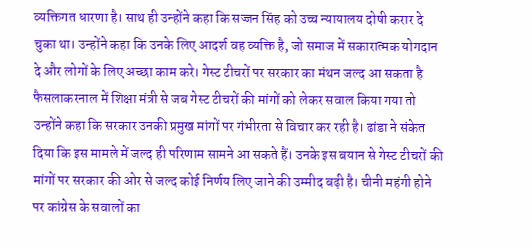व्यक्तिगत धारणा है। साथ ही उन्होंने कहा कि सज्जन सिंह को उच्च न्यायालय दोषी करार दे चुका था। उन्होंने कहा कि उनके लिए आदर्श वह व्यक्ति है, जो समाज में सकारात्मक योगदान दे और लोगों के लिए अच्छा काम करे। गेस्ट टीचरों पर सरकार का मंथन जल्द आ सकता है फैसलाकरनाल में शिक्षा मंत्री से जब गेस्ट टीचरों की मांगों को लेकर सवाल किया गया तो उन्होंने कहा कि सरकार उनकी प्रमुख मांगों पर गंभीरता से विचार कर रही है। ढांडा ने संकेत दिया कि इस मामले में जल्द ही परिणाम सामने आ सकते हैं। उनके इस बयान से गेस्ट टीचरों की मांगों पर सरकार की ओर से जल्द कोई निर्णय लिए जाने की उम्मीद बढ़ी है। चीनी महंगी होने पर कांग्रेस के सवालों का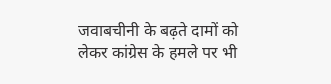जवाबचीनी के बढ़ते दामों को लेकर कांग्रेस के हमले पर भी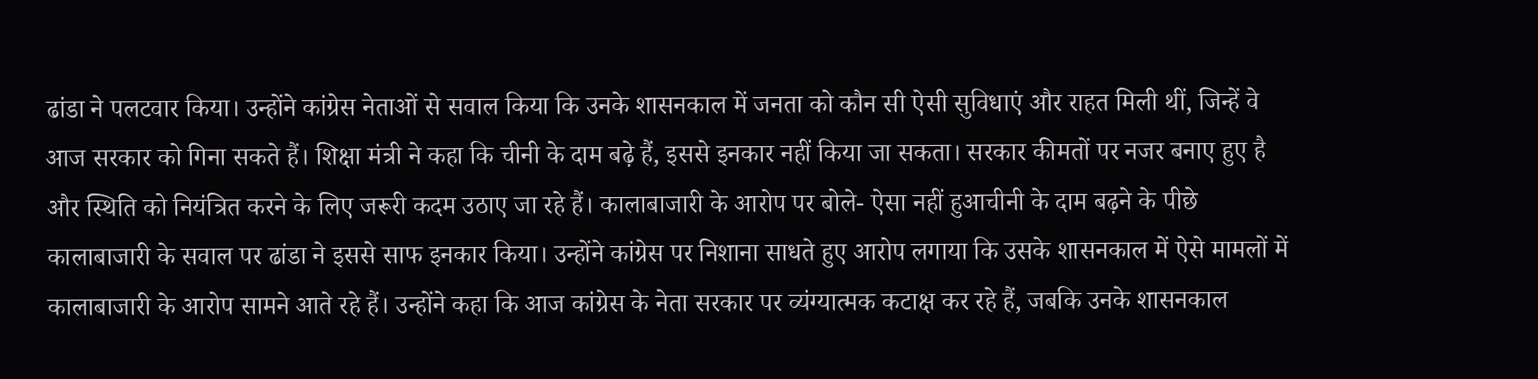ढांडा ने पलटवार किया। उन्होंने कांग्रेस नेताओं से सवाल किया कि उनके शासनकाल में जनता को कौन सी ऐसी सुविधाएं और राहत मिली थीं, जिन्हें वे आज सरकार को गिना सकते हैं। शिक्षा मंत्री ने कहा कि चीनी के दाम बढ़े हैं, इससे इनकार नहीं किया जा सकता। सरकार कीमतों पर नजर बनाए हुए है और स्थिति को नियंत्रित करने के लिए जरूरी कदम उठाए जा रहे हैं। कालाबाजारी के आरोप पर बोले- ऐसा नहीं हुआचीनी के दाम बढ़ने के पीछे कालाबाजारी के सवाल पर ढांडा ने इससे साफ इनकार किया। उन्होंने कांग्रेस पर निशाना साधते हुए आरोप लगाया कि उसके शासनकाल में ऐसे मामलों में कालाबाजारी के आरोप सामने आते रहे हैं। उन्होंने कहा कि आज कांग्रेस के नेता सरकार पर व्यंग्यात्मक कटाक्ष कर रहे हैं, जबकि उनके शासनकाल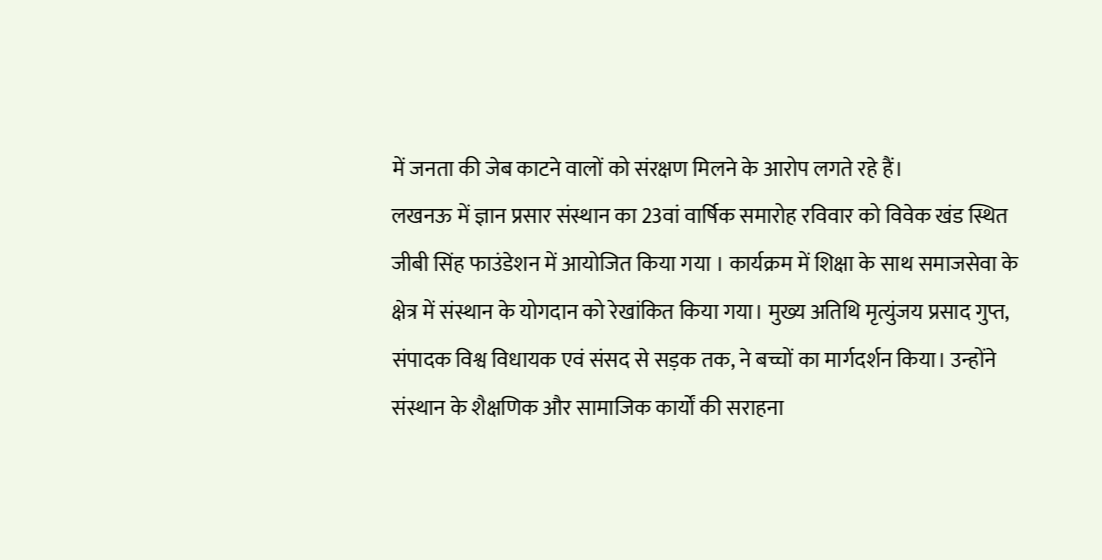में जनता की जेब काटने वालों को संरक्षण मिलने के आरोप लगते रहे हैं।
लखनऊ में ज्ञान प्रसार संस्थान का 23वां वार्षिक समारोह रविवार को विवेक खंड स्थित जीबी सिंह फाउंडेशन में आयोजित किया गया । कार्यक्रम में शिक्षा के साथ समाजसेवा के क्षेत्र में संस्थान के योगदान को रेखांकित किया गया। मुख्य अतिथि मृत्युंजय प्रसाद गुप्त, संपादक विश्व विधायक एवं संसद से सड़क तक, ने बच्चों का मार्गदर्शन किया। उन्होंने संस्थान के शैक्षणिक और सामाजिक कार्यों की सराहना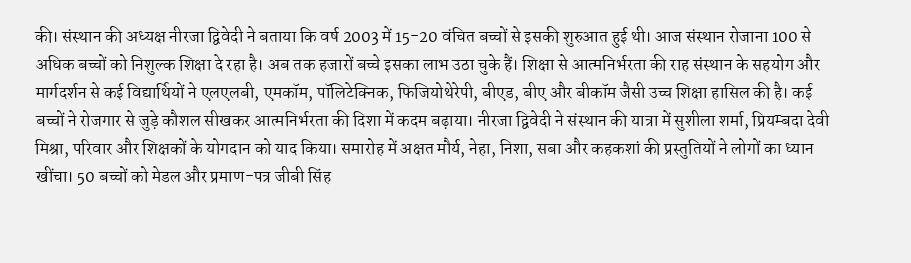की। संस्थान की अध्यक्ष नीरजा द्विवेदी ने बताया कि वर्ष 2003 में 15-20 वंचित बच्चों से इसकी शुरुआत हुई थी। आज संस्थान रोजाना 100 से अधिक बच्चों को निशुल्क शिक्षा दे रहा है। अब तक हजारों बच्चे इसका लाभ उठा चुके हैं। शिक्षा से आत्मनिर्भरता की राह संस्थान के सहयोग और मार्गदर्शन से कई विद्यार्थियों ने एलएलबी, एमकॉम, पॉलिटेक्निक, फिजियोथेरेपी, बीएड, बीए और बीकॉम जैसी उच्च शिक्षा हासिल की है। कई बच्चों ने रोजगार से जुड़े कौशल सीखकर आत्मनिर्भरता की दिशा में कदम बढ़ाया। नीरजा द्विवेदी ने संस्थान की यात्रा में सुशीला शर्मा, प्रियम्बदा देवी मिश्रा, परिवार और शिक्षकों के योगदान को याद किया। समारोह में अक्षत मौर्य, नेहा, निशा, सबा और कहकशां की प्रस्तुतियों ने लोगों का ध्यान खींचा। 50 बच्चों को मेडल और प्रमाण-पत्र जीबी सिंह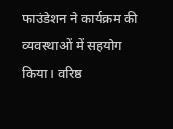फाउंडेशन ने कार्यक्रम की व्यवस्थाओं में सहयोग किया। वरिष्ठ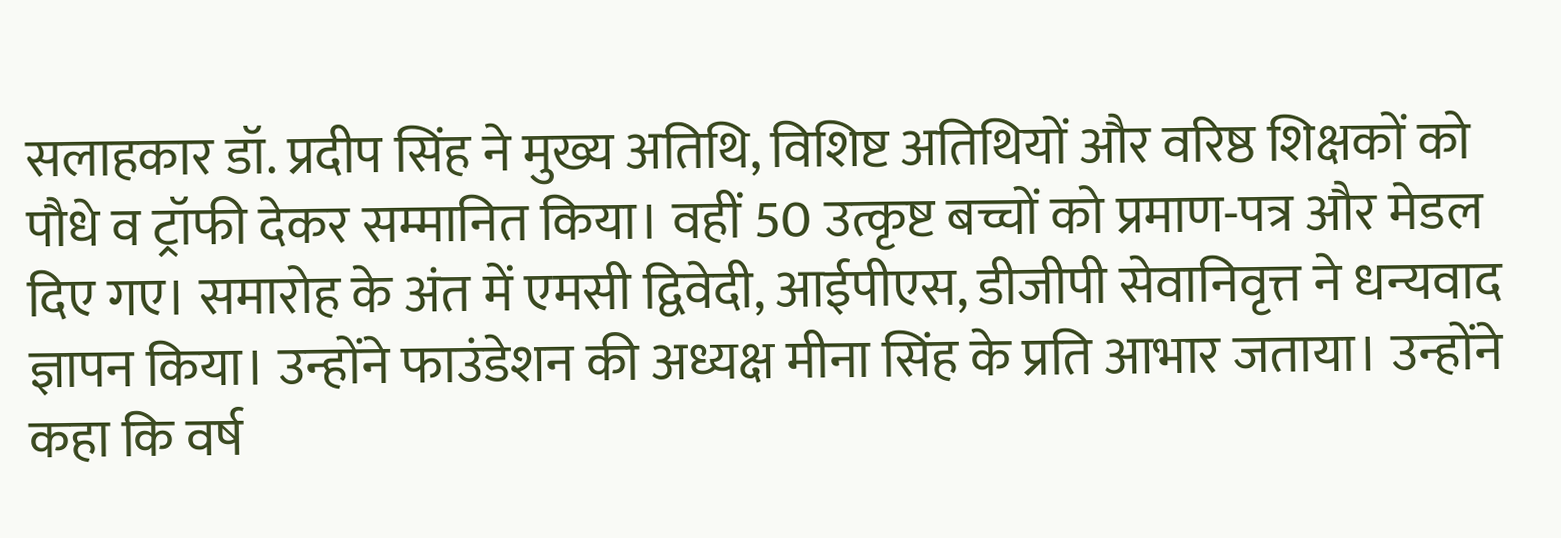सलाहकार डॉ. प्रदीप सिंह ने मुख्य अतिथि, विशिष्ट अतिथियों और वरिष्ठ शिक्षकों को पौधे व ट्रॉफी देकर सम्मानित किया। वहीं 50 उत्कृष्ट बच्चों को प्रमाण-पत्र और मेडल दिए गए। समारोह के अंत में एमसी द्विवेदी, आईपीएस, डीजीपी सेवानिवृत्त ने धन्यवाद ज्ञापन किया। उन्होंने फाउंडेशन की अध्यक्ष मीना सिंह के प्रति आभार जताया। उन्होंने कहा कि वर्ष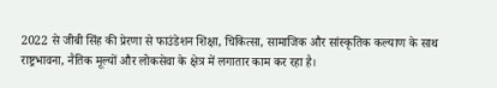2022 से जीबी सिंह की प्रेरणा से फाउंडेशन शिक्षा, चिकित्सा, सामाजिक और सांस्कृतिक कल्याण के साथ राष्ट्रभावना, नैतिक मूल्यों और लोकसेवा के क्षेत्र में लगातार काम कर रहा है।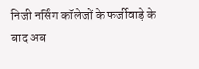निजी नर्सिंग कॉलेजों के फर्जीवाड़े के बाद अब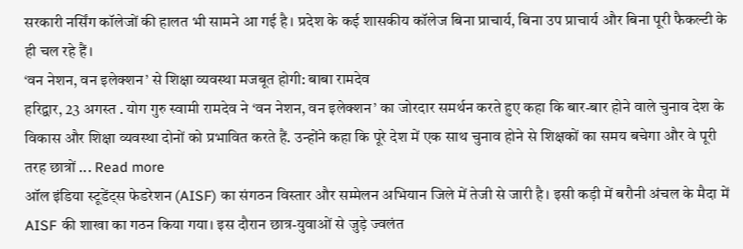सरकारी नर्सिंग कॉलेजों की हालत भी सामने आ गई है। प्रदेश के कई शासकीय कॉलेज बिना प्राचार्य, बिना उप प्राचार्य और बिना पूरी फैकल्टी के ही चल रहे हैं।
‘वन नेशन, वन इलेक्शन’ से शिक्षा व्यवस्था मजबूत होगी: बाबा रामदेव
हरिद्वार, 23 अगस्त . योग गुरु स्वामी रामदेव ने ‘वन नेशन, वन इलेक्शन’ का जोरदार समर्थन करते हुए कहा कि बार-बार होने वाले चुनाव देश के विकास और शिक्षा व्यवस्था दोनों को प्रभावित करते हैं. उन्होंने कहा कि पूरे देश में एक साथ चुनाव होने से शिक्षकों का समय बचेगा और वे पूरी तरह छात्रों ... Read more
ऑल इंडिया स्टूडेंट्स फेडरेशन (AISF) का संगठन विस्तार और सम्मेलन अभियान जिले में तेजी से जारी है। इसी कड़ी में बरौनी अंचल के मैदा में AISF की शाखा का गठन किया गया। इस दौरान छात्र-युवाओं से जुड़े ज्वलंत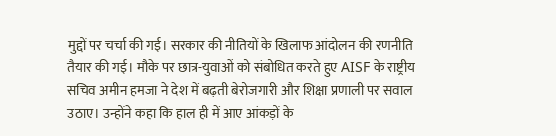मुद्दों पर चर्चा की गई। सरकार की नीतियों के खिलाफ आंदोलन की रणनीति तैयार की गई। मौके पर छात्र-युवाओं को संबोधित करते हुए AISF के राष्ट्रीय सचिव अमीन हमजा ने देश में बढ़ती बेरोजगारी और शिक्षा प्रणाली पर सवाल उठाए। उन्होंने कहा कि हाल ही में आए आंकड़ों के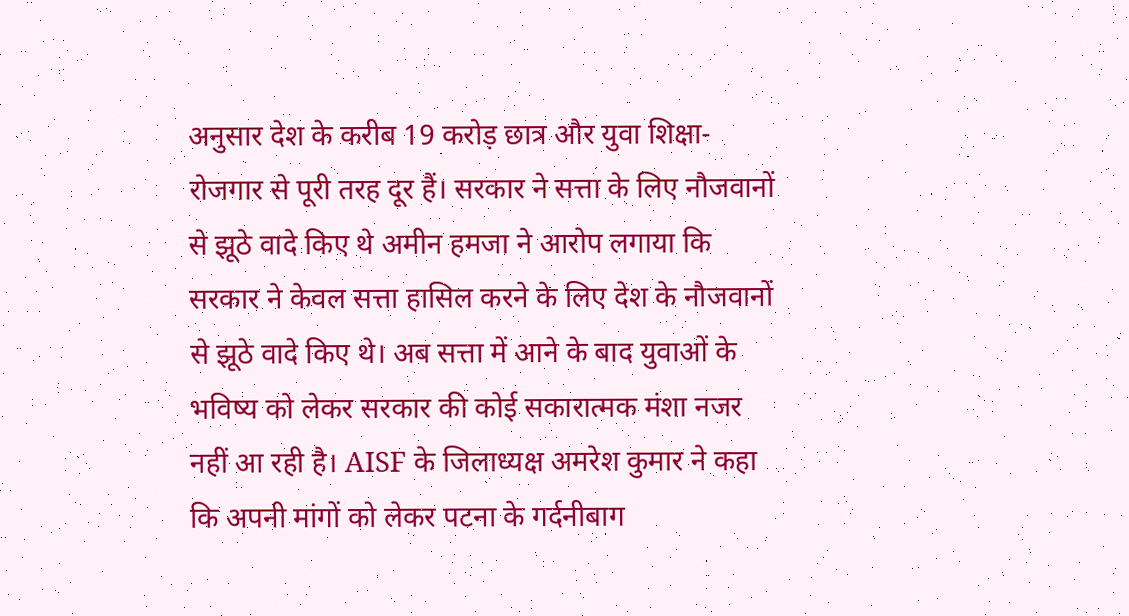अनुसार देश के करीब 19 करोड़ छात्र और युवा शिक्षा-रोजगार से पूरी तरह दूर हैं। सरकार ने सत्ता के लिए नौजवानों से झूठे वादे किए थे अमीन हमजा ने आरोप लगाया कि सरकार ने केवल सत्ता हासिल करने के लिए देश के नौजवानों से झूठे वादे किए थे। अब सत्ता में आने के बाद युवाओं के भविष्य को लेकर सरकार की कोई सकारात्मक मंशा नजर नहीं आ रही है। AISF के जिलाध्यक्ष अमरेश कुमार ने कहा कि अपनी मांगों को लेकर पटना के गर्दनीबाग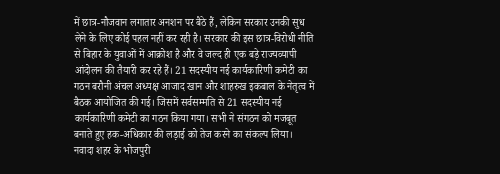में छात्र-नौजवान लगातार अनशन पर बैठे हैं, लेकिन सरकार उनकी सुध लेने के लिए कोई पहल नहीं कर रही है। सरकार की इस छात्र-विरोधी नीति से बिहार के युवाओं में आक्रोश है और वे जल्द ही एक बड़े राज्यव्यापी आंदोलन की तैयारी कर रहे हैं। 21 सदस्यीय नई कार्यकारिणी कमेटी का गठन बरौनी अंचल अध्यक्ष आजाद खान और शाहरुख इकबाल के नेतृत्व में बैठक आयोजित की गई। जिसमें सर्वसम्मति से 21 सदस्यीय नई कार्यकारिणी कमेटी का गठन किया गया। सभी ने संगठन को मजबूत बनाते हुए हक-अधिकार की लड़ाई को तेज करने का संकल्प लिया।
नवादा शहर के भोजपुरी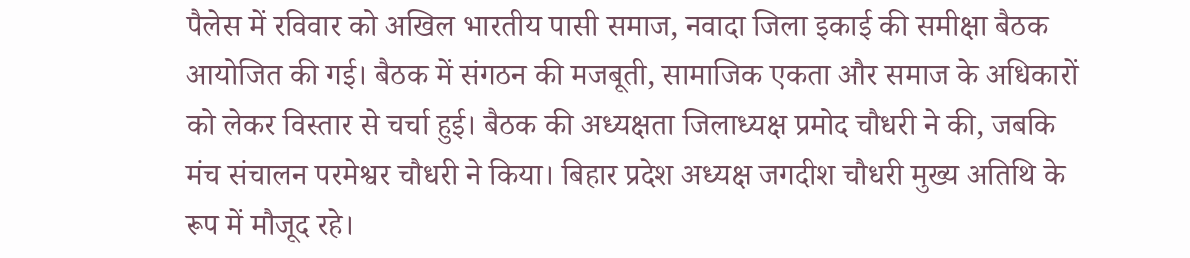पैलेस में रविवार को अखिल भारतीय पासी समाज, नवादा जिला इकाई की समीक्षा बैठक आयोजित की गई। बैठक में संगठन की मजबूती, सामाजिक एकता और समाज के अधिकारों को लेकर विस्तार से चर्चा हुई। बैठक की अध्यक्षता जिलाध्यक्ष प्रमोद चौधरी ने की, जबकि मंच संचालन परमेश्वर चौधरी ने किया। बिहार प्रदेश अध्यक्ष जगदीश चौधरी मुख्य अतिथि के रूप में मौजूद रहे।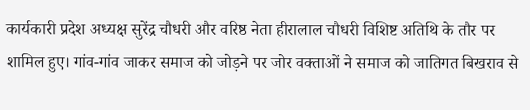कार्यकारी प्रदेश अध्यक्ष सुरेंद्र चौधरी और वरिष्ठ नेता हीरालाल चौधरी विशिष्ट अतिथि के तौर पर शामिल हुए। गांव-गांव जाकर समाज को जोड़ने पर जोर वक्ताओं ने समाज को जातिगत बिखराव से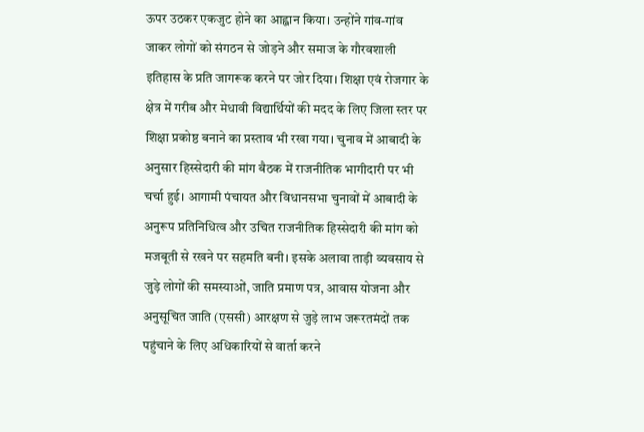ऊपर उठकर एकजुट होने का आह्वान किया। उन्होंने गांव-गांव जाकर लोगों को संगठन से जोड़ने और समाज के गौरवशाली इतिहास के प्रति जागरूक करने पर जोर दिया। शिक्षा एवं रोजगार के क्षेत्र में गरीब और मेधावी विद्यार्थियों की मदद के लिए जिला स्तर पर शिक्षा प्रकोष्ठ बनाने का प्रस्ताव भी रखा गया। चुनाव में आबादी के अनुसार हिस्सेदारी की मांग बैठक में राजनीतिक भागीदारी पर भी चर्चा हुई। आगामी पंचायत और विधानसभा चुनावों में आबादी के अनुरूप प्रतिनिधित्व और उचित राजनीतिक हिस्सेदारी की मांग को मजबूती से रखने पर सहमति बनी। इसके अलावा ताड़ी व्यवसाय से जुड़े लोगों की समस्याओं, जाति प्रमाण पत्र, आवास योजना और अनुसूचित जाति (एससी) आरक्षण से जुड़े लाभ जरूरतमंदों तक पहुंचाने के लिए अधिकारियों से वार्ता करने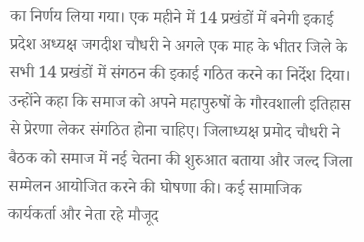का निर्णय लिया गया। एक महीने में 14 प्रखंडों में बनेगी इकाई प्रदेश अध्यक्ष जगदीश चौधरी ने अगले एक माह के भीतर जिले के सभी 14 प्रखंडों में संगठन की इकाई गठित करने का निर्देश दिया। उन्होंने कहा कि समाज को अपने महापुरुषों के गौरवशाली इतिहास से प्रेरणा लेकर संगठित होना चाहिए। जिलाध्यक्ष प्रमोद चौधरी ने बैठक को समाज में नई चेतना की शुरुआत बताया और जल्द जिला सम्मेलन आयोजित करने की घोषणा की। कई सामाजिक कार्यकर्ता और नेता रहे मौजूद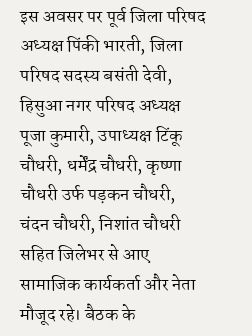इस अवसर पर पूर्व जिला परिषद अध्यक्ष पिंकी भारती, जिला परिषद सदस्य बसंती देवी, हिसुआ नगर परिषद अध्यक्ष पूजा कुमारी, उपाध्यक्ष टिंकू चौधरी, धर्मेंद्र चौधरी, कृष्णा चौधरी उर्फ पड़कन चौधरी, चंदन चौधरी, निशांत चौधरी सहित जिलेभर से आए सामाजिक कार्यकर्ता और नेता मौजूद रहे। बैठक के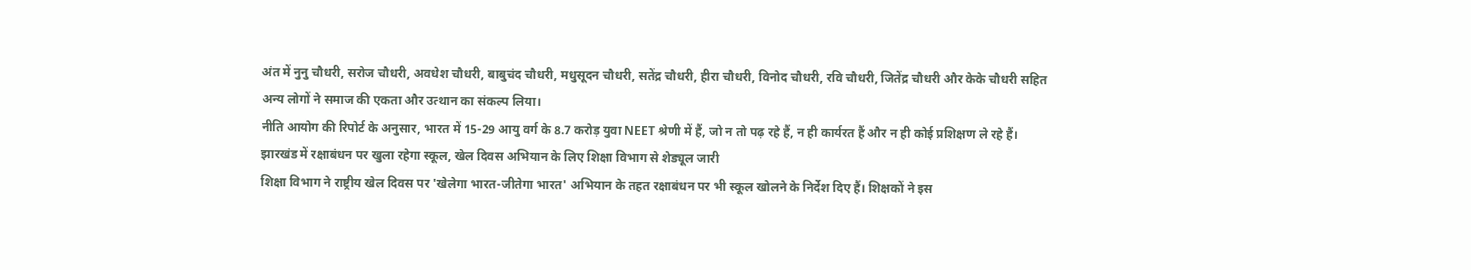अंत में नुनु चौधरी, सरोज चौधरी, अवधेश चौधरी, बाबुचंद चौधरी, मधुसूदन चौधरी, सतेंद्र चौधरी, हीरा चौधरी, विनोद चौधरी, रवि चौधरी, जितेंद्र चौधरी और केके चौधरी सहित अन्य लोगों ने समाज की एकता और उत्थान का संकल्प लिया।
नीति आयोग की रिपोर्ट के अनुसार, भारत में 15-29 आयु वर्ग के 8.7 करोड़ युवा NEET श्रेणी में हैं, जो न तो पढ़ रहे हैं, न ही कार्यरत हैं और न ही कोई प्रशिक्षण ले रहे हैं।
झारखंड में रक्षाबंधन पर खुला रहेगा स्कूल, खेल दिवस अभियान के लिए शिक्षा विभाग से शेड्यूल जारी
शिक्षा विभाग ने राष्ट्रीय खेल दिवस पर 'खेलेगा भारत-जीतेगा भारत' अभियान के तहत रक्षाबंधन पर भी स्कूल खोलने के निर्देश दिए हैं। शिक्षकों ने इस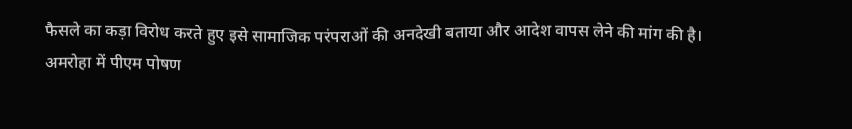फैसले का कड़ा विरोध करते हुए इसे सामाजिक परंपराओं की अनदेखी बताया और आदेश वापस लेने की मांग की है।
अमरोहा में पीएम पोषण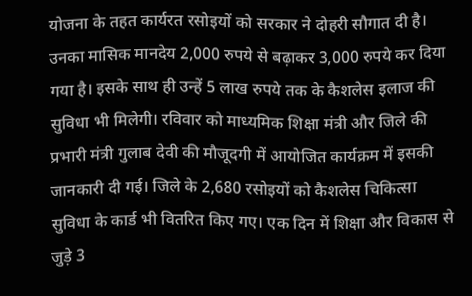योजना के तहत कार्यरत रसोइयों को सरकार ने दोहरी सौगात दी है। उनका मासिक मानदेय 2,000 रुपये से बढ़ाकर 3,000 रुपये कर दिया गया है। इसके साथ ही उन्हें 5 लाख रुपये तक के कैशलेस इलाज की सुविधा भी मिलेगी। रविवार को माध्यमिक शिक्षा मंत्री और जिले की प्रभारी मंत्री गुलाब देवी की मौजूदगी में आयोजित कार्यक्रम में इसकी जानकारी दी गई। जिले के 2,680 रसोइयों को कैशलेस चिकित्सा सुविधा के कार्ड भी वितरित किए गए। एक दिन में शिक्षा और विकास से जुड़े 3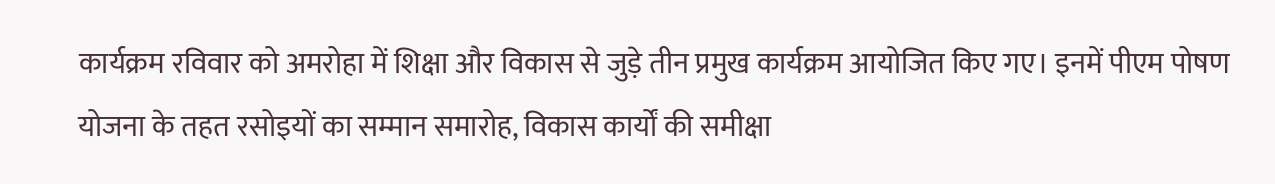कार्यक्रम रविवार को अमरोहा में शिक्षा और विकास से जुड़े तीन प्रमुख कार्यक्रम आयोजित किए गए। इनमें पीएम पोषण योजना के तहत रसोइयों का सम्मान समारोह, विकास कार्यों की समीक्षा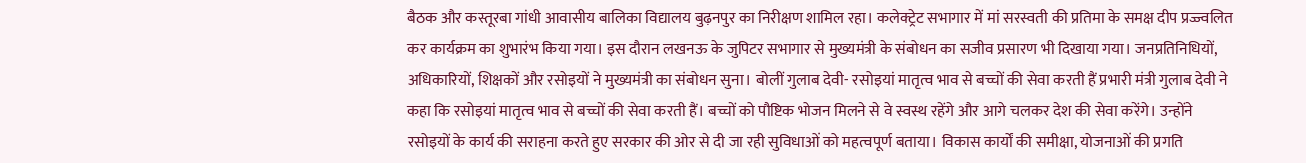बैठक और कस्तूरबा गांधी आवासीय बालिका विद्यालय बुढ़नपुर का निरीक्षण शामिल रहा। कलेक्ट्रेट सभागार में मां सरस्वती की प्रतिमा के समक्ष दीप प्रज्ज्वलित कर कार्यक्रम का शुभारंभ किया गया। इस दौरान लखनऊ के जुपिटर सभागार से मुख्यमंत्री के संबोधन का सजीव प्रसारण भी दिखाया गया। जनप्रतिनिधियों, अधिकारियों, शिक्षकों और रसोइयों ने मुख्यमंत्री का संबोधन सुना। बोलीं गुलाब देवी- रसोइयां मातृत्व भाव से बच्चों की सेवा करती हैं प्रभारी मंत्री गुलाब देवी ने कहा कि रसोइयां मातृत्व भाव से बच्चों की सेवा करती हैं। बच्चों को पौष्टिक भोजन मिलने से वे स्वस्थ रहेंगे और आगे चलकर देश की सेवा करेंगे। उन्होंने रसोइयों के कार्य की सराहना करते हुए सरकार की ओर से दी जा रही सुविधाओं को महत्वपूर्ण बताया। विकास कार्यों की समीक्षा, योजनाओं की प्रगति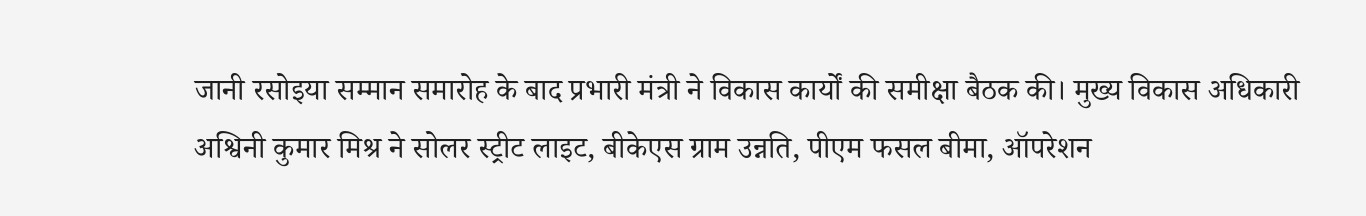जानी रसोइया सम्मान समारोह के बाद प्रभारी मंत्री ने विकास कार्यों की समीक्षा बैठक की। मुख्य विकास अधिकारी अश्विनी कुमार मिश्र ने सोलर स्ट्रीट लाइट, बीकेएस ग्राम उन्नति, पीएम फसल बीमा, ऑपरेशन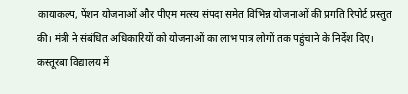कायाकल्प, पेंशन योजनाओं और पीएम मत्स्य संपदा समेत विभिन्न योजनाओं की प्रगति रिपोर्ट प्रस्तुत की। मंत्री ने संबंधित अधिकारियों को योजनाओं का लाभ पात्र लोगों तक पहुंचाने के निर्देश दिए। कस्तूरबा विद्यालय में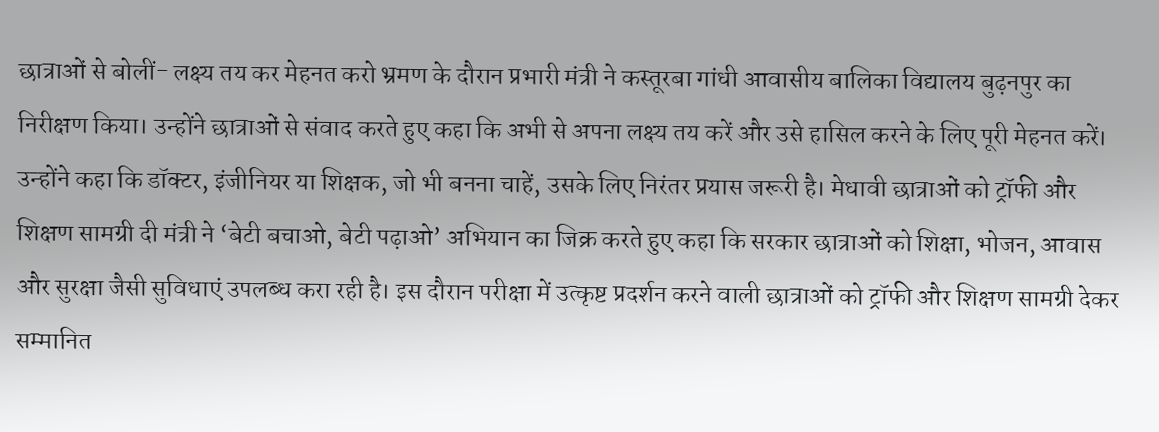छात्राओं से बोलीं- लक्ष्य तय कर मेहनत करो भ्रमण के दौरान प्रभारी मंत्री ने कस्तूरबा गांधी आवासीय बालिका विद्यालय बुढ़नपुर का निरीक्षण किया। उन्होंने छात्राओं से संवाद करते हुए कहा कि अभी से अपना लक्ष्य तय करें और उसे हासिल करने के लिए पूरी मेहनत करें। उन्होंने कहा कि डॉक्टर, इंजीनियर या शिक्षक, जो भी बनना चाहें, उसके लिए निरंतर प्रयास जरूरी है। मेधावी छात्राओं को ट्रॉफी और शिक्षण सामग्री दी मंत्री ने ‘बेटी बचाओ, बेटी पढ़ाओ’ अभियान का जिक्र करते हुए कहा कि सरकार छात्राओं को शिक्षा, भोजन, आवास और सुरक्षा जैसी सुविधाएं उपलब्ध करा रही है। इस दौरान परीक्षा में उत्कृष्ट प्रदर्शन करने वाली छात्राओं को ट्रॉफी और शिक्षण सामग्री देकर सम्मानित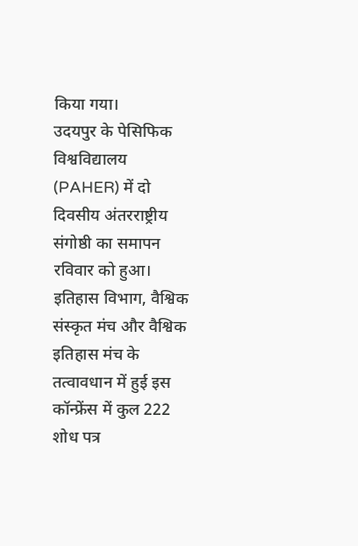किया गया।
उदयपुर के पेसिफिक विश्वविद्यालय (PAHER) में दो दिवसीय अंतरराष्ट्रीय संगोष्ठी का समापन रविवार को हुआ। इतिहास विभाग, वैश्विक संस्कृत मंच और वैश्विक इतिहास मंच के तत्वावधान में हुई इस कॉन्फ्रेंस में कुल 222 शोध पत्र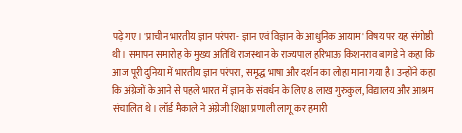पढ़े गए। 'प्राचीन भारतीय ज्ञान परंपरा- ज्ञान एवं विज्ञान के आधुनिक आयाम' विषय पर यह संगोष्ठी थी। समापन समारोह के मुख्य अतिथि राजस्थान के राज्यपाल हरिभाऊ किशनराव बागडे ने कहा कि आज पूरी दुनिया में भारतीय ज्ञान परंपरा, समृद्ध भाषा और दर्शन का लोहा माना गया है। उन्होंने कहा कि अंग्रेजों के आने से पहले भारत में ज्ञान के संवर्धन के लिए 8 लाख गुरुकुल, विद्यालय और आश्रम संचालित थे। लॉर्ड मैकाले ने अंग्रेजी शिक्षा प्रणाली लागू कर हमारी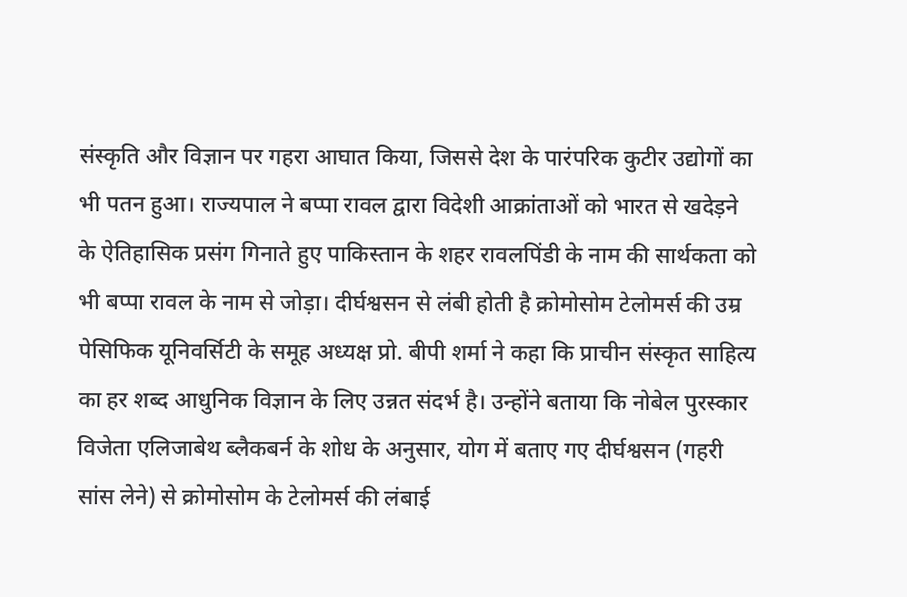संस्कृति और विज्ञान पर गहरा आघात किया, जिससे देश के पारंपरिक कुटीर उद्योगों का भी पतन हुआ। राज्यपाल ने बप्पा रावल द्वारा विदेशी आक्रांताओं को भारत से खदेड़ने के ऐतिहासिक प्रसंग गिनाते हुए पाकिस्तान के शहर रावलपिंडी के नाम की सार्थकता को भी बप्पा रावल के नाम से जोड़ा। दीर्घश्वसन से लंबी होती है क्रोमोसोम टेलोमर्स की उम्र पेसिफिक यूनिवर्सिटी के समूह अध्यक्ष प्रो. बीपी शर्मा ने कहा कि प्राचीन संस्कृत साहित्य का हर शब्द आधुनिक विज्ञान के लिए उन्नत संदर्भ है। उन्होंने बताया कि नोबेल पुरस्कार विजेता एलिजाबेथ ब्लैकबर्न के शोध के अनुसार, योग में बताए गए दीर्घश्वसन (गहरी सांस लेने) से क्रोमोसोम के टेलोमर्स की लंबाई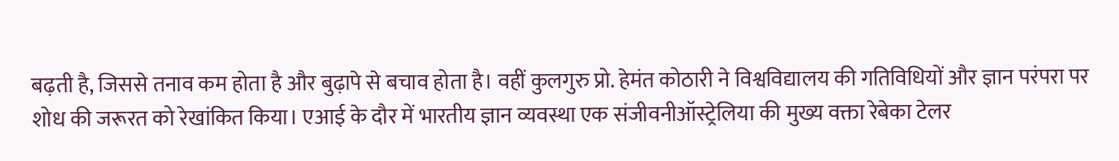बढ़ती है, जिससे तनाव कम होता है और बुढ़ापे से बचाव होता है। वहीं कुलगुरु प्रो. हेमंत कोठारी ने विश्वविद्यालय की गतिविधियों और ज्ञान परंपरा पर शोध की जरूरत को रेखांकित किया। एआई के दौर में भारतीय ज्ञान व्यवस्था एक संजीवनीऑस्ट्रेलिया की मुख्य वक्ता रेबेका टेलर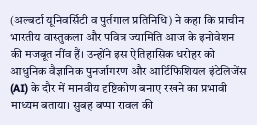(अल्बर्टा यूनिवर्सिटी व पुर्तगाल प्रतिनिधि) ने कहा कि प्राचीन भारतीय वास्तुकला और पवित्र ज्यामिति आज के इनोवेशन की मजबूत नींव हैं। उन्होंने इस ऐतिहासिक धरोहर को आधुनिक वैज्ञानिक पुनर्जागरण और आर्टिफिशियल इंटेलिजेंस (AI) के दौर में मानवीय दृष्टिकोण बनाए रखने का प्रभावी माध्यम बताया। सुबह बप्पा रावल की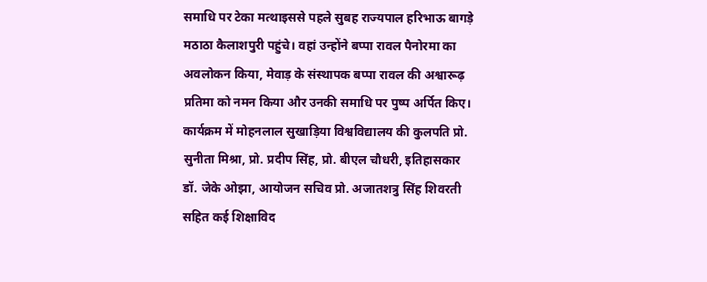समाधि पर टेका मत्थाइससे पहले सुबह राज्यपाल हरिभाऊ बागड़े मठाठा कैलाशपुरी पहुंचे। वहां उन्होंने बप्पा रावल पैनोरमा का अवलोकन किया, मेवाड़ के संस्थापक बप्पा रावल की अश्वारूढ़ प्रतिमा को नमन किया और उनकी समाधि पर पुष्प अर्पित किए। कार्यक्रम में मोहनलाल सुखाड़िया विश्वविद्यालय की कुलपति प्रो. सुनीता मिश्रा, प्रो. प्रदीप सिंह, प्रो. बीएल चौधरी, इतिहासकार डॉ. जेके ओझा, आयोजन सचिव प्रो. अजातशत्रु सिंह शिवरती सहित कई शिक्षाविद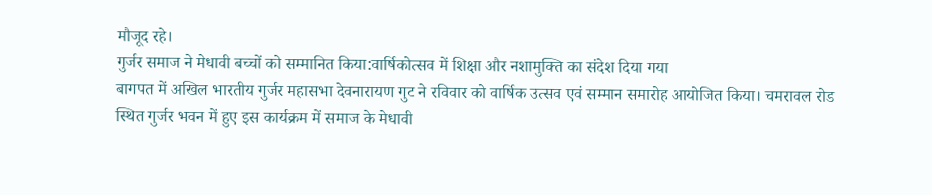मौजूद रहे।
गुर्जर समाज ने मेधावी बच्चों को सम्मानित किया:वार्षिकोत्सव में शिक्षा और नशामुक्ति का संदेश दिया गया
बागपत में अखिल भारतीय गुर्जर महासभा देवनारायण गुट ने रविवार को वार्षिक उत्सव एवं सम्मान समारोह आयोजित किया। चमरावल रोड स्थित गुर्जर भवन में हुए इस कार्यक्रम में समाज के मेधावी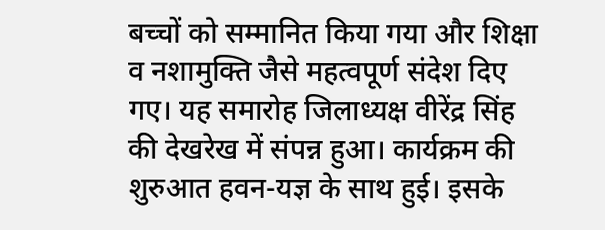बच्चों को सम्मानित किया गया और शिक्षा व नशामुक्ति जैसे महत्वपूर्ण संदेश दिए गए। यह समारोह जिलाध्यक्ष वीरेंद्र सिंह की देखरेख में संपन्न हुआ। कार्यक्रम की शुरुआत हवन-यज्ञ के साथ हुई। इसके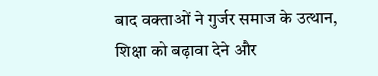बाद वक्ताओं ने गुर्जर समाज के उत्थान, शिक्षा को बढ़ावा देने और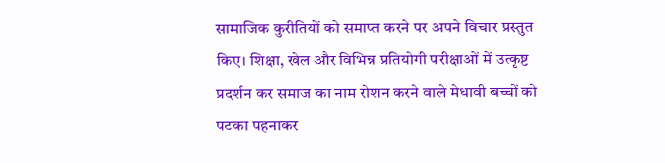सामाजिक कुरीतियों को समाप्त करने पर अपने विचार प्रस्तुत किए। शिक्षा, खेल और विभिन्न प्रतियोगी परीक्षाओं में उत्कृष्ट प्रदर्शन कर समाज का नाम रोशन करने वाले मेधावी बच्चों को पटका पहनाकर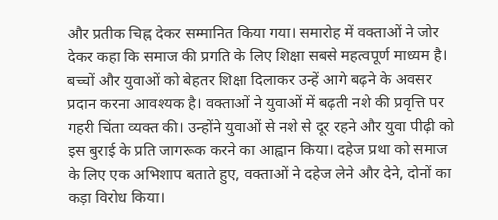और प्रतीक चिह्न देकर सम्मानित किया गया। समारोह में वक्ताओं ने जोर देकर कहा कि समाज की प्रगति के लिए शिक्षा सबसे महत्वपूर्ण माध्यम है। बच्चों और युवाओं को बेहतर शिक्षा दिलाकर उन्हें आगे बढ़ने के अवसर प्रदान करना आवश्यक है। वक्ताओं ने युवाओं में बढ़ती नशे की प्रवृत्ति पर गहरी चिंता व्यक्त की। उन्होंने युवाओं से नशे से दूर रहने और युवा पीढ़ी को इस बुराई के प्रति जागरूक करने का आह्वान किया। दहेज प्रथा को समाज के लिए एक अभिशाप बताते हुए, वक्ताओं ने दहेज लेने और देने, दोनों का कड़ा विरोध किया।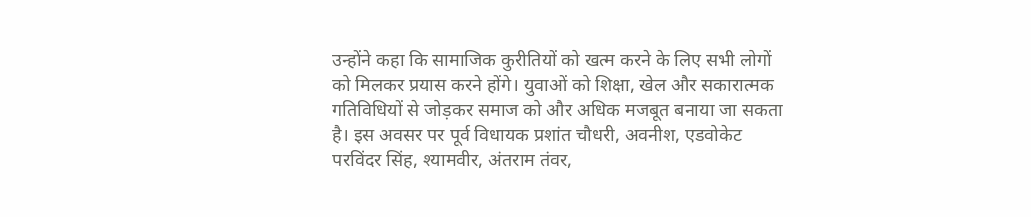उन्होंने कहा कि सामाजिक कुरीतियों को खत्म करने के लिए सभी लोगों को मिलकर प्रयास करने होंगे। युवाओं को शिक्षा, खेल और सकारात्मक गतिविधियों से जोड़कर समाज को और अधिक मजबूत बनाया जा सकता है। इस अवसर पर पूर्व विधायक प्रशांत चौधरी, अवनीश, एडवोकेट परविंदर सिंह, श्यामवीर, अंतराम तंवर,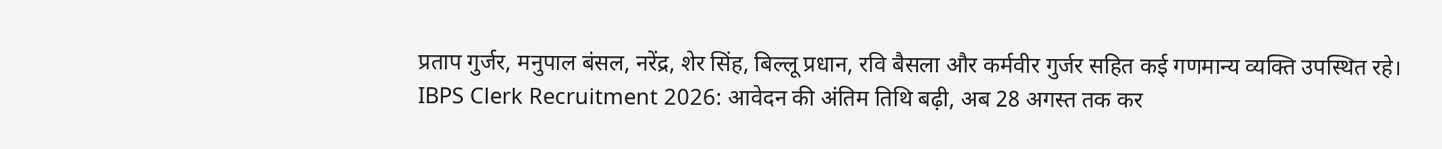प्रताप गुर्जर, मनुपाल बंसल, नरेंद्र, शेर सिंह, बिल्लू प्रधान, रवि बैसला और कर्मवीर गुर्जर सहित कई गणमान्य व्यक्ति उपस्थित रहे।
IBPS Clerk Recruitment 2026: आवेदन की अंतिम तिथि बढ़ी, अब 28 अगस्त तक कर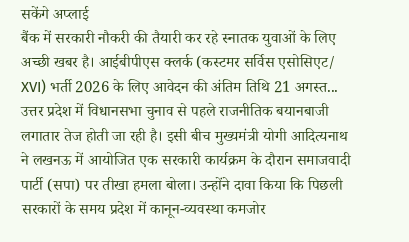सकेंगे अप्लाई
बैंक में सरकारी नौकरी की तैयारी कर रहे स्नातक युवाओं के लिए अच्छी खबर है। आईबीपीएस क्लर्क (कस्टमर सर्विस एसोसिएट/ XVI) भर्ती 2026 के लिए आवेदन की अंतिम तिथि 21 अगस्त...
उत्तर प्रदेश में विधानसभा चुनाव से पहले राजनीतिक बयानबाजी लगातार तेज होती जा रही है। इसी बीच मुख्यमंत्री योगी आदित्यनाथ ने लखनऊ में आयोजित एक सरकारी कार्यक्रम के दौरान समाजवादी पार्टी (सपा) पर तीखा हमला बोला। उन्होंने दावा किया कि पिछली सरकारों के समय प्रदेश में कानून-व्यवस्था कमजोर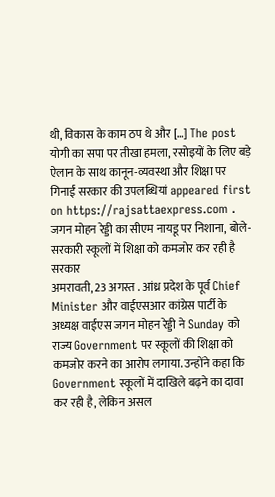थी, विकास के काम ठप थे और […] The post योगी का सपा पर तीखा हमला, रसोइयों के लिए बड़े ऐलान के साथ कानून-व्यवस्था और शिक्षा पर गिनाईं सरकार की उपलब्धियां appeared first on https://rajsattaexpress.com .
जगन मोहन रेड्डी का सीएम नायडू पर निशाना, बोले- सरकारी स्कूलों में शिक्षा को कमजोर कर रही है सरकार
अमरावती, 23 अगस्त . आंध्र प्रदेश के पूर्व Chief Minister और वाईएसआर कांग्रेस पार्टी के अध्यक्ष वाईएस जगन मोहन रेड्डी ने Sunday को राज्य Government पर स्कूलों की शिक्षा को कमजोर करने का आरोप लगाया. उन्होंने कहा कि Government स्कूलों में दाखिले बढ़ने का दावा कर रही है, लेकिन असल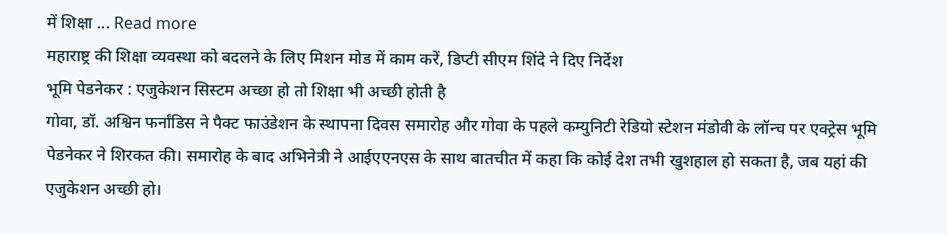में शिक्षा ... Read more
महाराष्ट्र की शिक्षा व्यवस्था को बदलने के लिए मिशन मोड में काम करें, डिप्टी सीएम शिंदे ने दिए निर्देश
भूमि पेडनेकर : एजुकेशन सिस्टम अच्छा हो तो शिक्षा भी अच्छी होती है
गोवा, डॉ. अश्विन फर्नांडिस ने पैक्ट फाउंडेशन के स्थापना दिवस समारोह और गोवा के पहले कम्युनिटी रेडियो स्टेशन मंडोवी के लॉन्च पर एक्ट्रेस भूमि पेडनेकर ने शिरकत की। समारोह के बाद अभिनेत्री ने आईएएनएस के साथ बातचीत में कहा कि कोई देश तभी खुशहाल हो सकता है, जब यहां की एजुकेशन अच्छी हो।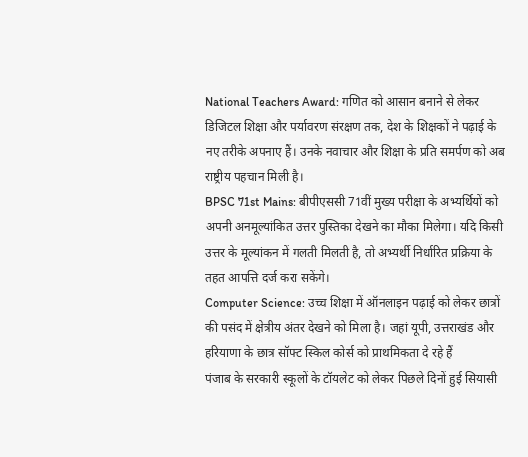National Teachers Award: गणित को आसान बनाने से लेकर डिजिटल शिक्षा और पर्यावरण संरक्षण तक, देश के शिक्षकों ने पढ़ाई के नए तरीके अपनाए हैं। उनके नवाचार और शिक्षा के प्रति समर्पण को अब राष्ट्रीय पहचान मिली है।
BPSC 71st Mains: बीपीएससी 71वीं मुख्य परीक्षा के अभ्यर्थियों को अपनी अनमूल्यांकित उत्तर पुस्तिका देखने का मौका मिलेगा। यदि किसी उत्तर के मूल्यांकन में गलती मिलती है, तो अभ्यर्थी निर्धारित प्रक्रिया के तहत आपत्ति दर्ज करा सकेंगे।
Computer Science: उच्च शिक्षा में ऑनलाइन पढ़ाई को लेकर छात्रों की पसंद में क्षेत्रीय अंतर देखने को मिला है। जहां यूपी, उत्तराखंड और हरियाणा के छात्र सॉफ्ट स्किल कोर्स को प्राथमिकता दे रहे हैं
पंजाब के सरकारी स्कूलों के टॉयलेट को लेकर पिछले दिनों हुई सियासी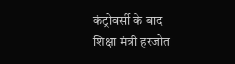कंट्रोवर्सी के बाद शिक्षा मंत्री हरजोत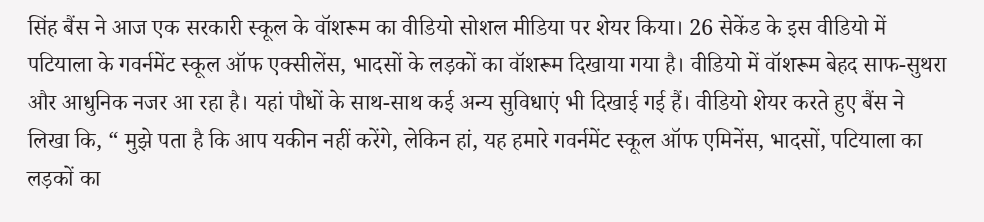सिंह बैंस ने आज एक सरकारी स्कूल के वॉशरूम का वीडियो सोशल मीडिया पर शेयर किया। 26 सेकेंड के इस वीडियो में पटियाला के गवर्नमेंट स्कूल ऑफ एक्सीलेंस, भादसों के लड़कों का वॉशरूम दिखाया गया है। वीडियो में वॉशरूम बेहद साफ-सुथरा और आधुनिक नजर आ रहा है। यहां पौधों के साथ-साथ कई अन्य सुविधाएं भी दिखाई गई हैं। वीडियो शेयर करते हुए बैंस ने लिखा कि, “ मुझे पता है कि आप यकीन नहीं करेंगे, लेकिन हां, यह हमारे गवर्नमेंट स्कूल ऑफ एमिनेंस, भादसों, पटियाला का लड़कों का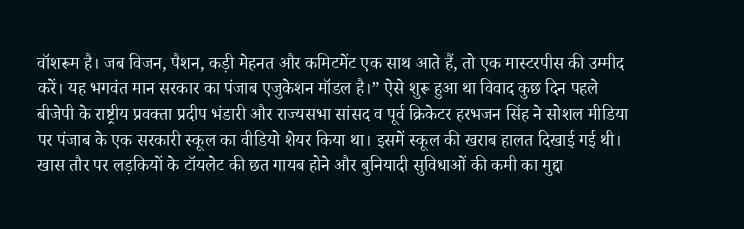वॉशरूम है। जब विजन, पैशन, कड़ी मेहनत और कमिटमेंट एक साथ आते हैं, तो एक मास्टरपीस की उम्मीद करें। यह भगवंत मान सरकार का पंजाब एजुकेशन मॉडल है।” ऐसे शुरू हुआ था विवाद कुछ दिन पहले बीजेपी के राष्ट्रीय प्रवक्ता प्रदीप भंडारी और राज्यसभा सांसद व पूर्व क्रिकेटर हरभजन सिंह ने सोशल मीडिया पर पंजाब के एक सरकारी स्कूल का वीडियो शेयर किया था। इसमें स्कूल की खराब हालत दिखाई गई थी। खास तौर पर लड़कियों के टॉयलेट की छत गायब होने और बुनियादी सुविधाओं की कमी का मुद्दा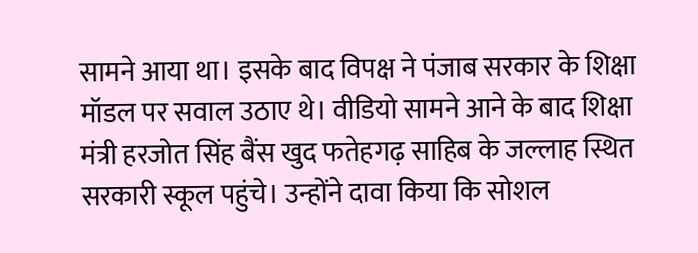सामने आया था। इसके बाद विपक्ष ने पंजाब सरकार के शिक्षा मॉडल पर सवाल उठाए थे। वीडियो सामने आने के बाद शिक्षा मंत्री हरजोत सिंह बैंस खुद फतेहगढ़ साहिब के जल्लाह स्थित सरकारी स्कूल पहुंचे। उन्होंने दावा किया कि सोशल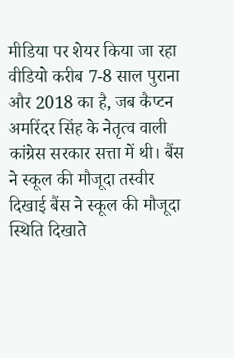मीडिया पर शेयर किया जा रहा वीडियो करीब 7-8 साल पुराना और 2018 का है, जब कैप्टन अमरिंदर सिंह के नेतृत्व वाली कांग्रेस सरकार सत्ता में थी। बैंस ने स्कूल की मौजूदा तस्वीर दिखाई बैंस ने स्कूल की मौजूदा स्थिति दिखाते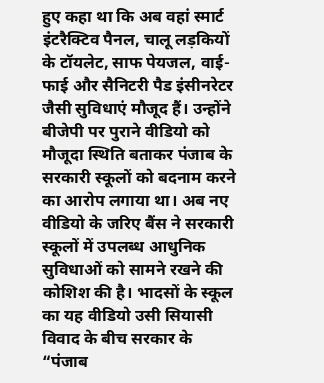हुए कहा था कि अब वहां स्मार्ट इंटरैक्टिव पैनल, चालू लड़कियों के टॉयलेट, साफ पेयजल, वाई-फाई और सैनिटरी पैड इंसीनरेटर जैसी सुविधाएं मौजूद हैं। उन्होंने बीजेपी पर पुराने वीडियो को मौजूदा स्थिति बताकर पंजाब के सरकारी स्कूलों को बदनाम करने का आरोप लगाया था। अब नए वीडियो के जरिए बैंस ने सरकारी स्कूलों में उपलब्ध आधुनिक सुविधाओं को सामने रखने की कोशिश की है। भादसों के स्कूल का यह वीडियो उसी सियासी विवाद के बीच सरकार के “पंजाब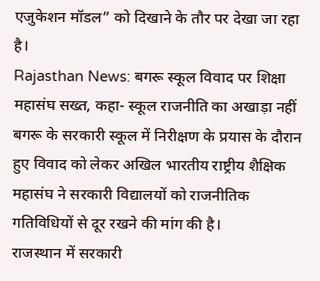एजुकेशन मॉडल” को दिखाने के तौर पर देखा जा रहा है।
Rajasthan News: बगरू स्कूल विवाद पर शिक्षा महासंघ सख्त, कहा- स्कूल राजनीति का अखाड़ा नहीं
बगरू के सरकारी स्कूल में निरीक्षण के प्रयास के दौरान हुए विवाद को लेकर अखिल भारतीय राष्ट्रीय शैक्षिक महासंघ ने सरकारी विद्यालयों को राजनीतिक गतिविधियों से दूर रखने की मांग की है।
राजस्थान में सरकारी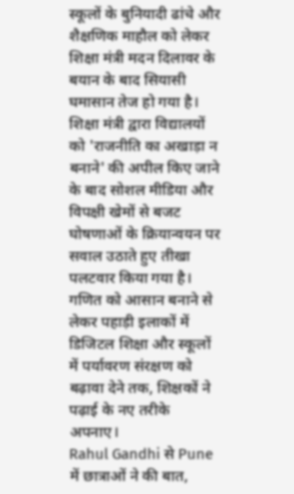स्कूलों के बुनियादी ढांचे और शैक्षणिक माहौल को लेकर शिक्षा मंत्री मदन दिलावर के बयान के बाद सियासी घमासान तेज हो गया है। शिक्षा मंत्री द्वारा विद्यालयों को 'राजनीति का अखाड़ा न बनाने' की अपील किए जाने के बाद सोशल मीडिया और विपक्षी खेमों से बजट घोषणाओं के क्रियान्वयन पर सवाल उठाते हुए तीखा पलटवार किया गया है।
गणित को आसान बनाने से लेकर पहाड़ी इलाकों में डिजिटल शिक्षा और स्कूलों में पर्यावरण संरक्षण को बढ़ावा देने तक, शिक्षकों ने पढ़ाई के नए तरीके अपनाए।
Rahul Gandhi से Pune में छात्राओं ने की बात,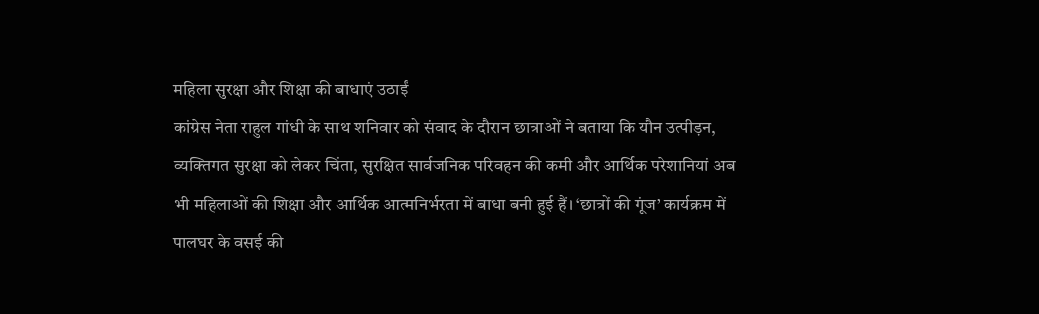महिला सुरक्षा और शिक्षा की बाधाएं उठाईं
कांग्रेस नेता राहुल गांधी के साथ शनिवार को संवाद के दौरान छात्राओं ने बताया कि यौन उत्पीड़न, व्यक्तिगत सुरक्षा को लेकर चिंता, सुरक्षित सार्वजनिक परिवहन की कमी और आर्थिक परेशानियां अब भी महिलाओं की शिक्षा और आर्थिक आत्मनिर्भरता में बाधा बनी हुई हैं। ‘छात्रों की गूंज’ कार्यक्रम में पालघर के वसई की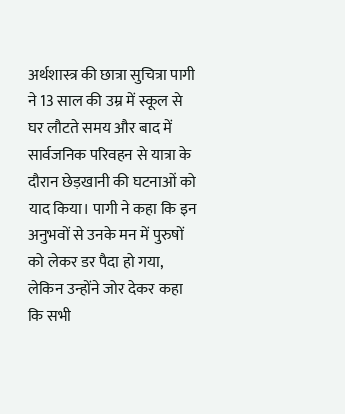अर्थशास्त्र की छात्रा सुचित्रा पागी ने 13 साल की उम्र में स्कूल से घर लौटते समय और बाद में सार्वजनिक परिवहन से यात्रा के दौरान छेड़खानी की घटनाओं को याद किया। पागी ने कहा कि इन अनुभवों से उनके मन में पुरुषों को लेकर डर पैदा हो गया, लेकिन उन्होंने जोर देकर कहा कि सभी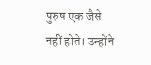पुरुष एक जैसे नहीं होते। उन्होंने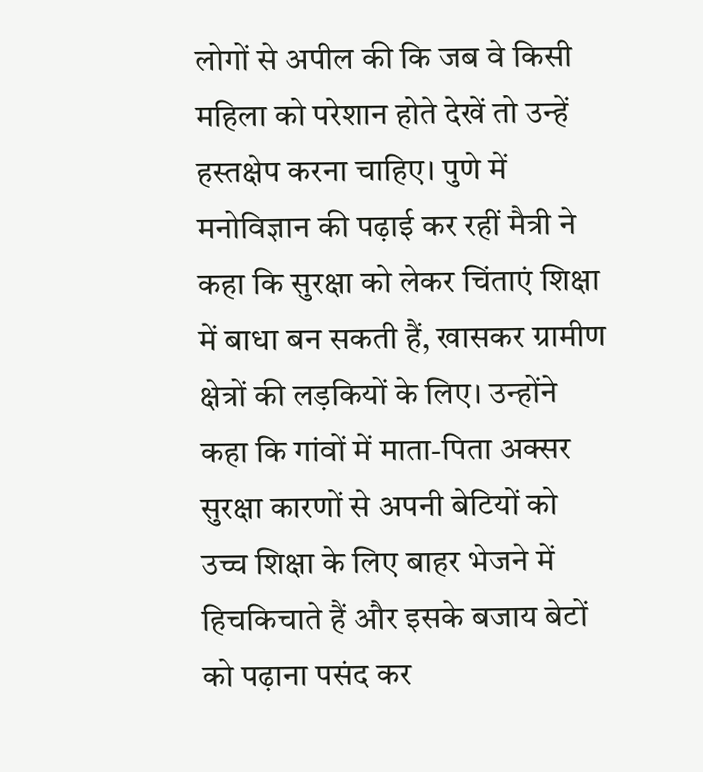लोगों से अपील की कि जब वे किसी महिला को परेशान होते देखें तो उन्हें हस्तक्षेप करना चाहिए। पुणे में मनोविज्ञान की पढ़ाई कर रहीं मैत्री ने कहा कि सुरक्षा को लेकर चिंताएं शिक्षा में बाधा बन सकती हैं, खासकर ग्रामीण क्षेत्रों की लड़कियों के लिए। उन्होंने कहा कि गांवों में माता-पिता अक्सर सुरक्षा कारणों से अपनी बेटियों को उच्च शिक्षा के लिए बाहर भेजने में हिचकिचाते हैं और इसके बजाय बेटों को पढ़ाना पसंद कर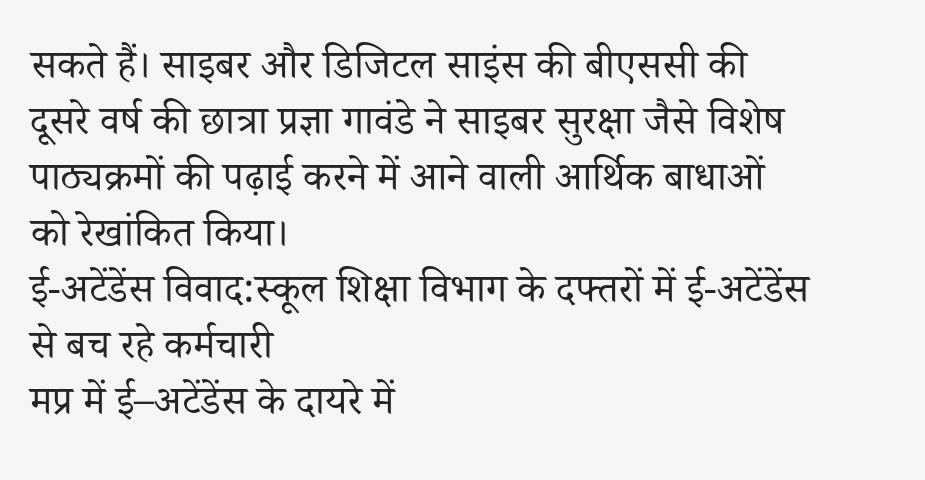सकते हैं। साइबर और डिजिटल साइंस की बीएससी की दूसरे वर्ष की छात्रा प्रज्ञा गावंडे ने साइबर सुरक्षा जैसे विशेष पाठ्यक्रमों की पढ़ाई करने में आने वाली आर्थिक बाधाओं को रेखांकित किया।
ई-अटेंडेंस विवाद:स्कूल शिक्षा विभाग के दफ्तरों में ई-अटेंडेंस से बच रहे कर्मचारी
मप्र में ई–अटेंडेंस के दायरे में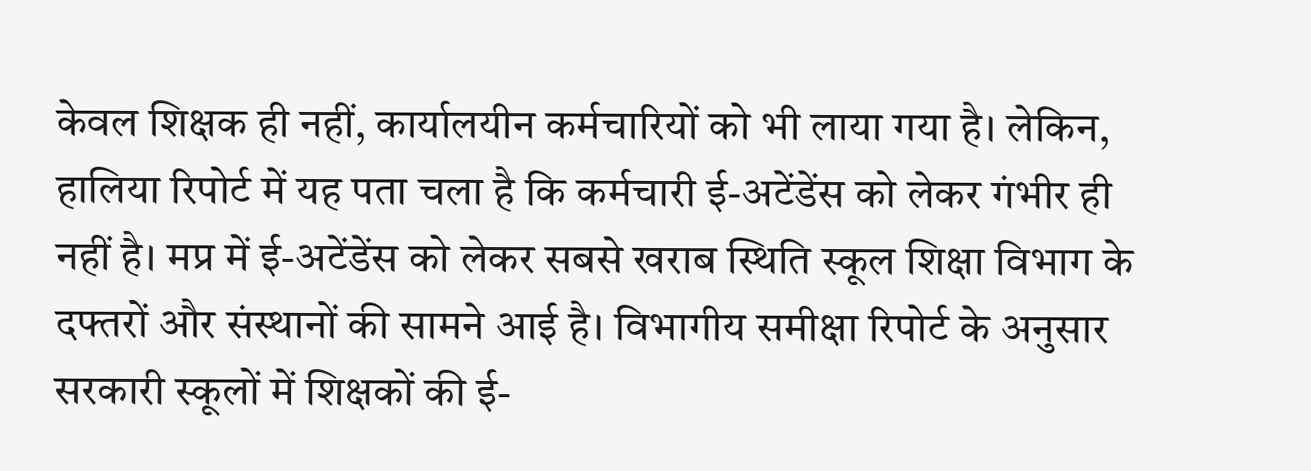केवल शिक्षक ही नहीं, कार्यालयीन कर्मचारियों को भी लाया गया है। लेकिन, हालिया रिपोर्ट में यह पता चला है कि कर्मचारी ई-अटेंडेंस को लेकर गंभीर ही नहीं है। मप्र में ई-अटेंडेंस को लेकर सबसे खराब स्थिति स्कूल शिक्षा विभाग के दफ्तरों और संस्थानों की सामने आई है। विभागीय समीक्षा रिपोर्ट के अनुसार सरकारी स्कूलों में शिक्षकों की ई-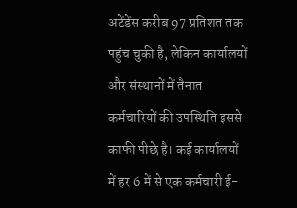अटेंडेंस करीब 97 प्रतिशत तक पहुंच चुकी है, लेकिन कार्यालयों और संस्थानों में तैनात कर्मचारियों की उपस्थिति इससे काफी पीछे है। कई कार्यालयों में हर 6 में से एक कर्मचारी ई-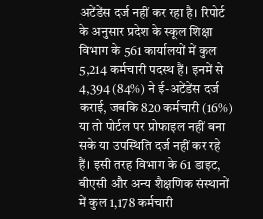अटेंडेंस दर्ज नहीं कर रहा है। रिपोर्ट के अनुसार प्रदेश के स्कूल शिक्षा विभाग के 561 कार्यालयों में कुल 5,214 कर्मचारी पदस्थ हैं। इनमें से 4,394 (84%) ने ई-अटेंडेंस दर्ज कराई, जबकि 820 कर्मचारी (16%) या तो पोर्टल पर प्रोफाइल नहीं बना सके या उपस्थिति दर्ज नहीं कर रहे हैं। इसी तरह विभाग के 61 डाइट, बीएसी और अन्य शैक्षणिक संस्थानों में कुल 1,178 कर्मचारी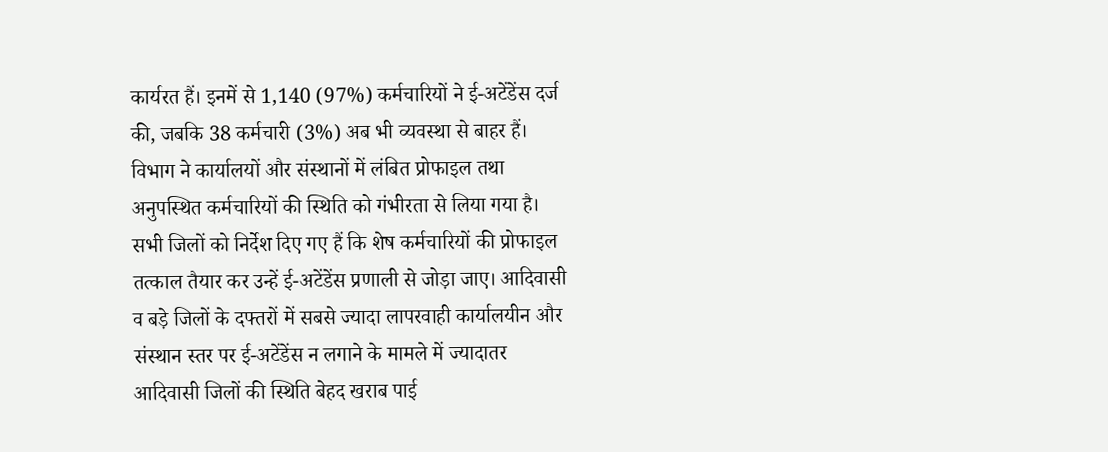कार्यरत हैं। इनमें से 1,140 (97%) कर्मचारियों ने ई-अटेंडेंस दर्ज की, जबकि 38 कर्मचारी (3%) अब भी व्यवस्था से बाहर हैं। विभाग ने कार्यालयों और संस्थानों में लंबित प्रोफाइल तथा अनुपस्थित कर्मचारियों की स्थिति को गंभीरता से लिया गया है। सभी जिलों को निर्देश दिए गए हैं कि शेष कर्मचारियों की प्रोफाइल तत्काल तैयार कर उन्हें ई-अटेंडेंस प्रणाली से जोड़ा जाए। आदिवासी व बड़े जिलों के दफ्तरों में सबसे ज्यादा लापरवाही कार्यालयीन और संस्थान स्तर पर ई-अटेंडेंस न लगाने के मामले में ज्यादातर आदिवासी जिलों की स्थिति बेहद खराब पाई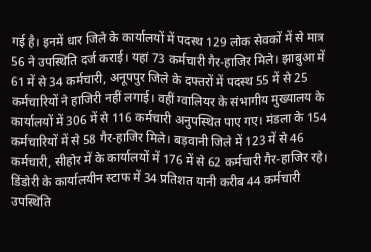गई है। इनमें धार जिले के कार्यालयों में पदस्थ 129 लोक सेवकों में से मात्र 56 ने उपस्थिति दर्ज कराई। यहां 73 कर्मचारी गैर-हाजिर मिले। झाबुआ में 61 में से 34 कर्मचारी, अनूपपुर जिले के दफ्तरों में पदस्थ 55 में से 25 कर्मचारियों ने हाजिरी नहीं लगाई। वहीं ग्वालियर के संभागीय मुख्यालय के कार्यालयों में 306 में से 116 कर्मचारी अनुपस्थित पाए गए। मंडला के 154 कर्मचारियों में से 58 गैर-हाजिर मिले। बड़वानी जिले में 123 में से 46 कर्मचारी, सीहोर में के कार्यालयों में 176 में से 62 कर्मचारी गैर-हाजिर रहे। डिंडोरी के कार्यालयीन स्टाफ में 34 प्रतिशत यानी करीब 44 कर्मचारी उपस्थिति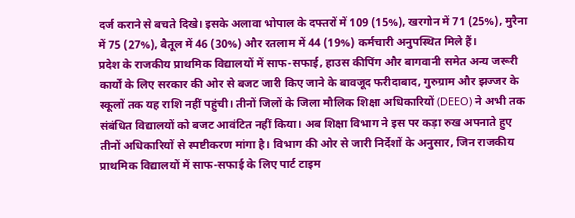दर्ज कराने से बचते दिखे। इसके अलावा भोपाल के दफ्तरों में 109 (15%), खरगोन में 71 (25%), मुरैना में 75 (27%), बैतूल में 46 (30%) और रतलाम में 44 (19%) कर्मचारी अनुपस्थित मिले हैं।
प्रदेश के राजकीय प्राथमिक विद्यालयों में साफ-सफाई, हाउस कीपिंग और बागवानी समेत अन्य जरूरी कार्यों के लिए सरकार की ओर से बजट जारी किए जाने के बावजूद फरीदाबाद, गुरुग्राम और झज्जर के स्कूलों तक यह राशि नहीं पहुंची। तीनों जिलों के जिला मौलिक शिक्षा अधिकारियों (DEEO) ने अभी तक संबंधित विद्यालयों को बजट आवंटित नहीं किया। अब शिक्षा विभाग ने इस पर कड़ा रुख अपनाते हुए तीनों अधिकारियों से स्पष्टीकरण मांगा है। विभाग की ओर से जारी निर्देशों के अनुसार, जिन राजकीय प्राथमिक विद्यालयों में साफ-सफाई के लिए पार्ट टाइम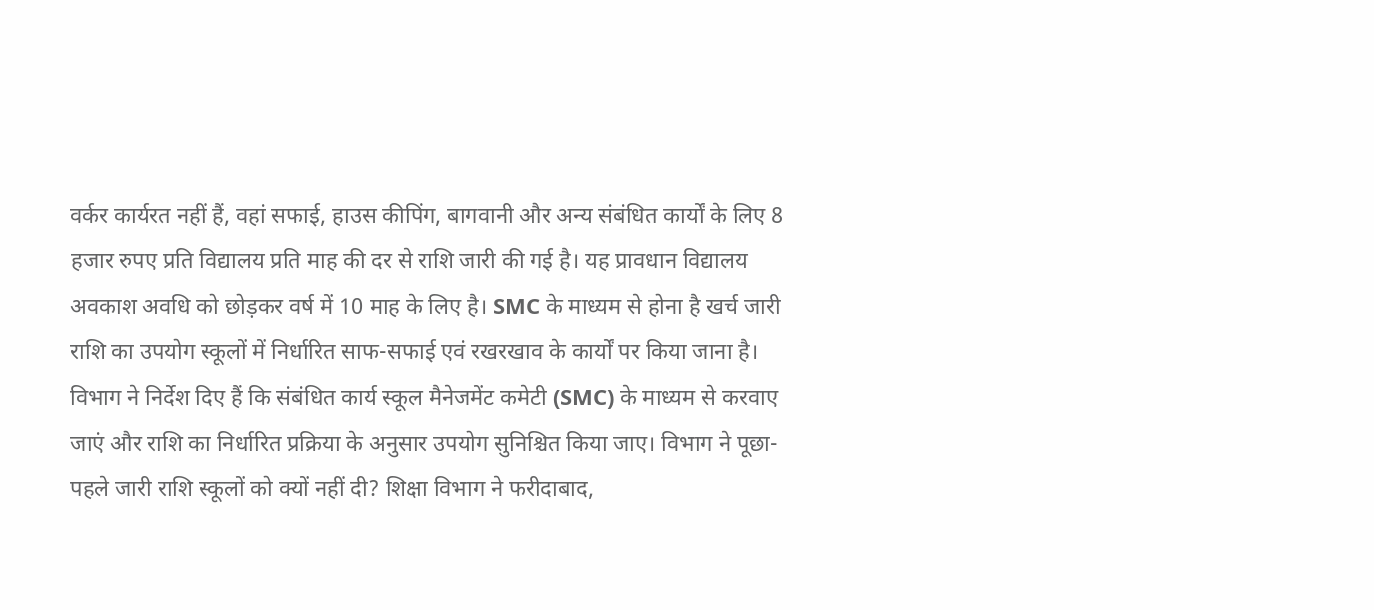वर्कर कार्यरत नहीं हैं, वहां सफाई, हाउस कीपिंग, बागवानी और अन्य संबंधित कार्यों के लिए 8 हजार रुपए प्रति विद्यालय प्रति माह की दर से राशि जारी की गई है। यह प्रावधान विद्यालय अवकाश अवधि को छोड़कर वर्ष में 10 माह के लिए है। SMC के माध्यम से होना है खर्च जारी राशि का उपयोग स्कूलों में निर्धारित साफ-सफाई एवं रखरखाव के कार्यों पर किया जाना है। विभाग ने निर्देश दिए हैं कि संबंधित कार्य स्कूल मैनेजमेंट कमेटी (SMC) के माध्यम से करवाए जाएं और राशि का निर्धारित प्रक्रिया के अनुसार उपयोग सुनिश्चित किया जाए। विभाग ने पूछा- पहले जारी राशि स्कूलों को क्यों नहीं दी? शिक्षा विभाग ने फरीदाबाद,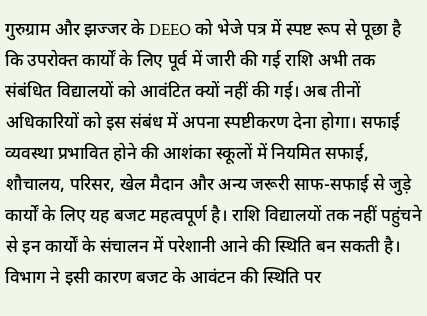गुरुग्राम और झज्जर के DEEO को भेजे पत्र में स्पष्ट रूप से पूछा है कि उपरोक्त कार्यों के लिए पूर्व में जारी की गई राशि अभी तक संबंधित विद्यालयों को आवंटित क्यों नहीं की गई। अब तीनों अधिकारियों को इस संबंध में अपना स्पष्टीकरण देना होगा। सफाई व्यवस्था प्रभावित होने की आशंका स्कूलों में नियमित सफाई, शौचालय, परिसर, खेल मैदान और अन्य जरूरी साफ-सफाई से जुड़े कार्यों के लिए यह बजट महत्वपूर्ण है। राशि विद्यालयों तक नहीं पहुंचने से इन कार्यों के संचालन में परेशानी आने की स्थिति बन सकती है। विभाग ने इसी कारण बजट के आवंटन की स्थिति पर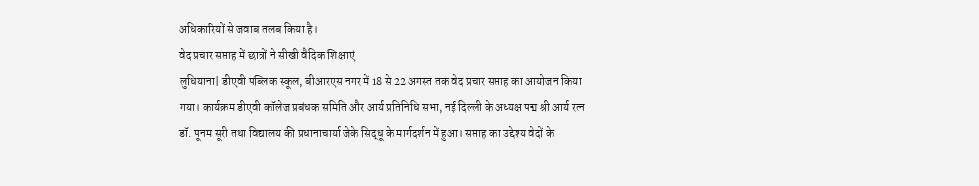अधिकारियों से जवाब तलब किया है।
वेद प्रचार सप्ताह में छात्रों ने सीखी वैदिक शिक्षाएं
लुधियाना| डीएवी पब्लिक स्कूल, बीआरएस नगर में 18 से 22 अगस्त तक वेद प्रचार सप्ताह का आयोजन किया गया। कार्यक्रम डीएवी कॉलेज प्रबंधक समिति और आर्य प्रतिनिधि सभा, नई दिल्ली के अध्यक्ष पद्म श्री आर्य रत्न डॉ. पूनम सूरी तथा विद्यालय की प्रधानाचार्या जेके सिद्धू के मार्गदर्शन में हुआ। सप्ताह का उद्देश्य वेदों के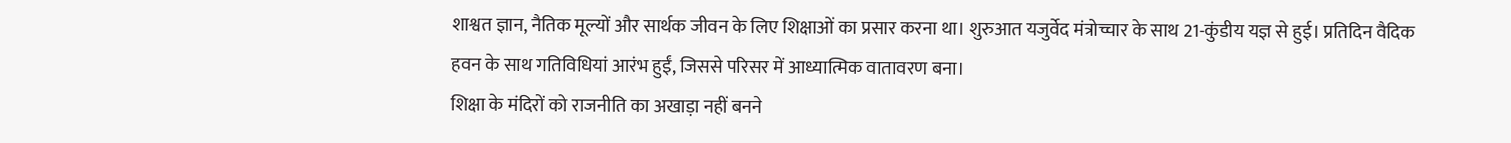शाश्वत ज्ञान, नैतिक मूल्यों और सार्थक जीवन के लिए शिक्षाओं का प्रसार करना था। शुरुआत यजुर्वेद मंत्रोच्चार के साथ 21-कुंडीय यज्ञ से हुई। प्रतिदिन वैदिक हवन के साथ गतिविधियां आरंभ हुईं, जिससे परिसर में आध्यात्मिक वातावरण बना।
शिक्षा के मंदिरों को राजनीति का अखाड़ा नहीं बनने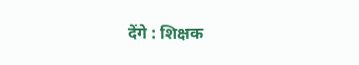देंगे : शिक्षक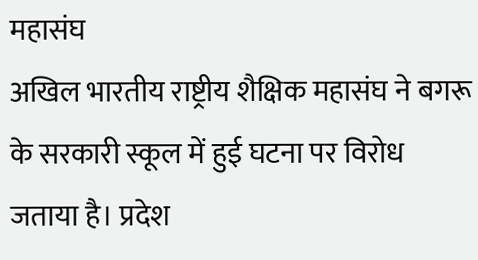महासंघ
अखिल भारतीय राष्ट्रीय शैक्षिक महासंघ ने बगरू के सरकारी स्कूल में हुई घटना पर विरोध जताया है। प्रदेश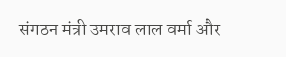संगठन मंत्री उमराव लाल वर्मा और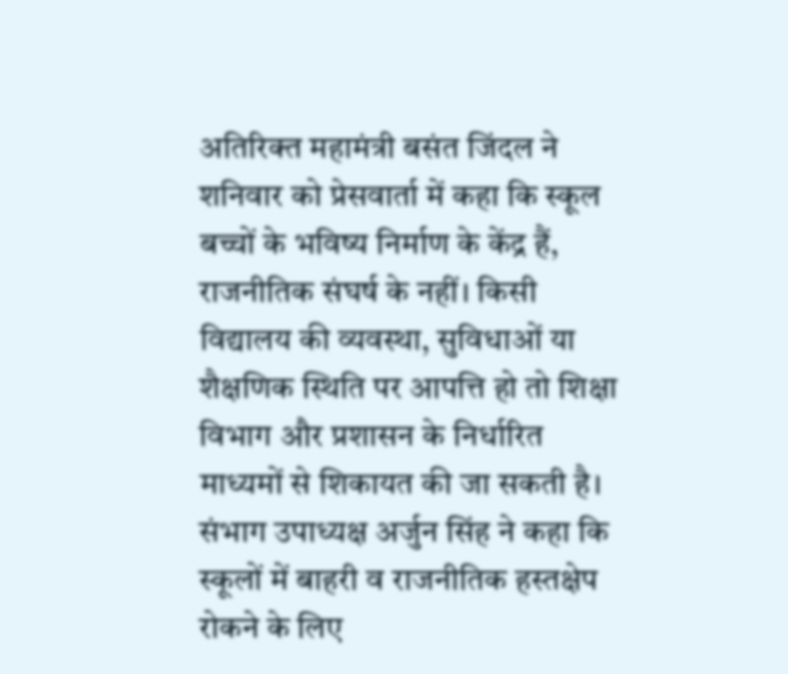अतिरिक्त महामंत्री बसंत जिंदल ने शनिवार को प्रेसवार्ता में कहा कि स्कूल बच्चों के भविष्य निर्माण के केंद्र हैं, राजनीतिक संघर्ष के नहीं। किसी विद्यालय की व्यवस्था, सुविधाओं या शैक्षणिक स्थिति पर आपत्ति हो तो शिक्षा विभाग और प्रशासन के निर्धारित माध्यमों से शिकायत की जा सकती है। संभाग उपाध्यक्ष अर्जुन सिंह ने कहा कि स्कूलों में बाहरी व राजनीतिक हस्तक्षेप रोकने के लिए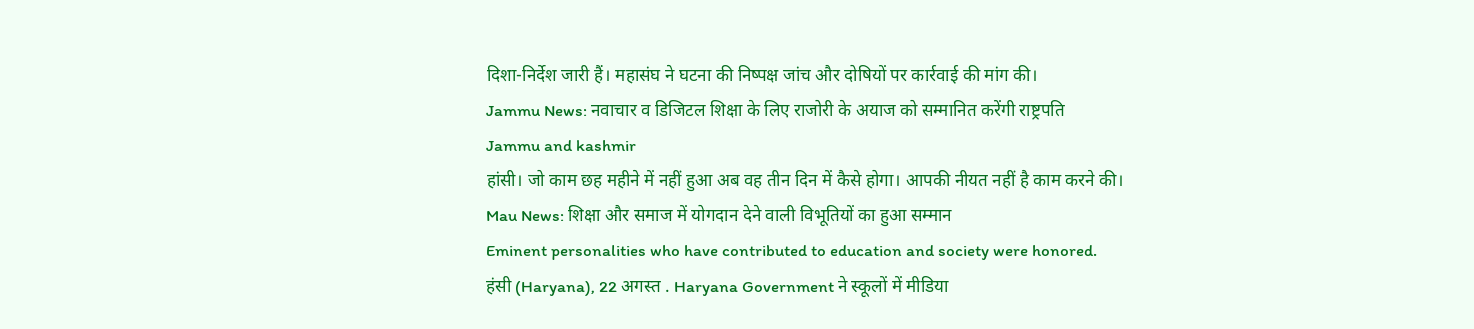दिशा-निर्देश जारी हैं। महासंघ ने घटना की निष्पक्ष जांच और दोषियों पर कार्रवाई की मांग की।
Jammu News: नवाचार व डिजिटल शिक्षा के लिए राजोरी के अयाज को सम्मानित करेंगी राष्ट्रपति
Jammu and kashmir
हांसी। जो काम छह महीने में नहीं हुआ अब वह तीन दिन में कैसे होगा। आपकी नीयत नहीं है काम करने की।
Mau News: शिक्षा और समाज में योगदान देने वाली विभूतियों का हुआ सम्मान
Eminent personalities who have contributed to education and society were honored.
हंसी (Haryana), 22 अगस्त . Haryana Government ने स्कूलों में मीडिया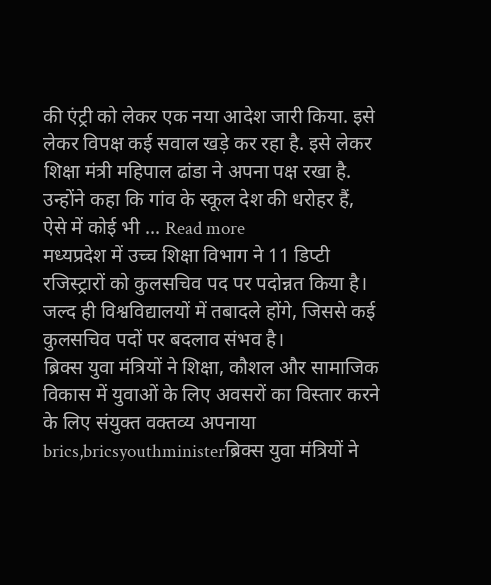की एंट्री को लेकर एक नया आदेश जारी किया. इसे लेकर विपक्ष कई सवाल खड़े कर रहा है. इसे लेकर शिक्षा मंत्री महिपाल ढांडा ने अपना पक्ष रखा है. उन्होंने कहा कि गांव के स्कूल देश की धरोहर हैं, ऐसे में कोई भी ... Read more
मध्यप्रदेश में उच्च शिक्षा विभाग ने 11 डिप्टी रजिस्ट्रारों को कुलसचिव पद पर पदोन्नत किया है। जल्द ही विश्वविद्यालयों में तबादले होंगे, जिससे कई कुलसचिव पदों पर बदलाव संभव है।
ब्रिक्स युवा मंत्रियों ने शिक्षा, कौशल और सामाजिक विकास में युवाओं के लिए अवसरों का विस्तार करने के लिए संयुक्त वक्तव्य अपनाया brics,bricsyouthministerब्रिक्स युवा मंत्रियों ने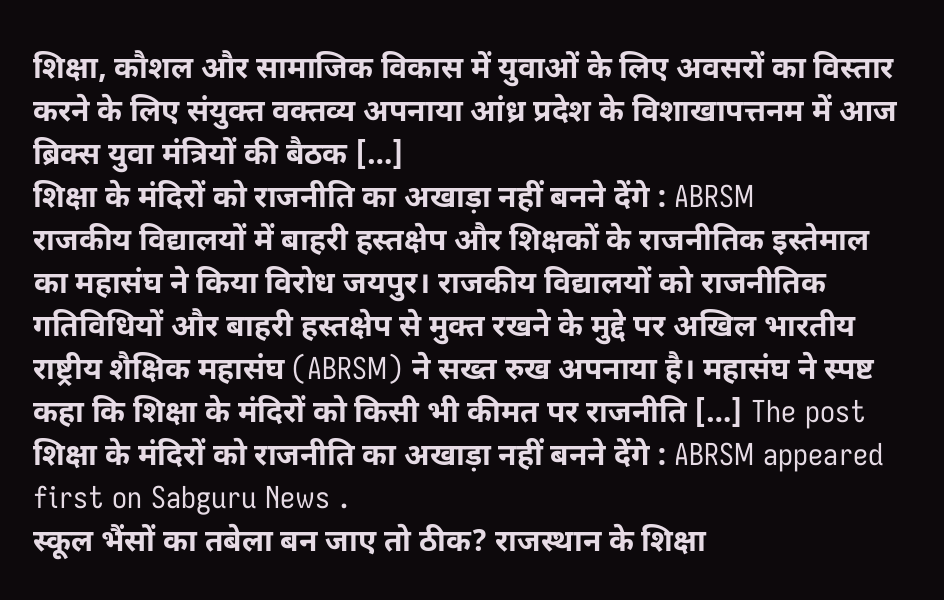शिक्षा, कौशल और सामाजिक विकास में युवाओं के लिए अवसरों का विस्तार करने के लिए संयुक्त वक्तव्य अपनाया आंध्र प्रदेश के विशाखापत्तनम में आज ब्रिक्स युवा मंत्रियों की बैठक […]
शिक्षा के मंदिरों को राजनीति का अखाड़ा नहीं बनने देंगे : ABRSM
राजकीय विद्यालयों में बाहरी हस्तक्षेप और शिक्षकों के राजनीतिक इस्तेमाल का महासंघ ने किया विरोध जयपुर। राजकीय विद्यालयों को राजनीतिक गतिविधियों और बाहरी हस्तक्षेप से मुक्त रखने के मुद्दे पर अखिल भारतीय राष्ट्रीय शैक्षिक महासंघ (ABRSM) ने सख्त रुख अपनाया है। महासंघ ने स्पष्ट कहा कि शिक्षा के मंदिरों को किसी भी कीमत पर राजनीति […] The post शिक्षा के मंदिरों को राजनीति का अखाड़ा नहीं बनने देंगे : ABRSM appeared first on Sabguru News .
स्कूल भैंसों का तबेला बन जाए तो ठीक? राजस्थान के शिक्षा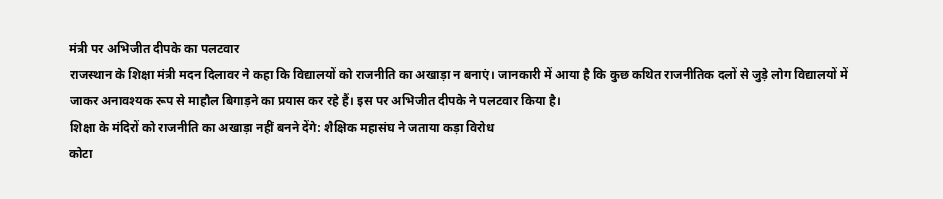मंत्री पर अभिजीत दीपके का पलटवार
राजस्थान के शिक्षा मंत्री मदन दिलावर ने कहा कि विद्यालयों को राजनीति का अखाड़ा न बनाएं। जानकारी में आया है कि कुछ कथित राजनीतिक दलों से जुड़े लोग विद्यालयों में जाकर अनावश्यक रूप से माहौल बिगाड़ने का प्रयास कर रहे हैं। इस पर अभिजीत दीपके ने पलटवार किया है।
शिक्षा के मंदिरों को राजनीति का अखाड़ा नहीं बनने देंगे: शैक्षिक महासंघ ने जताया कड़ा विरोध
कोटा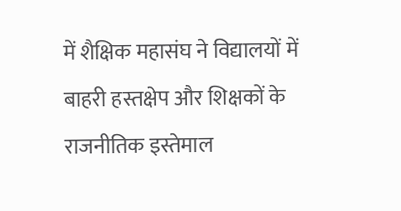में शैक्षिक महासंघ ने विद्यालयों में बाहरी हस्तक्षेप और शिक्षकों के राजनीतिक इस्तेमाल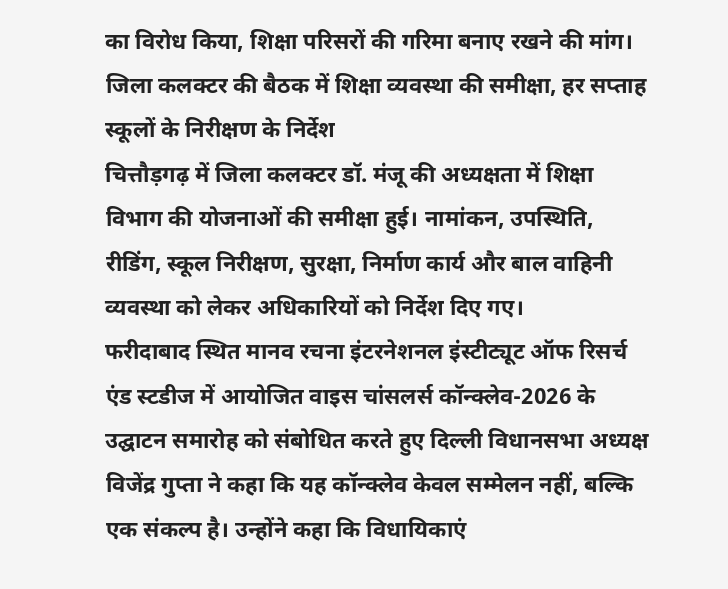का विरोध किया, शिक्षा परिसरों की गरिमा बनाए रखने की मांग।
जिला कलक्टर की बैठक में शिक्षा व्यवस्था की समीक्षा, हर सप्ताह स्कूलों के निरीक्षण के निर्देश
चित्तौड़गढ़ में जिला कलक्टर डॉ. मंजू की अध्यक्षता में शिक्षा विभाग की योजनाओं की समीक्षा हुई। नामांकन, उपस्थिति, रीडिंग, स्कूल निरीक्षण, सुरक्षा, निर्माण कार्य और बाल वाहिनी व्यवस्था को लेकर अधिकारियों को निर्देश दिए गए।
फरीदाबाद स्थित मानव रचना इंटरनेशनल इंस्टीट्यूट ऑफ रिसर्च एंड स्टडीज में आयोजित वाइस चांसलर्स कॉन्क्लेव-2026 के उद्घाटन समारोह को संबोधित करते हुए दिल्ली विधानसभा अध्यक्ष विजेंद्र गुप्ता ने कहा कि यह कॉन्क्लेव केवल सम्मेलन नहीं, बल्कि एक संकल्प है। उन्होंने कहा कि विधायिकाएं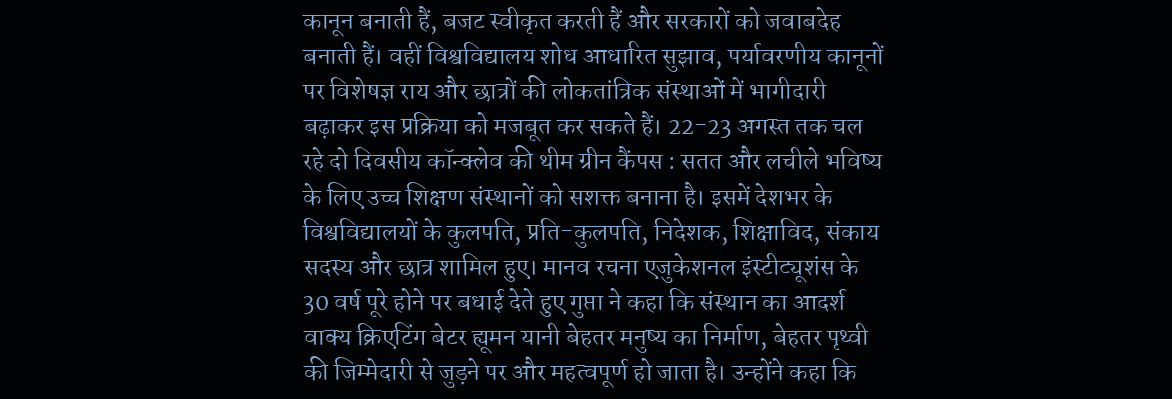कानून बनाती हैं, बजट स्वीकृत करती हैं और सरकारों को जवाबदेह बनाती हैं। वहीं विश्वविद्यालय शोध आधारित सुझाव, पर्यावरणीय कानूनों पर विशेषज्ञ राय और छात्रों की लोकतांत्रिक संस्थाओं में भागीदारी बढ़ाकर इस प्रक्रिया को मजबूत कर सकते हैं। 22-23 अगस्त तक चल रहे दो दिवसीय कॉन्क्लेव की थीम ग्रीन कैंपस : सतत और लचीले भविष्य के लिए उच्च शिक्षण संस्थानों को सशक्त बनाना है। इसमें देशभर के विश्वविद्यालयों के कुलपति, प्रति-कुलपति, निदेशक, शिक्षाविद, संकाय सदस्य और छात्र शामिल हुए। मानव रचना एजुकेशनल इंस्टीट्यूशंस के 30 वर्ष पूरे होने पर बधाई देते हुए गुप्ता ने कहा कि संस्थान का आदर्श वाक्य क्रिएटिंग बेटर ह्यूमन यानी बेहतर मनुष्य का निर्माण, बेहतर पृथ्वी की जिम्मेदारी से जुड़ने पर और महत्वपूर्ण हो जाता है। उन्होंने कहा कि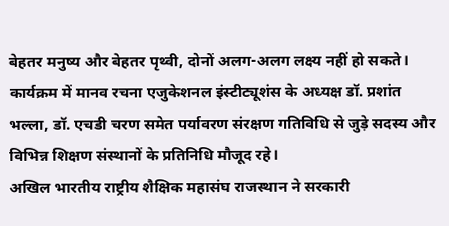बेहतर मनुष्य और बेहतर पृथ्वी, दोनों अलग-अलग लक्ष्य नहीं हो सकते। कार्यक्रम में मानव रचना एजुकेशनल इंस्टीट्यूशंस के अध्यक्ष डॉ. प्रशांत भल्ला, डॉ. एचडी चरण समेत पर्यावरण संरक्षण गतिविधि से जुड़े सदस्य और विभिन्न शिक्षण संस्थानों के प्रतिनिधि मौजूद रहे।
अखिल भारतीय राष्ट्रीय शैक्षिक महासंघ राजस्थान ने सरकारी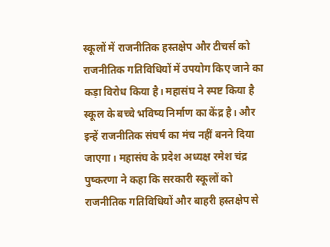स्कूलों में राजनीतिक हस्तक्षेप और टीचर्स को राजनीतिक गतिविधियों में उपयोग किए जाने का कड़ा विरोध किया है। महासंघ ने स्पष्ट किया है स्कूल के बच्चे भविष्य निर्माण का केंद्र है। और इन्हें राजनीतिक संघर्ष का मंच नहीं बनने दिया जाएगा। महासंघ के प्रदेश अध्यक्ष रमेश चंद्र पुष्करणा ने कहा कि सरकारी स्कूलों को राजनीतिक गतिविधियों और बाहरी हस्तक्षेप से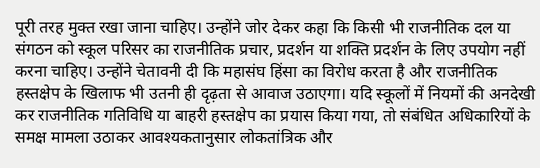पूरी तरह मुक्त रखा जाना चाहिए। उन्होंने जोर देकर कहा कि किसी भी राजनीतिक दल या संगठन को स्कूल परिसर का राजनीतिक प्रचार, प्रदर्शन या शक्ति प्रदर्शन के लिए उपयोग नहीं करना चाहिए। उन्होंने चेतावनी दी कि महासंघ हिंसा का विरोध करता है और राजनीतिक हस्तक्षेप के खिलाफ भी उतनी ही दृढ़ता से आवाज उठाएगा। यदि स्कूलों में नियमों की अनदेखी कर राजनीतिक गतिविधि या बाहरी हस्तक्षेप का प्रयास किया गया, तो संबंधित अधिकारियों के समक्ष मामला उठाकर आवश्यकतानुसार लोकतांत्रिक और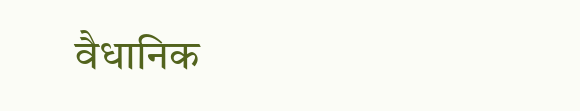वैधानिक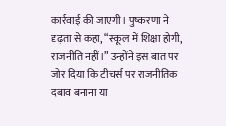कार्रवाई की जाएगी। पुष्करणा ने दृढ़ता से कहा, “स्कूल में शिक्षा होगी, राजनीति नहीं।” उन्होंने इस बात पर जोर दिया कि टीचर्स पर राजनीतिक दबाव बनाना या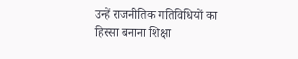उन्हें राजनीतिक गतिविधियों का हिस्सा बनाना शिक्षा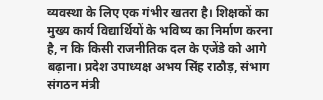व्यवस्था के लिए एक गंभीर खतरा है। शिक्षकों का मुख्य कार्य विद्यार्थियों के भविष्य का निर्माण करना है, न कि किसी राजनीतिक दल के एजेंडे को आगे बढ़ाना। प्रदेश उपाध्यक्ष अभय सिंह राठौड़, संभाग संगठन मंत्री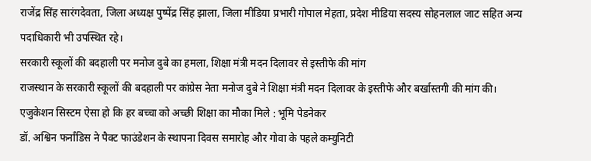राजेंद्र सिंह सारंगदेवता, जिला अध्यक्ष पुष्पेंद्र सिंह झाला, जिला मीडिया प्रभारी गोपाल मेहता, प्रदेश मीडिया सदस्य सोहनलाल जाट सहित अन्य पदाधिकारी भी उपस्थित रहे।
सरकारी स्कूलों की बदहाली पर मनोज दुबे का हमला, शिक्षा मंत्री मदन दिलावर से इस्तीफे की मांग
राजस्थान के सरकारी स्कूलों की बदहाली पर कांग्रेस नेता मनोज दुबे ने शिक्षा मंत्री मदन दिलावर के इस्तीफे और बर्खास्तगी की मांग की।
एजुकेशन सिस्टम ऐसा हो कि हर बच्चा को अच्छी शिक्षा का मौका मिले : भूमि पेडनेकर
डॉ. अश्विन फर्नांडिस ने पैक्ट फाउंडेशन के स्थापना दिवस समारोह और गोवा के पहले कम्युनिटी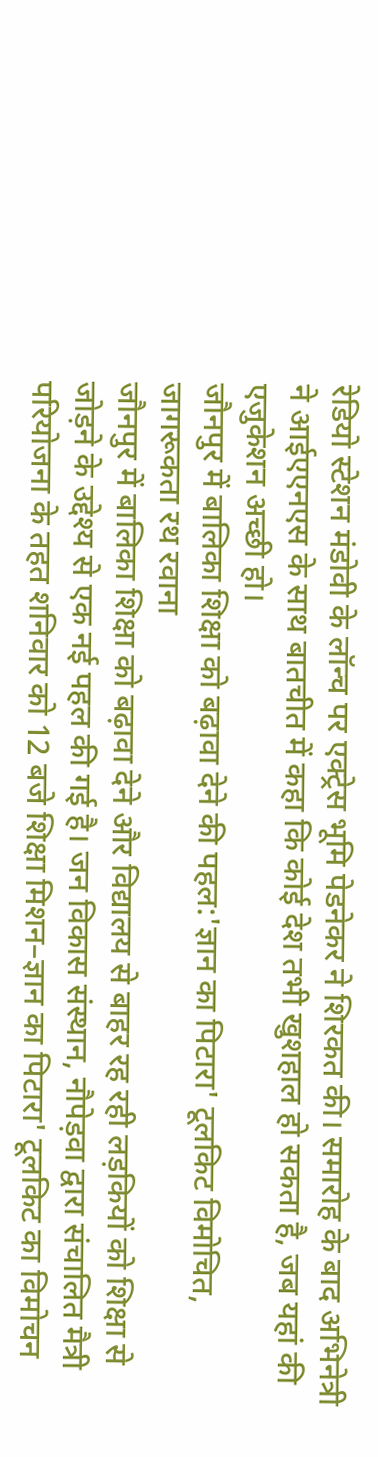रेडियो स्टेशन मंडोवी के लॉन्च पर एक्ट्रेस भूमि पेडनेकर ने शिरकत की। समारोह के बाद अभिनेत्री ने आईएएनएस के साथ बातचीत में कहा कि कोई देश तभी खुशहाल हो सकता है, जब यहां की एजुकेशन अच्छी हो।
जौनपुर में बालिका शिक्षा को बढ़ावा देने की पहल:'ज्ञान का पिटारा' टूलकिट विमोचित, जागरूकता रथ रवाना
जौनपुर में बालिका शिक्षा को बढ़ावा देने और विद्यालय से बाहर रह रही लड़कियों को शिक्षा से जोड़ने के उद्देश्य से एक नई पहल की गई है। जन विकास संस्थान, नौपेड़वा द्वारा संचालित मैत्री परियोजना के तहत शनिवार को 12 बजे शिक्षा मिशन–ज्ञान का पिटारा' टूलकिट का विमोचन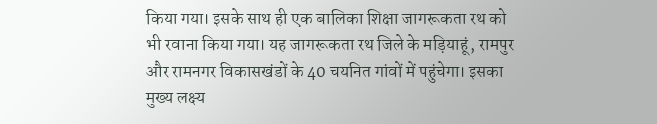किया गया। इसके साथ ही एक बालिका शिक्षा जागरूकता रथ को भी रवाना किया गया। यह जागरूकता रथ जिले के मड़ियाहूं, रामपुर और रामनगर विकासखंडों के 40 चयनित गांवों में पहुंचेगा। इसका मुख्य लक्ष्य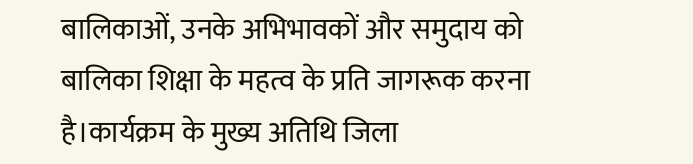बालिकाओं, उनके अभिभावकों और समुदाय को बालिका शिक्षा के महत्व के प्रति जागरूक करना है।कार्यक्रम के मुख्य अतिथि जिला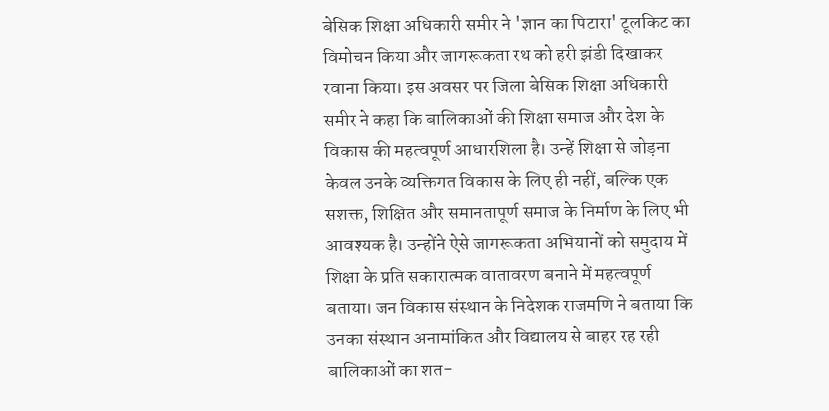बेसिक शिक्षा अधिकारी समीर ने 'ज्ञान का पिटारा' टूलकिट का विमोचन किया और जागरूकता रथ को हरी झंडी दिखाकर रवाना किया। इस अवसर पर जिला बेसिक शिक्षा अधिकारी समीर ने कहा कि बालिकाओं की शिक्षा समाज और देश के विकास की महत्वपूर्ण आधारशिला है। उन्हें शिक्षा से जोड़ना केवल उनके व्यक्तिगत विकास के लिए ही नहीं, बल्कि एक सशक्त, शिक्षित और समानतापूर्ण समाज के निर्माण के लिए भी आवश्यक है। उन्होंने ऐसे जागरूकता अभियानों को समुदाय में शिक्षा के प्रति सकारात्मक वातावरण बनाने में महत्वपूर्ण बताया। जन विकास संस्थान के निदेशक राजमणि ने बताया कि उनका संस्थान अनामांकित और विद्यालय से बाहर रह रही बालिकाओं का शत-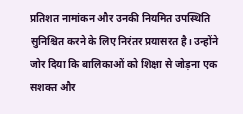प्रतिशत नामांकन और उनकी नियमित उपस्थिति सुनिश्चित करने के लिए निरंतर प्रयासरत है। उन्होंने जोर दिया कि बालिकाओं को शिक्षा से जोड़ना एक सशक्त और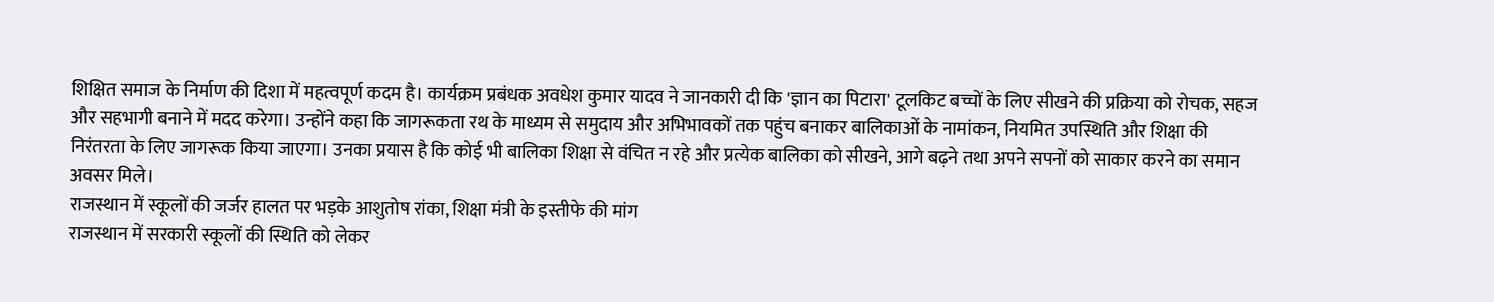शिक्षित समाज के निर्माण की दिशा में महत्वपूर्ण कदम है। कार्यक्रम प्रबंधक अवधेश कुमार यादव ने जानकारी दी कि 'ज्ञान का पिटारा' टूलकिट बच्चों के लिए सीखने की प्रक्रिया को रोचक, सहज और सहभागी बनाने में मदद करेगा। उन्होंने कहा कि जागरूकता रथ के माध्यम से समुदाय और अभिभावकों तक पहुंच बनाकर बालिकाओं के नामांकन, नियमित उपस्थिति और शिक्षा की निरंतरता के लिए जागरूक किया जाएगा। उनका प्रयास है कि कोई भी बालिका शिक्षा से वंचित न रहे और प्रत्येक बालिका को सीखने, आगे बढ़ने तथा अपने सपनों को साकार करने का समान अवसर मिले।
राजस्थान में स्कूलों की जर्जर हालत पर भड़के आशुतोष रांका, शिक्षा मंत्री के इस्तीफे की मांग
राजस्थान में सरकारी स्कूलों की स्थिति को लेकर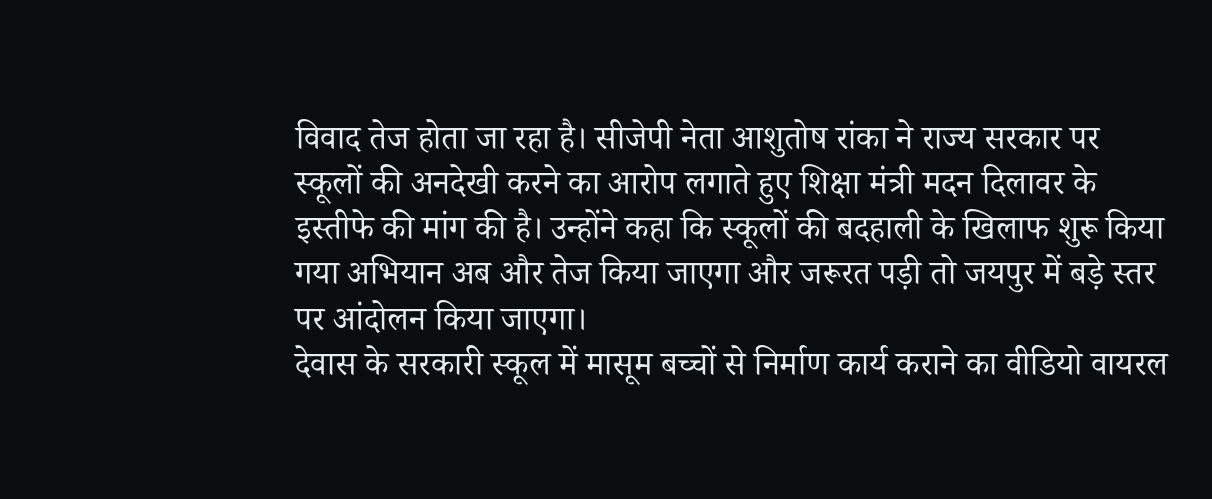विवाद तेज होता जा रहा है। सीजेपी नेता आशुतोष रांका ने राज्य सरकार पर स्कूलों की अनदेखी करने का आरोप लगाते हुए शिक्षा मंत्री मदन दिलावर के इस्तीफे की मांग की है। उन्होंने कहा कि स्कूलों की बदहाली के खिलाफ शुरू किया गया अभियान अब और तेज किया जाएगा और जरूरत पड़ी तो जयपुर में बड़े स्तर पर आंदोलन किया जाएगा।
देवास के सरकारी स्कूल में मासूम बच्चों से निर्माण कार्य कराने का वीडियो वायरल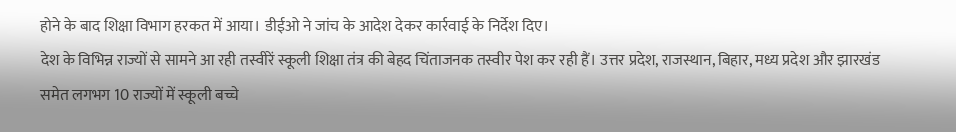होने के बाद शिक्षा विभाग हरकत में आया। डीईओ ने जांच के आदेश देकर कार्रवाई के निर्देश दिए।
देश के विभिन्न राज्यों से सामने आ रही तस्वीरें स्कूली शिक्षा तंत्र की बेहद चिंताजनक तस्वीर पेश कर रही हैं। उत्तर प्रदेश, राजस्थान, बिहार, मध्य प्रदेश और झारखंड समेत लगभग 10 राज्यों में स्कूली बच्चे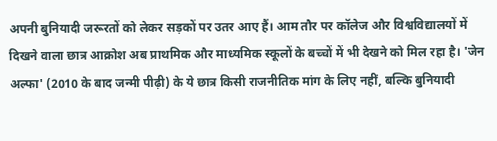अपनी बुनियादी जरूरतों को लेकर सड़कों पर उतर आए हैं। आम तौर पर कॉलेज और विश्वविद्यालयों में दिखने वाला छात्र आक्रोश अब प्राथमिक और माध्यमिक स्कूलों के बच्चों में भी देखने को मिल रहा है। 'जेन अल्फा' (2010 के बाद जन्मी पीढ़ी) के ये छात्र किसी राजनीतिक मांग के लिए नहीं, बल्कि बुनियादी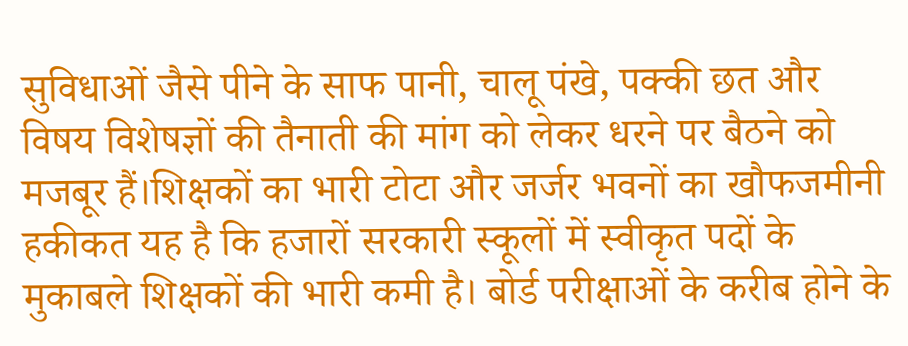सुविधाओं जैसे पीने के साफ पानी, चालू पंखे, पक्की छत और विषय विशेषज्ञों की तैनाती की मांग को लेकर धरने पर बैठने को मजबूर हैं।शिक्षकों का भारी टोटा और जर्जर भवनों का खौफजमीनी हकीकत यह है कि हजारों सरकारी स्कूलों में स्वीकृत पदों के मुकाबले शिक्षकों की भारी कमी है। बोर्ड परीक्षाओं के करीब होने के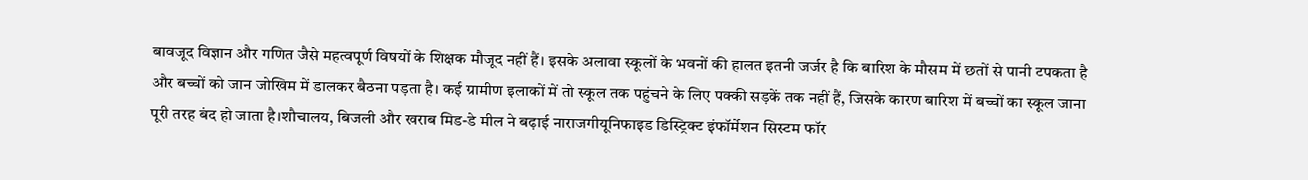बावजूद विज्ञान और गणित जैसे महत्वपूर्ण विषयों के शिक्षक मौजूद नहीं हैं। इसके अलावा स्कूलों के भवनों की हालत इतनी जर्जर है कि बारिश के मौसम में छतों से पानी टपकता है और बच्चों को जान जोखिम में डालकर बैठना पड़ता है। कई ग्रामीण इलाकों में तो स्कूल तक पहुंचने के लिए पक्की सड़कें तक नहीं हैं, जिसके कारण बारिश में बच्चों का स्कूल जाना पूरी तरह बंद हो जाता है।शौचालय, बिजली और खराब मिड-डे मील ने बढ़ाई नाराजगीयूनिफाइड डिस्ट्रिक्ट इंफॉर्मेशन सिस्टम फॉर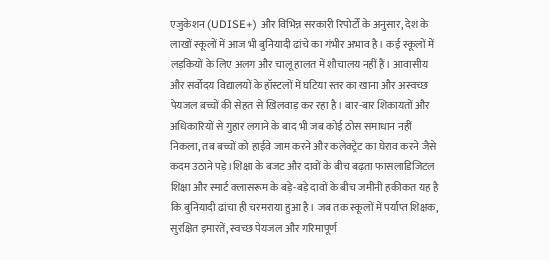एजुकेशन (UDISE+) और विभिन्न सरकारी रिपोर्टों के अनुसार, देश के लाखों स्कूलों में आज भी बुनियादी ढांचे का गंभीर अभाव है। कई स्कूलों में लड़कियों के लिए अलग और चालू हालत में शौचालय नहीं हैं। आवासीय और सर्वोदय विद्यालयों के हॉस्टलों में घटिया स्तर का खाना और अस्वच्छ पेयजल बच्चों की सेहत से खिलवाड़ कर रहा है। बार-बार शिकायतों और अधिकारियों से गुहार लगाने के बाद भी जब कोई ठोस समाधान नहीं निकला, तब बच्चों को हाईवे जाम करने और कलेक्ट्रेट का घेराव करने जैसे कदम उठाने पड़े।शिक्षा के बजट और दावों के बीच बढ़ता फासलाडिजिटल शिक्षा और स्मार्ट क्लासरूम के बड़े-बड़े दावों के बीच जमीनी हकीकत यह है कि बुनियादी ढांचा ही चरमराया हुआ है। जब तक स्कूलों में पर्याप्त शिक्षक, सुरक्षित इमारतें, स्वच्छ पेयजल और गरिमापूर्ण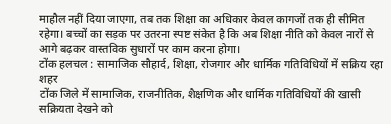माहौल नहीं दिया जाएगा, तब तक शिक्षा का अधिकार केवल कागजों तक ही सीमित रहेगा। बच्चों का सड़क पर उतरना स्पष्ट संकेत है कि अब शिक्षा नीति को केवल नारों से आगे बढ़कर वास्तविक सुधारों पर काम करना होगा।
टोंक हलचल : सामाजिक सौहार्द, शिक्षा, रोजगार और धार्मिक गतिविधियों में सक्रिय रहा शहर
टोंक जिले में सामाजिक, राजनीतिक, शैक्षणिक और धार्मिक गतिविधियों की खासी सक्रियता देखने को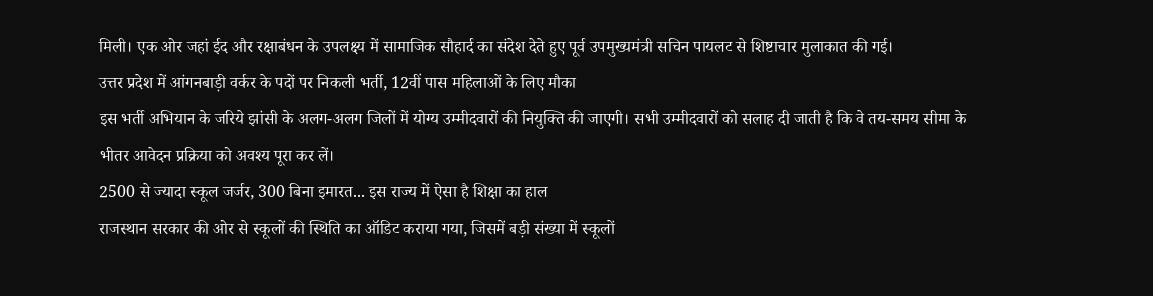मिली। एक ओर जहां ईद और रक्षाबंधन के उपलक्ष्य में सामाजिक सौहार्द का संदेश देते हुए पूर्व उपमुख्यमंत्री सचिन पायलट से शिष्टाचार मुलाकात की गई।
उत्तर प्रदेश में आंगनबाड़ी वर्कर के पदों पर निकली भर्ती, 12वीं पास महिलाओं के लिए मौका
इस भर्ती अभियान के जरिये झांसी के अलग-अलग जिलों में योग्य उम्मीदवारों की नियुक्ति की जाएगी। सभी उम्मीदवारों को सलाह दी जाती है कि वे तय-समय सीमा के भीतर आवेदन प्रक्रिया को अवश्य पूरा कर लें।
2500 से ज्यादा स्कूल जर्जर, 300 बिना इमारत... इस राज्य में ऐसा है शिक्षा का हाल
राजस्थान सरकार की ओर से स्कूलों की स्थिति का ऑडिट कराया गया, जिसमें बड़ी संख्या में स्कूलों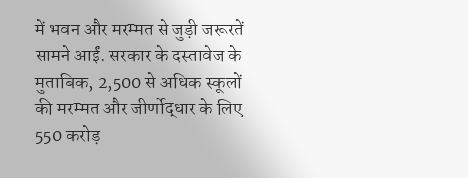में भवन और मरम्मत से जुड़ी जरूरतें सामने आईं. सरकार के दस्तावेज के मुताबिक, 2,500 से अधिक स्कूलों की मरम्मत और जीर्णोद्धार के लिए 550 करोड़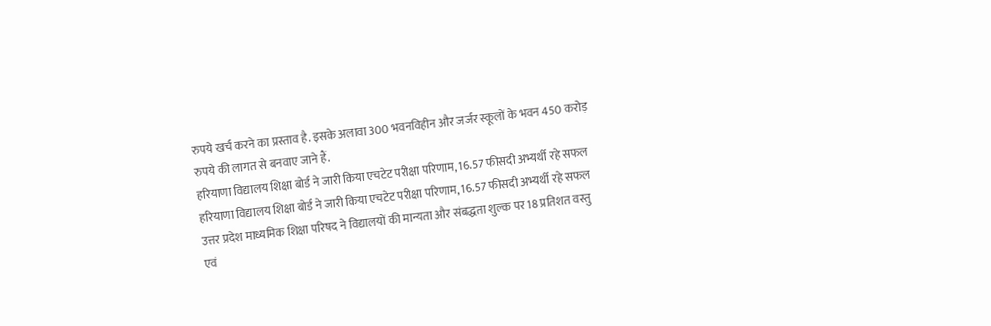रुपये खर्च करने का प्रस्ताव है. इसके अलावा 300 भवनविहीन और जर्जर स्कूलों के भवन 450 करोड़ रुपये की लागत से बनवाए जाने हैं.
हरियाणा विद्यालय शिक्षा बोर्ड ने जारी किया एचटेट परीक्षा परिणाम, 16.57 फीसदी अभ्यर्थी रहे सफल
हरियाणा विद्यालय शिक्षा बोर्ड ने जारी किया एचटेट परीक्षा परिणाम, 16.57 फीसदी अभ्यर्थी रहे सफल
उत्तर प्रदेश माध्यमिक शिक्षा परिषद ने विद्यालयों की मान्यता और संबद्धता शुल्क पर 18 प्रतिशत वस्तु एवं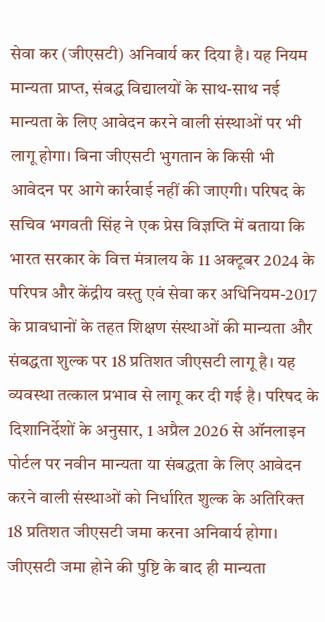सेवा कर (जीएसटी) अनिवार्य कर दिया है। यह नियम मान्यता प्राप्त, संबद्ध विद्यालयों के साथ-साथ नई मान्यता के लिए आवेदन करने वाली संस्थाओं पर भी लागू होगा। बिना जीएसटी भुगतान के किसी भी आवेदन पर आगे कार्रवाई नहीं की जाएगी। परिषद के सचिव भगवती सिंह ने एक प्रेस विज्ञप्ति में बताया कि भारत सरकार के वित्त मंत्रालय के 11 अक्टूबर 2024 के परिपत्र और केंद्रीय वस्तु एवं सेवा कर अधिनियम-2017 के प्रावधानों के तहत शिक्षण संस्थाओं की मान्यता और संबद्धता शुल्क पर 18 प्रतिशत जीएसटी लागू है। यह व्यवस्था तत्काल प्रभाव से लागू कर दी गई है। परिषद के दिशानिर्देशों के अनुसार, 1 अप्रैल 2026 से ऑनलाइन पोर्टल पर नवीन मान्यता या संबद्धता के लिए आवेदन करने वाली संस्थाओं को निर्धारित शुल्क के अतिरिक्त 18 प्रतिशत जीएसटी जमा करना अनिवार्य होगा। जीएसटी जमा होने की पुष्टि के बाद ही मान्यता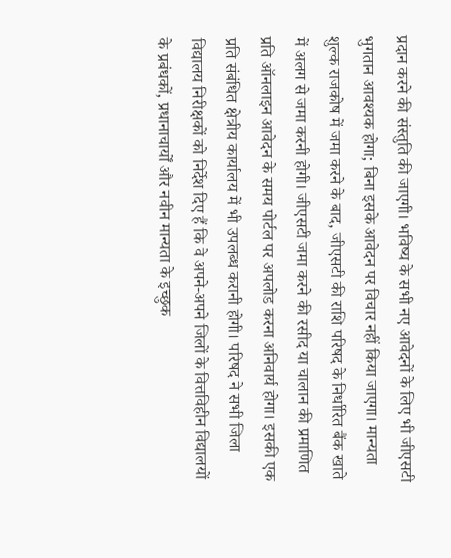प्रदान करने की संस्तुति की जाएगी। भविष्य के सभी नए आवेदनों के लिए भी जीएसटी भुगतान आवश्यक होगा; बिना इसके आवेदन पर विचार नहीं किया जाएगा। मान्यता शुल्क राजकोष में जमा करने के बाद, जीएसटी की राशि परिषद के निर्धारित बैंक खाते में अलग से जमा करनी होगी। जीएसटी जमा करने की रसीद या चालान की प्रमाणित प्रति ऑनलाइन आवेदन के समय पोर्टल पर अपलोड करना अनिवार्य होगा। इसकी एक प्रति संबंधित क्षेत्रीय कार्यालय में भी उपलब्ध करानी होगी। परिषद ने सभी जिला विद्यालय निरीक्षकों को निर्देश दिए हैं कि वे अपने-अपने जिलों के वित्तविहीन विद्यालयों के प्रबंधकों, प्रधानाचार्यों और नवीन मान्यता के इच्छुक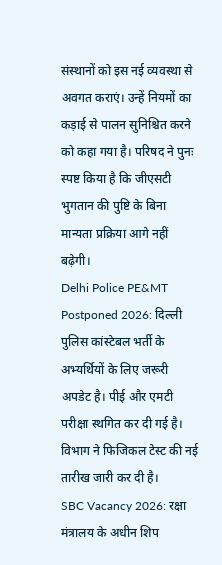संस्थानों को इस नई व्यवस्था से अवगत कराएं। उन्हें नियमों का कड़ाई से पालन सुनिश्चित करने को कहा गया है। परिषद ने पुनः स्पष्ट किया है कि जीएसटी भुगतान की पुष्टि के बिना मान्यता प्रक्रिया आगे नहीं बढ़ेगी।
Delhi Police PE&MT Postponed 2026: दिल्ली पुलिस कांस्टेबल भर्ती के अभ्यर्थियों के लिए जरूरी अपडेट है। पीई और एमटी परीक्षा स्थगित कर दी गई है। विभाग ने फिजिकल टेस्ट की नई तारीख जारी कर दी है।
SBC Vacancy 2026: रक्षा मंत्रालय के अधीन शिप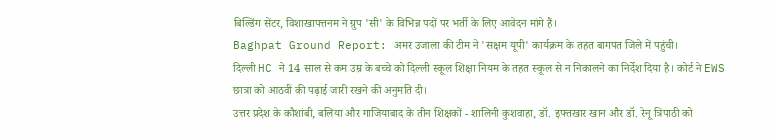बिल्डिंग सेंटर, विशाखापत्तनम ने ग्रुप 'सी' के विभिन्न पदों पर भर्ती के लिए आवेदन मांगे हैं।
Baghpat Ground Report: अमर उजाला की टीम ने 'सक्षम यूपी' कार्यक्रम के तहत बागपत जिले में पहुंची।
दिल्ली HC ने 14 साल से कम उम्र के बच्चे को दिल्ली स्कूल शिक्षा नियम के तहत स्कूल से न निकालने का निर्देश दिया है। कोर्ट ने EWS छात्रा को आठवीं की पढ़ाई जारी रखने की अनुमति दी।
उत्तर प्रदेश के कौशांबी, बलिया और गाजियाबाद के तीन शिक्षकों - शालिनी कुशवाहा, डॉ. इफ्तखार खान और डॉ. रेनू त्रिपाठी को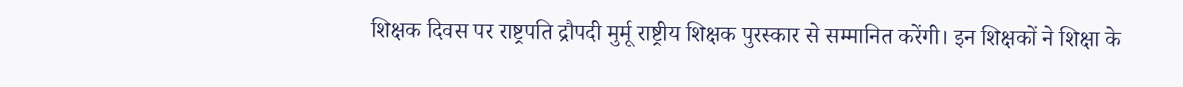शिक्षक दिवस पर राष्ट्रपति द्रौपदी मुर्मू राष्ट्रीय शिक्षक पुरस्कार से सम्मानित करेंगी। इन शिक्षकों ने शिक्षा के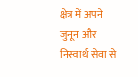क्षेत्र में अपने जुनून और निस्वार्थ सेवा से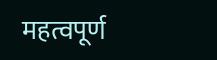महत्वपूर्ण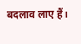बदलाव लाए हैं।